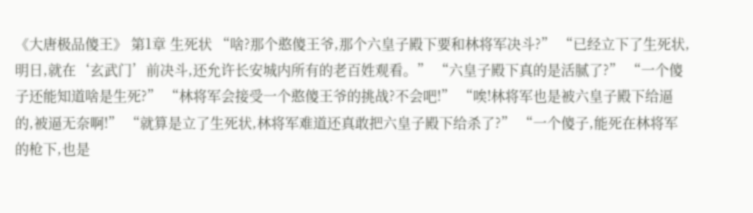《大唐极品傻王》 第1章 生死状 “啥?那个憨傻王爷,那个六皇子殿下要和林将军决斗?” “已经立下了生死状,明日,就在‘玄武门’前决斗,还允许长安城内所有的老百姓观看。” “六皇子殿下真的是活腻了?” “一个傻子还能知道啥是生死?” “林将军会接受一个憨傻王爷的挑战?不会吧!” “唉!林将军也是被六皇子殿下给逼的,被逼无奈啊!” “就算是立了生死状,林将军难道还真敢把六皇子殿下给杀了?” “一个傻子,能死在林将军的枪下,也是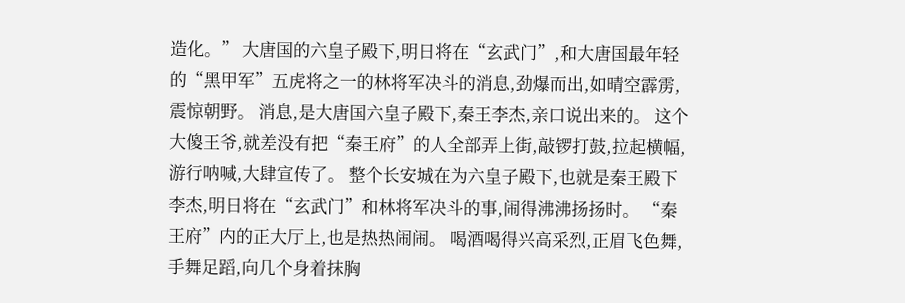造化。” 大唐国的六皇子殿下,明日将在“玄武门”,和大唐国最年轻的“黑甲军”五虎将之一的林将军决斗的消息,劲爆而出,如晴空霹雳,震惊朝野。 消息,是大唐国六皇子殿下,秦王李杰,亲口说出来的。 这个大傻王爷,就差没有把“秦王府”的人全部弄上街,敲锣打鼓,拉起横幅,游行呐喊,大肆宣传了。 整个长安城在为六皇子殿下,也就是秦王殿下李杰,明日将在“玄武门”和林将军决斗的事,闹得沸沸扬扬时。 “秦王府”内的正大厅上,也是热热闹闹。 喝酒喝得兴高采烈,正眉飞色舞,手舞足蹈,向几个身着抹胸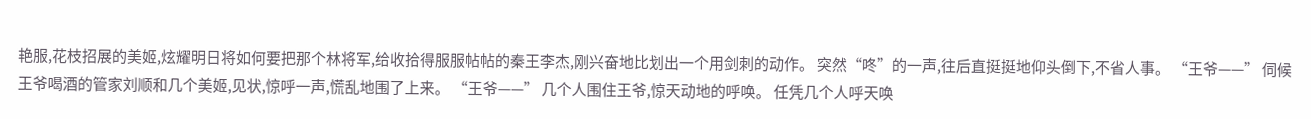艳服,花枝招展的美姬,炫耀明日将如何要把那个林将军,给收拾得服服帖帖的秦王李杰,刚兴奋地比划出一个用剑刺的动作。 突然“咚”的一声,往后直挺挺地仰头倒下,不省人事。 “王爷——” 伺候王爷喝酒的管家刘顺和几个美姬,见状,惊呼一声,慌乱地围了上来。 “王爷——” 几个人围住王爷,惊天动地的呼唤。 任凭几个人呼天唤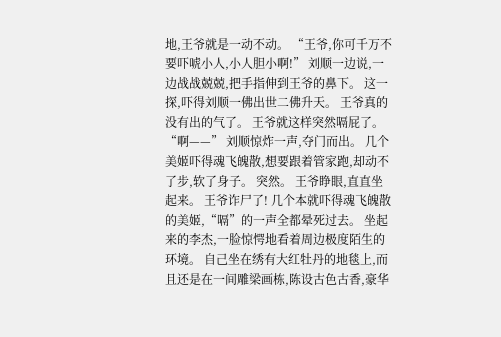地,王爷就是一动不动。 “王爷,你可千万不要吓唬小人,小人胆小啊!” 刘顺一边说,一边战战兢兢,把手指伸到王爷的鼻下。 这一探,吓得刘顺一佛出世二佛升天。 王爷真的没有出的气了。 王爷就这样突然嗝屁了。 “啊——” 刘顺惊炸一声,夺门而出。 几个美姬吓得魂飞魄散,想要跟着管家跑,却动不了步,软了身子。 突然。 王爷睁眼,直直坐起来。 王爷诈尸了! 几个本就吓得魂飞魄散的美姬,“嗝”的一声全都晕死过去。 坐起来的李杰,一脸惊愕地看着周边极度陌生的环境。 自己坐在绣有大红牡丹的地毯上,而且还是在一间雕梁画栋,陈设古色古香,豪华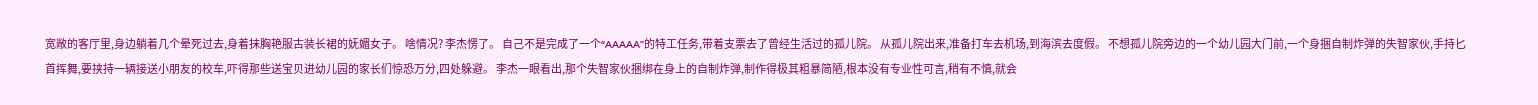宽敞的客厅里,身边躺着几个晕死过去,身着抹胸艳服古装长裙的妩媚女子。 啥情况? 李杰愣了。 自己不是完成了一个“AAAAA”的特工任务,带着支票去了曾经生活过的孤儿院。 从孤儿院出来,准备打车去机场,到海滨去度假。 不想孤儿院旁边的一个幼儿园大门前,一个身捆自制炸弹的失智家伙,手持匕首挥舞,要挟持一辆接送小朋友的校车,吓得那些送宝贝进幼儿园的家长们惊恐万分,四处躲避。 李杰一眼看出,那个失智家伙捆绑在身上的自制炸弹,制作得极其粗暴简陋,根本没有专业性可言,稍有不慎,就会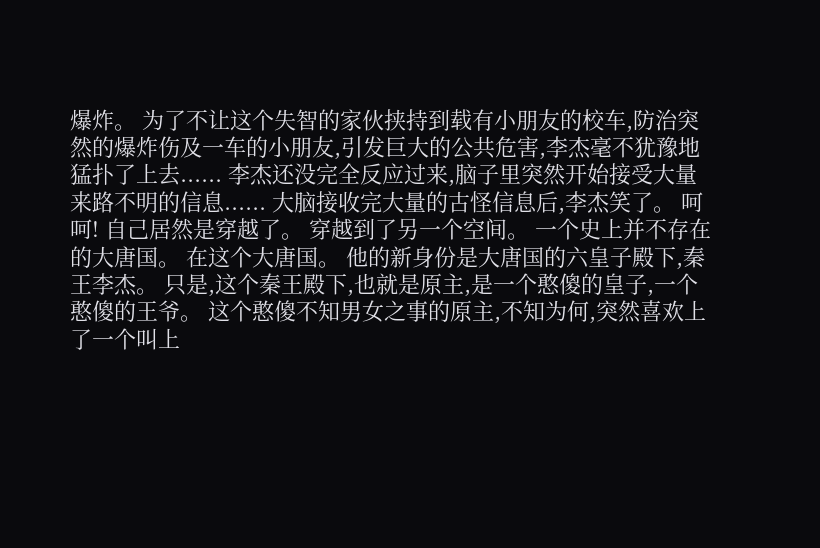爆炸。 为了不让这个失智的家伙挟持到载有小朋友的校车,防治突然的爆炸伤及一车的小朋友,引发巨大的公共危害,李杰毫不犹豫地猛扑了上去...... 李杰还没完全反应过来,脑子里突然开始接受大量来路不明的信息...... 大脑接收完大量的古怪信息后,李杰笑了。 呵呵! 自己居然是穿越了。 穿越到了另一个空间。 一个史上并不存在的大唐国。 在这个大唐国。 他的新身份是大唐国的六皇子殿下,秦王李杰。 只是,这个秦王殿下,也就是原主,是一个憨傻的皇子,一个憨傻的王爷。 这个憨傻不知男女之事的原主,不知为何,突然喜欢上了一个叫上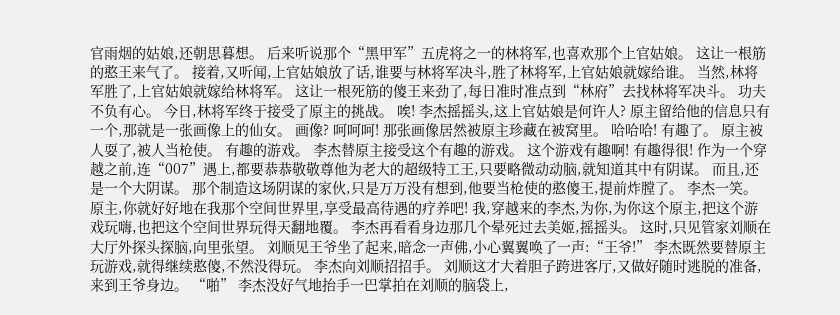官雨烟的姑娘,还朝思暮想。 后来听说那个“黑甲军”五虎将之一的林将军,也喜欢那个上官姑娘。 这让一根筋的憨王来气了。 接着,又听闻,上官姑娘放了话,谁要与林将军决斗,胜了林将军,上官姑娘就嫁给谁。 当然,林将军胜了,上官姑娘就嫁给林将军。 这让一根死筋的傻王来劲了,每日准时准点到“林府”去找林将军决斗。 功夫不负有心。 今日,林将军终于接受了原主的挑战。 唉! 李杰摇摇头,这上官姑娘是何许人? 原主留给他的信息只有一个,那就是一张画像上的仙女。 画像? 呵呵呵! 那张画像居然被原主珍藏在被窝里。 哈哈哈! 有趣了。 原主被人耍了,被人当枪使。 有趣的游戏。 李杰替原主接受这个有趣的游戏。 这个游戏有趣啊! 有趣得很! 作为一个穿越之前,连“007”遇上,都要恭恭敬敬尊他为老大的超级特工王,只要略微动动脑,就知道其中有阴谋。 而且,还是一个大阴谋。 那个制造这场阴谋的家伙,只是万万没有想到,他要当枪使的憨傻王,提前炸膛了。 李杰一笑。 原主,你就好好地在我那个空间世界里,享受最高待遇的疗养吧! 我,穿越来的李杰,为你,为你这个原主,把这个游戏玩嗨,也把这个空间世界玩得天翻地覆。 李杰再看看身边那几个晕死过去美姬,摇摇头。 这时,只见管家刘顺在大厅外探头探脑,向里张望。 刘顺见王爷坐了起来,暗念一声佛,小心翼翼唤了一声:“王爷!” 李杰既然要替原主玩游戏,就得继续憨傻,不然没得玩。 李杰向刘顺招招手。 刘顺这才大着胆子跨进客厅,又做好随时逃脱的准备,来到王爷身边。 “啪” 李杰没好气地抬手一巴掌拍在刘顺的脑袋上,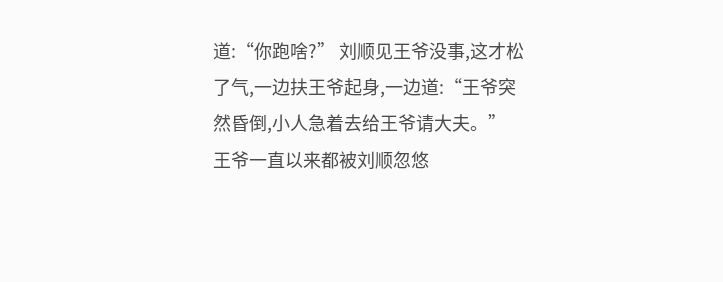道:“你跑啥?” 刘顺见王爷没事,这才松了气,一边扶王爷起身,一边道:“王爷突然昏倒,小人急着去给王爷请大夫。” 王爷一直以来都被刘顺忽悠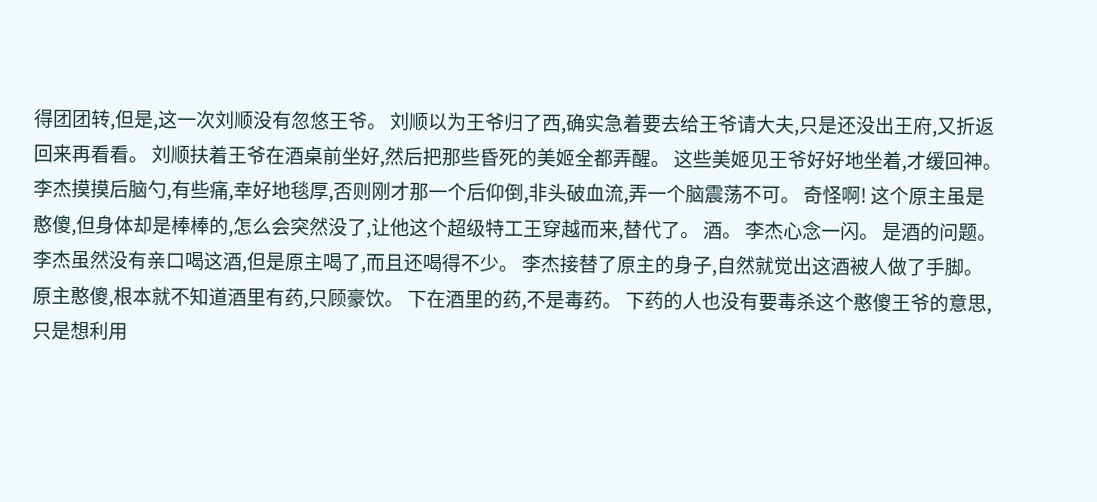得团团转,但是,这一次刘顺没有忽悠王爷。 刘顺以为王爷归了西,确实急着要去给王爷请大夫,只是还没出王府,又折返回来再看看。 刘顺扶着王爷在酒桌前坐好,然后把那些昏死的美姬全都弄醒。 这些美姬见王爷好好地坐着,才缓回神。 李杰摸摸后脑勺,有些痛,幸好地毯厚,否则刚才那一个后仰倒,非头破血流,弄一个脑震荡不可。 奇怪啊! 这个原主虽是憨傻,但身体却是棒棒的,怎么会突然没了,让他这个超级特工王穿越而来,替代了。 酒。 李杰心念一闪。 是酒的问题。 李杰虽然没有亲口喝这酒,但是原主喝了,而且还喝得不少。 李杰接替了原主的身子,自然就觉出这酒被人做了手脚。 原主憨傻,根本就不知道酒里有药,只顾豪饮。 下在酒里的药,不是毒药。 下药的人也没有要毒杀这个憨傻王爷的意思,只是想利用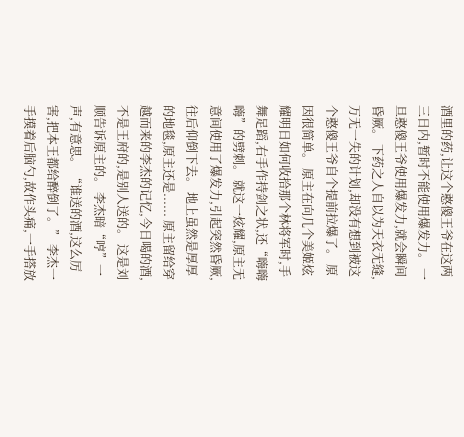酒里的药,让这个憨傻王爷在这两三日内,暂时不能使用爆发力。 一旦憨傻王爷使用爆发力,就会瞬间昏厥。 下药之人自以为天衣无缝,万无一失的计划,却没有想到被这个憨傻王爷自个提前拉爆了。 原因很简单。 原主在向几个美姬炫耀明日如何收拾那个林将军时,手舞足蹈,右手作持剑之状,还“嗨嗨嗨”的劈刺。 就这一炫耀,原主无意间使用了爆发力,引起突然昏厥,往后仰倒下去。 地上虽然是厚厚的地毯,原主还是...... 原主留给穿越而来的李杰的记忆,今日喝的酒,不是王府的,是别人送的。 这是刘顺告诉原主的。 李杰暗“哼”一声,有意思。 “谁送的酒,这么厉害,把本王都给醉倒了。” 李杰一手摸着后脑勺,故作头痛,一手搭放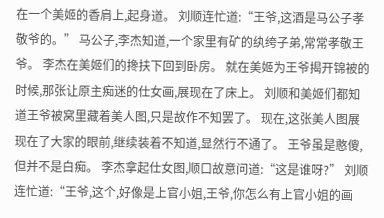在一个美姬的香肩上,起身道。 刘顺连忙道:“王爷,这酒是马公子孝敬爷的。” 马公子,李杰知道,一个家里有矿的纨绔子弟,常常孝敬王爷。 李杰在美姬们的搀扶下回到卧房。 就在美姬为王爷揭开锦被的时候,那张让原主痴迷的仕女画,展现在了床上。 刘顺和美姬们都知道王爷被窝里藏着美人图,只是故作不知罢了。 现在,这张美人图展现在了大家的眼前,继续装着不知道,显然行不通了。 王爷虽是憨傻,但并不是白痴。 李杰拿起仕女图,顺口故意问道:“这是谁呀?” 刘顺连忙道:“王爷,这个,好像是上官小姐,王爷,你怎么有上官小姐的画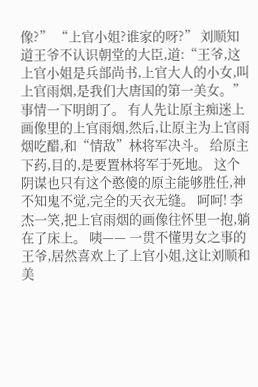像?” “上官小姐?谁家的呀?” 刘顺知道王爷不认识朝堂的大臣,道:“王爷,这上官小姐是兵部尚书,上官大人的小女,叫上官雨烟,是我们大唐国的第一美女。” 事情一下明朗了。 有人先让原主痴迷上画像里的上官雨烟,然后,让原主为上官雨烟吃醋,和“情敌”林将军决斗。 给原主下药,目的,是要置林将军于死地。 这个阴谋也只有这个憨傻的原主能够胜任,神不知鬼不觉,完全的天衣无缝。 呵呵! 李杰一笑,把上官雨烟的画像往怀里一抱,躺在了床上。 咦—— 一贯不懂男女之事的王爷,居然喜欢上了上官小姐,这让刘顺和美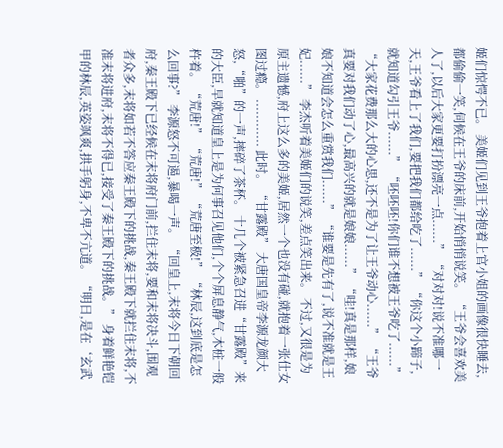姬们惊愕不已。 美姬们见到王爷抱着上官小姐的画像很快睡去,都偷偷一笑,伺候在王爷的床前,开始悄悄说笑。 “王爷会喜欢美人了,以后大家更要打扮漂亮一点......” “对对对!说不准哪一天,王爷看上了我们,要把我们都给吃了......” “你这个小蹄子,就知道勾引王爷......” “呸呸呸!你们谁不想被王爷吃了......” “大家花费那么大的心思,还不是为了让王爷动心......” “王爷真要对我们动了心,最高兴的就是娘娘......” “哇!真是那样,娘娘不知道会怎么重赏我们......” “谁要是先有了,说不准就是王妃......” 李杰听着美姬们的说笑,差点笑出来。 不过,又很是为原主遗憾,府上这么多的美姬,居然一个也没有碰,就抱着一张仕女图过瘾。 ............ 此时。 “甘露殿” 大唐国皇帝李源龙颜大怒,“啪”的一声,摔碎了茶杯。 十几个被紧急召进“甘露殿”来的大臣,早就知道皇上是为何事召见他们,个个屏息静气,木桩一般杵着。 “荒唐!” “荒唐!” “荒唐至极!” “林辰,这到底是怎么回事?” 李源怒不可遏,暴喝一声。 “回皇上,末将今日下朝回府,秦王殿下已经候在末将府门前,拦住末将,要和末将决斗,围观者众多,末将如若不答应秦王殿下的挑战,秦王殿下就拦住末将,不准末将进府,末将不得已,接受了秦王殿下的挑战。” 身着鲜艳铠甲的林辰,英姿飒爽,拱手躬身,不卑不亢道。 “明日,是在‘玄武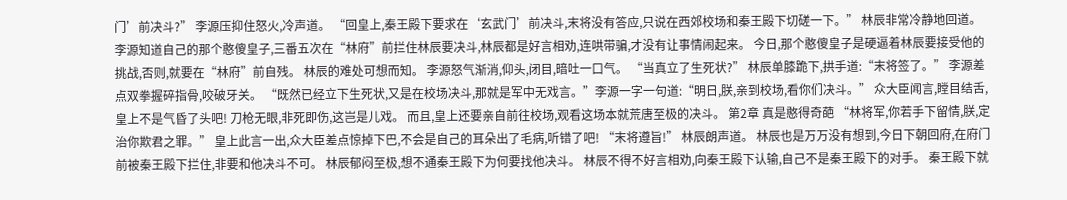门’前决斗?” 李源压抑住怒火,冷声道。 “回皇上,秦王殿下要求在‘玄武门’前决斗,末将没有答应,只说在西郊校场和秦王殿下切磋一下。” 林辰非常冷静地回道。 李源知道自己的那个憨傻皇子,三番五次在“林府”前拦住林辰要决斗,林辰都是好言相劝,连哄带骗,才没有让事情闹起来。 今日,那个憨傻皇子是硬逼着林辰要接受他的挑战,否则,就要在“林府”前自残。 林辰的难处可想而知。 李源怒气渐消,仰头,闭目,暗吐一口气。 “当真立了生死状?” 林辰单膝跪下,拱手道:“末将签了。” 李源差点双拳握碎指骨,咬破牙关。 “既然已经立下生死状,又是在校场决斗,那就是军中无戏言。”李源一字一句道:“明日,朕,亲到校场,看你们决斗。” 众大臣闻言,瞠目结舌,皇上不是气昏了头吧! 刀枪无眼,非死即伤,这岂是儿戏。 而且,皇上还要亲自前往校场,观看这场本就荒唐至极的决斗。 第2章 真是憨得奇葩 “林将军,你若手下留情,朕,定治你欺君之罪。” 皇上此言一出,众大臣差点惊掉下巴,不会是自己的耳朵出了毛病,听错了吧! “末将遵旨!” 林辰朗声道。 林辰也是万万没有想到,今日下朝回府,在府门前被秦王殿下拦住,非要和他决斗不可。 林辰郁闷至极,想不通秦王殿下为何要找他决斗。 林辰不得不好言相劝,向秦王殿下认输,自己不是秦王殿下的对手。 秦王殿下就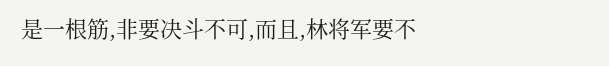是一根筋,非要决斗不可,而且,林将军要不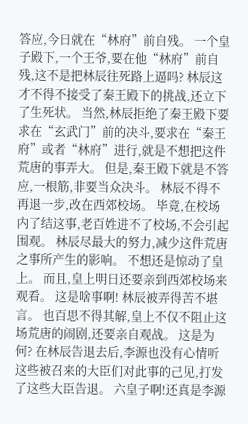答应,今日就在“林府”前自残。 一个皇子殿下,一个王爷,要在他“林府”前自残,这不是把林辰往死路上逼吗? 林辰这才不得不接受了秦王殿下的挑战,还立下了生死状。 当然,林辰拒绝了秦王殿下要求在“玄武门”前的决斗,要求在“秦王府”或者“林府”进行,就是不想把这件荒唐的事弄大。 但是,秦王殿下就是不答应,一根筋,非要当众决斗。 林辰不得不再退一步,改在西郊校场。 毕竟,在校场内了结这事,老百姓进不了校场,不会引起围观。 林辰尽最大的努力,减少这件荒唐之事所产生的影响。 不想还是惊动了皇上。 而且,皇上明日还要亲到西郊校场来观看。 这是啥事啊! 林辰被弄得苦不堪言。 也百思不得其解,皇上不仅不阻止这场荒唐的闹剧,还要亲自观战。 这是为何? 在林辰告退去后,李源也没有心情听这些被召来的大臣们对此事的己见,打发了这些大臣告退。 六皇子啊!还真是李源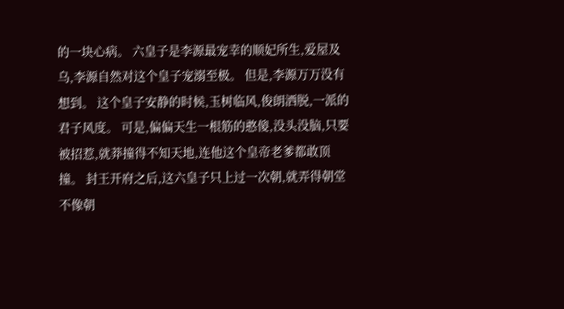的一块心病。 六皇子是李源最宠幸的顺妃所生,爱屋及乌,李源自然对这个皇子宠溺至极。 但是,李源万万没有想到。 这个皇子安静的时候,玉树临风,俊朗洒脱,一派的君子风度。 可是,偏偏天生一根筋的憨傻,没头没脑,只要被招惹,就莽撞得不知天地,连他这个皇帝老爹都敢顶撞。 封王开府之后,这六皇子只上过一次朝,就弄得朝堂不像朝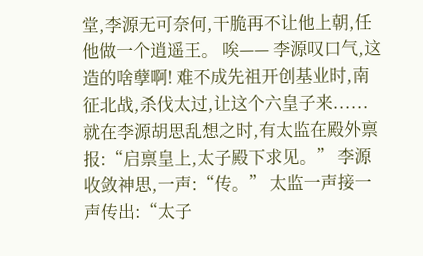堂,李源无可奈何,干脆再不让他上朝,任他做一个逍遥王。 唉—— 李源叹口气,这造的啥孽啊! 难不成先祖开创基业时,南征北战,杀伐太过,让这个六皇子来...... 就在李源胡思乱想之时,有太监在殿外禀报:“启禀皇上,太子殿下求见。” 李源收敛神思,一声:“传。” 太监一声接一声传出:“太子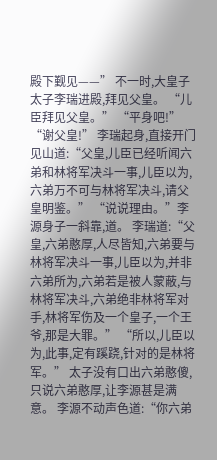殿下觐见——” 不一时,大皇子太子李瑞进殿,拜见父皇。 “儿臣拜见父皇。” “平身吧!” “谢父皇!” 李瑞起身,直接开门见山道:“父皇,儿臣已经听闻六弟和林将军决斗一事,儿臣以为,六弟万不可与林将军决斗,请父皇明鉴。” “说说理由。”李源身子一斜靠,道。 李瑞道:“父皇,六弟憨厚,人尽皆知,六弟要与林将军决斗一事,儿臣以为,并非六弟所为,六弟若是被人蒙蔽,与林将军决斗,六弟绝非林将军对手,林将军伤及一个皇子,一个王爷,那是大罪。” “所以,儿臣以为,此事,定有蹊跷,针对的是林将军。” 太子没有口出六弟憨傻,只说六弟憨厚,让李源甚是满意。 李源不动声色道:“你六弟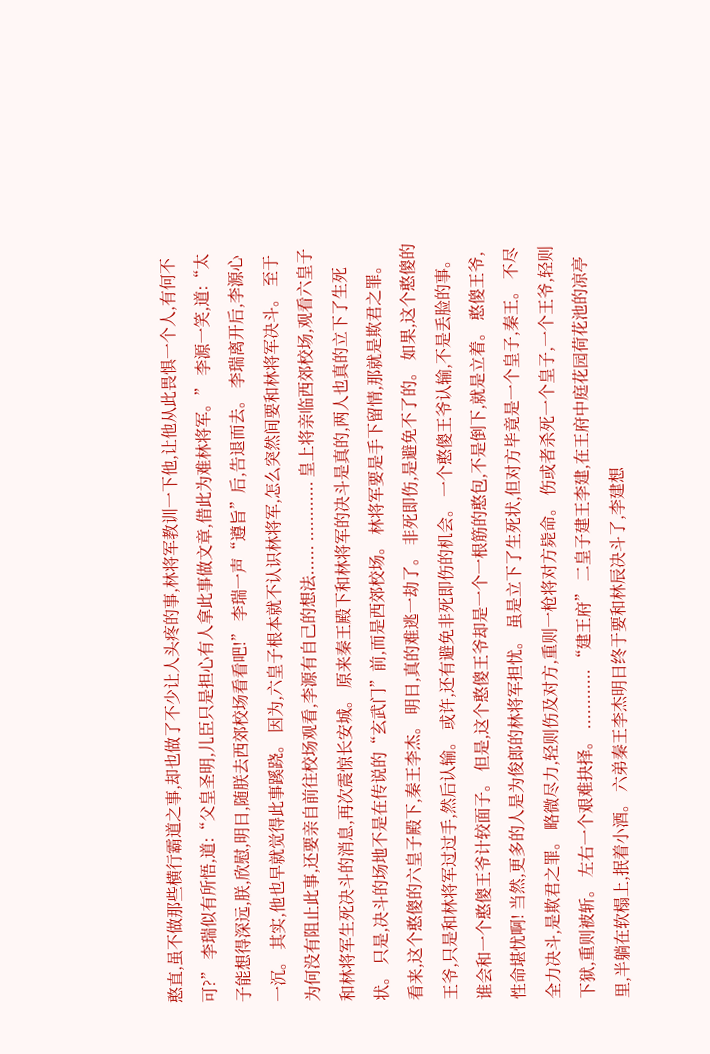憨直,虽不做那些横行霸道之事,却也做了不少让人头疼的事,林将军教训一下他,让他从此畏惧一个人,有何不可?” 李瑞似有所悟,道:“父皇圣明,儿臣只是担心有人拿此事做文章,借此为难林将军。” 李源一笑,道:“太子能想得深远,朕,欣慰,明日,随朕去西郊校场看看吧!” 李瑞一声“遵旨”后,告退而去。 李瑞离开后,李源心一沉。 其实,他也早就觉得此事蹊跷。 因为,六皇子根本就不认识林将军,怎么突然间要和林将军决斗。 至于为何没有阻止此事,还要亲自前往校场观看,李源有自己的想法...... ............ 皇上将亲临西郊校场,观看六皇子和林将军生死决斗的消息,再次震惊长安城。 原来秦王殿下和林将军的决斗是真的,两人也真的立下了生死状。 只是,决斗的场地不是在传说的“玄武门”前,而是西郊校场。 林将军要是手下留情,那就是欺君之罪。 看来,这个憨傻的六皇子殿下,秦王李杰。 明日,真的难逃一劫了。 非死即伤,是避免不了的。 如果,这个憨傻的王爷,只是和林将军过过手,然后认输。 或许,还有避免非死即伤的机会。 一个憨傻王爷认输,不是丢脸的事。 谁会和一个憨傻王爷计较面子。 但是,这个憨傻王爷却是一个一根筋的憨包,不是倒下,就是立着。 憨傻王爷,性命堪忧啊! 当然,更多的人是为俊郎的林将军担忧。 虽是立下了生死状,但对方毕竟是一个皇子,秦王。 不尽全力决斗,是欺君之罪。 略微尽力,轻则伤及对方,重则一枪将对方毙命。 伤或者杀死一个皇子,一个王爷,轻则下狱,重则被斩。 左右一个艰难抉择。 ............ “建王府” 二皇子建王李建,在王府中庭花园荷花池的凉亭里,半躺在软榻上,抿着小酒。 六弟秦王李杰明日终于要和林辰决斗了,李建想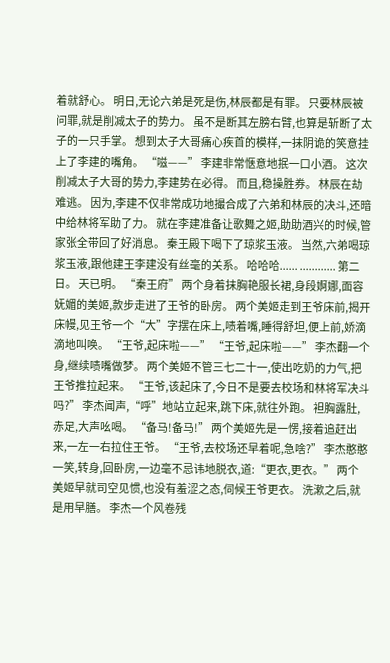着就舒心。 明日,无论六弟是死是伤,林辰都是有罪。 只要林辰被问罪,就是削减太子的势力。 虽不是断其左膀右臂,也算是斩断了太子的一只手掌。 想到太子大哥痛心疾首的模样,一抹阴诡的笑意挂上了李建的嘴角。 “嗞——” 李建非常惬意地抿一口小酒。 这次削减太子大哥的势力,李建势在必得。 而且,稳操胜券。 林辰在劫难逃。 因为,李建不仅非常成功地撮合成了六弟和林辰的决斗,还暗中给林将军助了力。 就在李建准备让歌舞之姬,助助酒兴的时候,管家张全带回了好消息。 秦王殿下喝下了琼浆玉液。 当然,六弟喝琼浆玉液,跟他建王李建没有丝毫的关系。 哈哈哈...... ............ 第二日。 天已明。 “秦王府” 两个身着抹胸艳服长裙,身段婀娜,面容妩媚的美姬,款步走进了王爷的卧房。 两个美姬走到王爷床前,揭开床幔,见王爷一个“大”字摆在床上,啧着嘴,睡得舒坦,便上前,娇滴滴地叫唤。 “王爷,起床啦——” “王爷,起床啦——” 李杰翻一个身,继续啧嘴做梦。 两个美姬不管三七二十一,使出吃奶的力气,把王爷推拉起来。 “王爷,该起床了,今日不是要去校场和林将军决斗吗?” 李杰闻声,“呼”地站立起来,跳下床,就往外跑。 袒胸露肚,赤足,大声吆喝。 “备马!备马!” 两个美姬先是一愣,接着追赶出来,一左一右拉住王爷。 “王爷,去校场还早着呢,急啥?” 李杰憨憨一笑,转身,回卧房,一边毫不忌讳地脱衣,道:“更衣,更衣。” 两个美姬早就司空见惯,也没有羞涩之态,伺候王爷更衣。 洗漱之后,就是用早膳。 李杰一个风卷残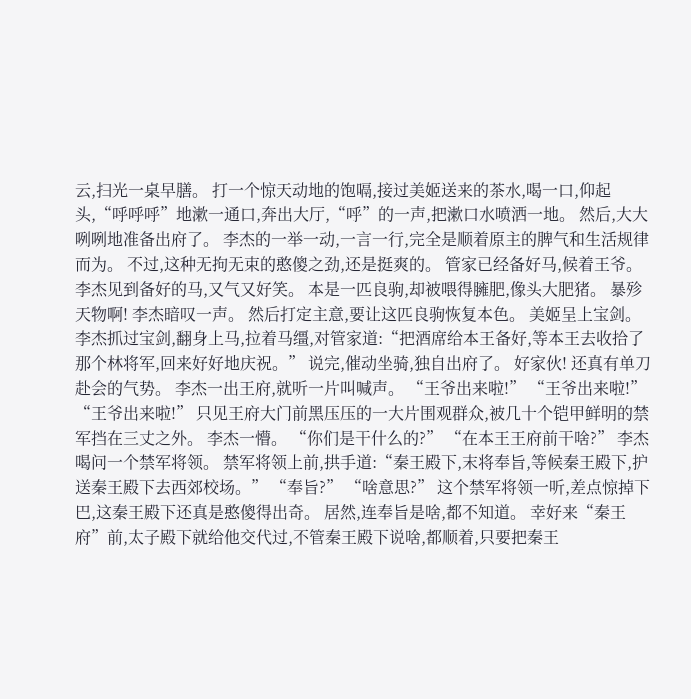云,扫光一桌早膳。 打一个惊天动地的饱嗝,接过美姬送来的茶水,喝一口,仰起头,“呼呼呼”地漱一通口,奔出大厅,“呼”的一声,把漱口水喷洒一地。 然后,大大咧咧地准备出府了。 李杰的一举一动,一言一行,完全是顺着原主的脾气和生活规律而为。 不过,这种无拘无束的憨傻之劲,还是挺爽的。 管家已经备好马,候着王爷。 李杰见到备好的马,又气又好笑。 本是一匹良驹,却被喂得臃肥,像头大肥猪。 暴殄天物啊! 李杰暗叹一声。 然后打定主意,要让这匹良驹恢复本色。 美姬呈上宝剑。 李杰抓过宝剑,翻身上马,拉着马缰,对管家道:“把酒席给本王备好,等本王去收拾了那个林将军,回来好好地庆祝。” 说完,催动坐骑,独自出府了。 好家伙! 还真有单刀赴会的气势。 李杰一出王府,就听一片叫喊声。 “王爷出来啦!” “王爷出来啦!” “王爷出来啦!” 只见王府大门前黑压压的一大片围观群众,被几十个铠甲鲜明的禁军挡在三丈之外。 李杰一懵。 “你们是干什么的?” “在本王王府前干啥?” 李杰喝问一个禁军将领。 禁军将领上前,拱手道:“秦王殿下,末将奉旨,等候秦王殿下,护送秦王殿下去西郊校场。” “奉旨?” “啥意思?” 这个禁军将领一听,差点惊掉下巴,这秦王殿下还真是憨傻得出奇。 居然,连奉旨是啥,都不知道。 幸好来“秦王府”前,太子殿下就给他交代过,不管秦王殿下说啥,都顺着,只要把秦王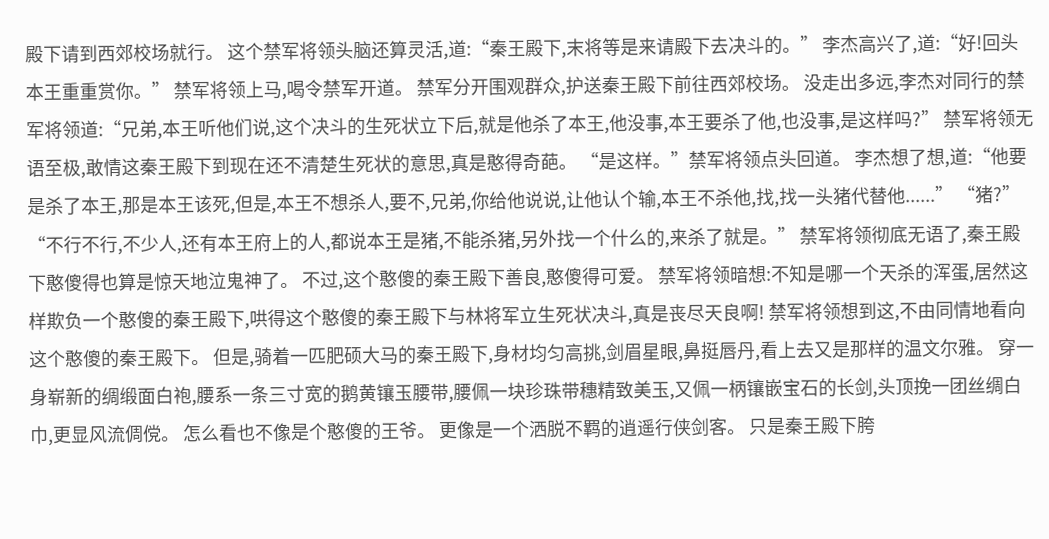殿下请到西郊校场就行。 这个禁军将领头脑还算灵活,道:“秦王殿下,末将等是来请殿下去决斗的。” 李杰高兴了,道:“好!回头本王重重赏你。” 禁军将领上马,喝令禁军开道。 禁军分开围观群众,护送秦王殿下前往西郊校场。 没走出多远,李杰对同行的禁军将领道:“兄弟,本王听他们说,这个决斗的生死状立下后,就是他杀了本王,他没事,本王要杀了他,也没事,是这样吗?” 禁军将领无语至极,敢情这秦王殿下到现在还不清楚生死状的意思,真是憨得奇葩。 “是这样。”禁军将领点头回道。 李杰想了想,道:“他要是杀了本王,那是本王该死,但是,本王不想杀人,要不,兄弟,你给他说说,让他认个输,本王不杀他,找,找一头猪代替他......” “猪?” “不行不行,不少人,还有本王府上的人,都说本王是猪,不能杀猪,另外找一个什么的,来杀了就是。” 禁军将领彻底无语了,秦王殿下憨傻得也算是惊天地泣鬼神了。 不过,这个憨傻的秦王殿下善良,憨傻得可爱。 禁军将领暗想:不知是哪一个天杀的浑蛋,居然这样欺负一个憨傻的秦王殿下,哄得这个憨傻的秦王殿下与林将军立生死状决斗,真是丧尽天良啊! 禁军将领想到这,不由同情地看向这个憨傻的秦王殿下。 但是,骑着一匹肥硕大马的秦王殿下,身材均匀高挑,剑眉星眼,鼻挺唇丹,看上去又是那样的温文尔雅。 穿一身崭新的绸缎面白袍,腰系一条三寸宽的鹅黄镶玉腰带,腰佩一块珍珠带穗精致美玉,又佩一柄镶嵌宝石的长剑,头顶挽一团丝绸白巾,更显风流倜傥。 怎么看也不像是个憨傻的王爷。 更像是一个洒脱不羁的逍遥行侠剑客。 只是秦王殿下胯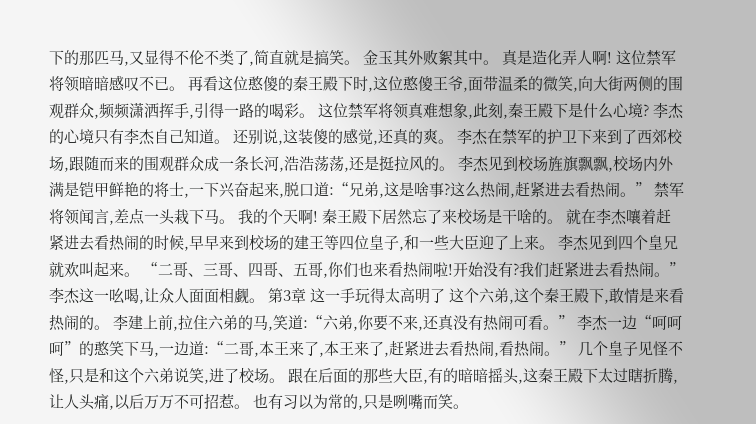下的那匹马,又显得不伦不类了,简直就是搞笑。 金玉其外败絮其中。 真是造化弄人啊! 这位禁军将领暗暗感叹不已。 再看这位憨傻的秦王殿下时,这位憨傻王爷,面带温柔的微笑,向大街两侧的围观群众,频频潇洒挥手,引得一路的喝彩。 这位禁军将领真难想象,此刻,秦王殿下是什么心境? 李杰的心境只有李杰自己知道。 还别说,这装傻的感觉,还真的爽。 李杰在禁军的护卫下来到了西郊校场,跟随而来的围观群众成一条长河,浩浩荡荡,还是挺拉风的。 李杰见到校场旌旗飘飘,校场内外满是铠甲鲜艳的将士,一下兴奋起来,脱口道:“兄弟,这是啥事?这么热闹,赶紧进去看热闹。” 禁军将领闻言,差点一头栽下马。 我的个天啊! 秦王殿下居然忘了来校场是干啥的。 就在李杰嚷着赶紧进去看热闹的时候,早早来到校场的建王等四位皇子,和一些大臣迎了上来。 李杰见到四个皇兄就欢叫起来。 “二哥、三哥、四哥、五哥,你们也来看热闹啦!开始没有?我们赶紧进去看热闹。” 李杰这一吆喝,让众人面面相觑。 第3章 这一手玩得太高明了 这个六弟,这个秦王殿下,敢情是来看热闹的。 李建上前,拉住六弟的马,笑道:“六弟,你要不来,还真没有热闹可看。” 李杰一边“呵呵呵”的憨笑下马,一边道:“二哥,本王来了,本王来了,赶紧进去看热闹,看热闹。” 几个皇子见怪不怪,只是和这个六弟说笑,进了校场。 跟在后面的那些大臣,有的暗暗摇头,这秦王殿下太过瞎折腾,让人头痛,以后万万不可招惹。 也有习以为常的,只是咧嘴而笑。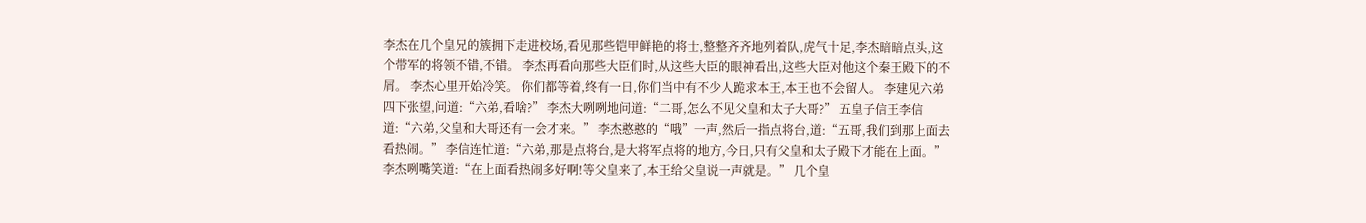李杰在几个皇兄的簇拥下走进校场,看见那些铠甲鲜艳的将士,整整齐齐地列着队,虎气十足,李杰暗暗点头,这个带军的将领不错,不错。 李杰再看向那些大臣们时,从这些大臣的眼神看出,这些大臣对他这个秦王殿下的不屑。 李杰心里开始冷笑。 你们都等着,终有一日,你们当中有不少人跪求本王,本王也不会留人。 李建见六弟四下张望,问道:“六弟,看啥?” 李杰大咧咧地问道:“二哥,怎么不见父皇和太子大哥?” 五皇子信王李信道:“六弟,父皇和大哥还有一会才来。” 李杰憨憨的“哦”一声,然后一指点将台,道:“五哥,我们到那上面去看热闹。” 李信连忙道:“六弟,那是点将台,是大将军点将的地方,今日,只有父皇和太子殿下才能在上面。” 李杰咧嘴笑道:“在上面看热闹多好啊!等父皇来了,本王给父皇说一声就是。” 几个皇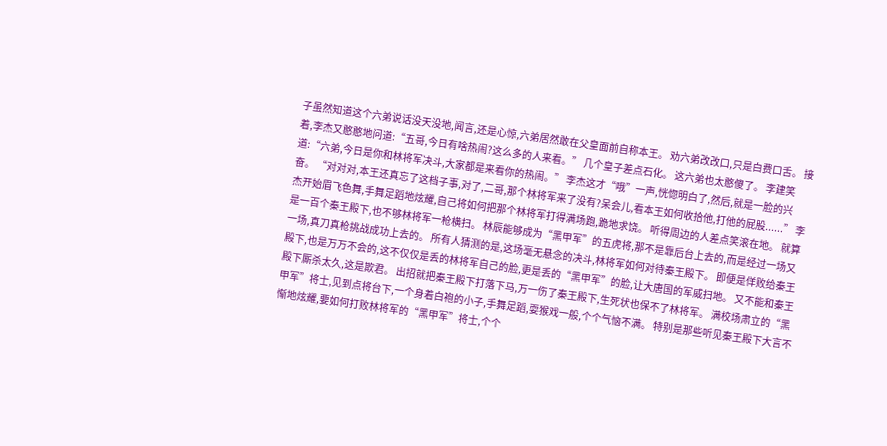子虽然知道这个六弟说话没天没地,闻言,还是心惊,六弟居然敢在父皇面前自称本王。 劝六弟改改口,只是白费口舌。 接着,李杰又憨憨地问道:“五哥,今日有啥热闹?这么多的人来看。” 几个皇子差点石化。 这六弟也太憨傻了。 李建笑道:“六弟,今日是你和林将军决斗,大家都是来看你的热闹。” 李杰这才“哦”一声,恍惚明白了,然后,就是一脸的兴奋。 “对对对,本王还真忘了这档子事,对了,二哥,那个林将军来了没有?呆会儿,看本王如何收拾他,打他的屁股......” 李杰开始眉飞色舞,手舞足蹈地炫耀,自己将如何把那个林将军打得满场跑,跪地求饶。 听得周边的人差点笑滚在地。 就算是一百个秦王殿下,也不够林将军一枪横扫。 林辰能够成为“黑甲军”的五虎将,那不是靠后台上去的,而是经过一场又一场,真刀真枪挑战成功上去的。 所有人猜测的是,这场毫无悬念的决斗,林将军如何对待秦王殿下。 即便是佯败给秦王殿下,也是万万不会的,这不仅仅是丢的林将军自己的脸,更是丢的“黑甲军”的脸,让大唐国的军威扫地。 又不能和秦王殿下厮杀太久,这是欺君。 出招就把秦王殿下打落下马,万一伤了秦王殿下,生死状也保不了林将军。 满校场肃立的“黑甲军”将士,见到点将台下,一个身着白袍的小子,手舞足蹈,耍猴戏一般,个个气恼不满。 特别是那些听见秦王殿下大言不惭地炫耀,要如何打败林将军的“黑甲军”将士,个个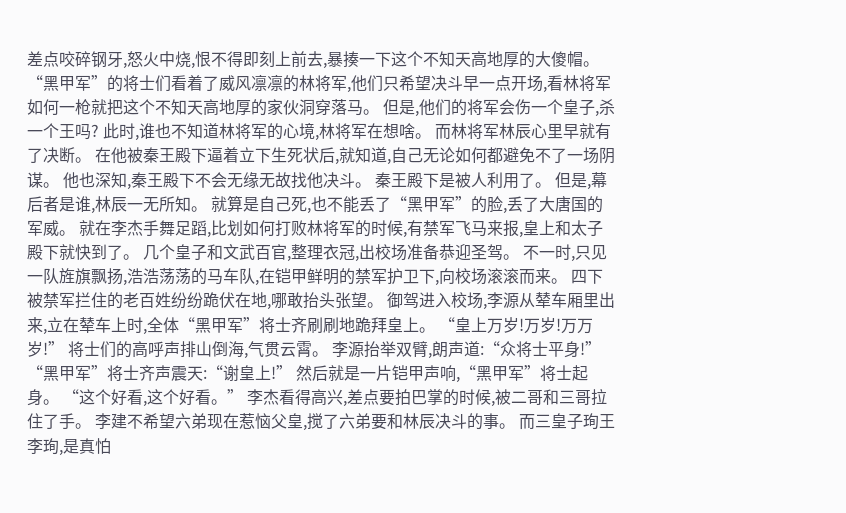差点咬碎钢牙,怒火中烧,恨不得即刻上前去,暴揍一下这个不知天高地厚的大傻帽。 “黑甲军”的将士们看着了威风凛凛的林将军,他们只希望决斗早一点开场,看林将军如何一枪就把这个不知天高地厚的家伙洞穿落马。 但是,他们的将军会伤一个皇子,杀一个王吗? 此时,谁也不知道林将军的心境,林将军在想啥。 而林将军林辰心里早就有了决断。 在他被秦王殿下逼着立下生死状后,就知道,自己无论如何都避免不了一场阴谋。 他也深知,秦王殿下不会无缘无故找他决斗。 秦王殿下是被人利用了。 但是,幕后者是谁,林辰一无所知。 就算是自己死,也不能丢了“黑甲军”的脸,丢了大唐国的军威。 就在李杰手舞足蹈,比划如何打败林将军的时候,有禁军飞马来报,皇上和太子殿下就快到了。 几个皇子和文武百官,整理衣冠,出校场准备恭迎圣驾。 不一时,只见一队旌旗飘扬,浩浩荡荡的马车队,在铠甲鲜明的禁军护卫下,向校场滚滚而来。 四下被禁军拦住的老百姓纷纷跪伏在地,哪敢抬头张望。 御驾进入校场,李源从辇车厢里出来,立在辇车上时,全体“黑甲军”将士齐刷刷地跪拜皇上。 “皇上万岁!万岁!万万岁!” 将士们的高呼声排山倒海,气贯云霄。 李源抬举双臂,朗声道:“众将士平身!” “黑甲军”将士齐声震天:“谢皇上!” 然后就是一片铠甲声响,“黑甲军”将士起身。 “这个好看,这个好看。” 李杰看得高兴,差点要拍巴掌的时候,被二哥和三哥拉住了手。 李建不希望六弟现在惹恼父皇,搅了六弟要和林辰决斗的事。 而三皇子珣王李珣,是真怕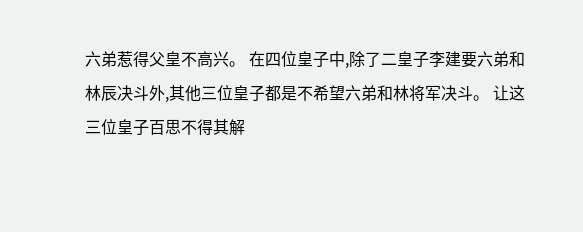六弟惹得父皇不高兴。 在四位皇子中,除了二皇子李建要六弟和林辰决斗外,其他三位皇子都是不希望六弟和林将军决斗。 让这三位皇子百思不得其解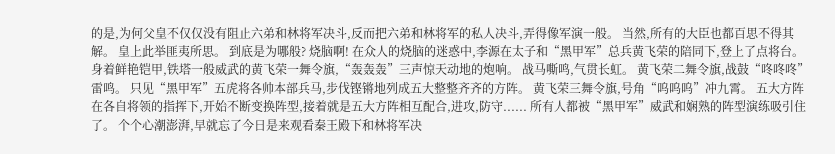的是,为何父皇不仅仅没有阻止六弟和林将军决斗,反而把六弟和林将军的私人决斗,弄得像军演一般。 当然,所有的大臣也都百思不得其解。 皇上此举匪夷所思。 到底是为哪般? 烧脑啊! 在众人的烧脑的迷惑中,李源在太子和“黑甲军”总兵黄飞荣的陪同下,登上了点将台。 身着鲜艳铠甲,铁塔一般威武的黄飞荣一舞令旗,“轰轰轰”三声惊天动地的炮响。 战马嘶鸣,气贯长虹。 黄飞荣二舞令旗,战鼓“咚咚咚”雷鸣。 只见“黑甲军”五虎将各帅本部兵马,步伐铿锵地列成五大整整齐齐的方阵。 黄飞荣三舞令旗,号角“呜呜呜”冲九霄。 五大方阵在各自将领的指挥下,开始不断变换阵型,接着就是五大方阵相互配合,进攻,防守...... 所有人都被“黑甲军”威武和娴熟的阵型演练吸引住了。 个个心潮澎湃,早就忘了今日是来观看秦王殿下和林将军决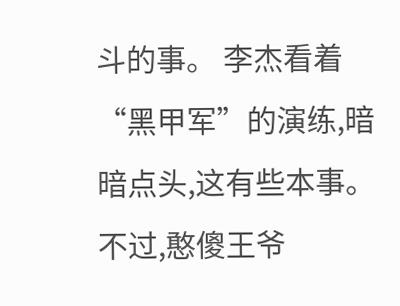斗的事。 李杰看着“黑甲军”的演练,暗暗点头,这有些本事。 不过,憨傻王爷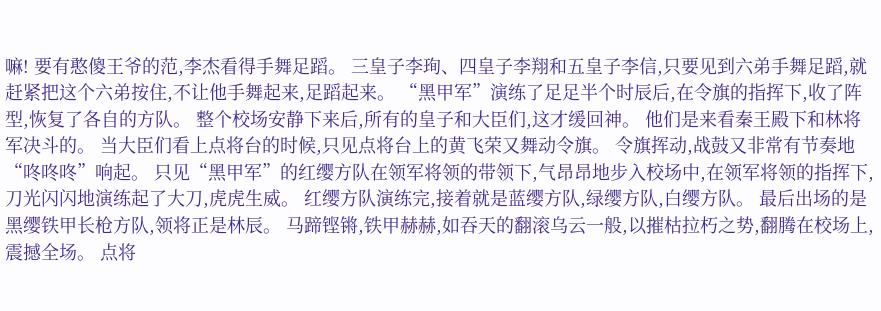嘛! 要有憨傻王爷的范,李杰看得手舞足蹈。 三皇子李珣、四皇子李翔和五皇子李信,只要见到六弟手舞足蹈,就赶紧把这个六弟按住,不让他手舞起来,足蹈起来。 “黑甲军”演练了足足半个时辰后,在令旗的指挥下,收了阵型,恢复了各自的方队。 整个校场安静下来后,所有的皇子和大臣们,这才缓回神。 他们是来看秦王殿下和林将军决斗的。 当大臣们看上点将台的时候,只见点将台上的黄飞荣又舞动令旗。 令旗挥动,战鼓又非常有节奏地“咚咚咚”响起。 只见“黑甲军”的红缨方队在领军将领的带领下,气昂昂地步入校场中,在领军将领的指挥下,刀光闪闪地演练起了大刀,虎虎生威。 红缨方队演练完,接着就是蓝缨方队,绿缨方队,白缨方队。 最后出场的是黑缨铁甲长枪方队,领将正是林辰。 马蹄铿锵,铁甲赫赫,如吞天的翻滚乌云一般,以摧枯拉朽之势,翻腾在校场上,震撼全场。 点将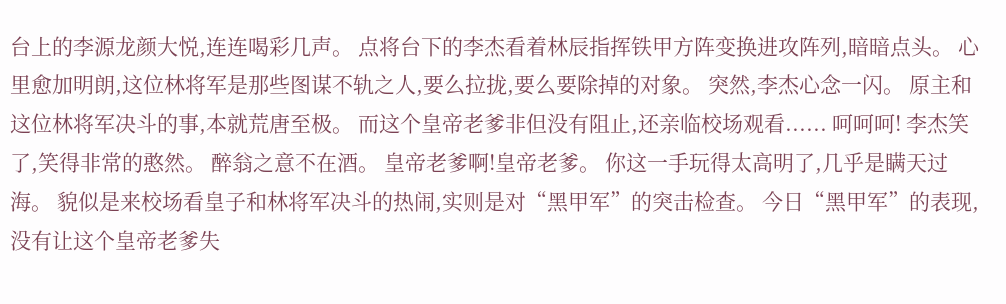台上的李源龙颜大悦,连连喝彩几声。 点将台下的李杰看着林辰指挥铁甲方阵变换进攻阵列,暗暗点头。 心里愈加明朗,这位林将军是那些图谋不轨之人,要么拉拢,要么要除掉的对象。 突然,李杰心念一闪。 原主和这位林将军决斗的事,本就荒唐至极。 而这个皇帝老爹非但没有阻止,还亲临校场观看...... 呵呵呵! 李杰笑了,笑得非常的憨然。 醉翁之意不在酒。 皇帝老爹啊!皇帝老爹。 你这一手玩得太高明了,几乎是瞒天过海。 貌似是来校场看皇子和林将军决斗的热闹,实则是对“黑甲军”的突击检查。 今日“黑甲军”的表现,没有让这个皇帝老爹失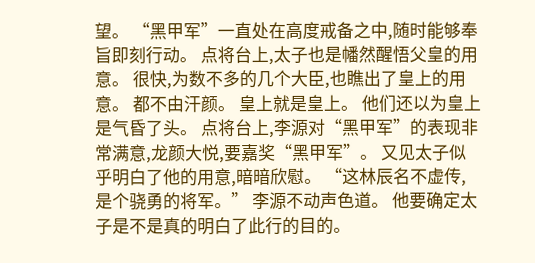望。 “黑甲军”一直处在高度戒备之中,随时能够奉旨即刻行动。 点将台上,太子也是幡然醒悟父皇的用意。 很快,为数不多的几个大臣,也瞧出了皇上的用意。 都不由汗颜。 皇上就是皇上。 他们还以为皇上是气昏了头。 点将台上,李源对“黑甲军”的表现非常满意,龙颜大悦,要嘉奖“黑甲军”。 又见太子似乎明白了他的用意,暗暗欣慰。 “这林辰名不虚传,是个骁勇的将军。” 李源不动声色道。 他要确定太子是不是真的明白了此行的目的。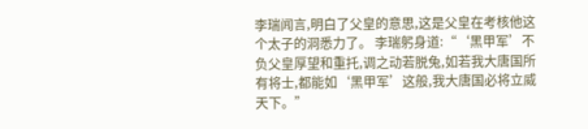李瑞闻言,明白了父皇的意思,这是父皇在考核他这个太子的洞悉力了。 李瑞躬身道:“‘黑甲军’不负父皇厚望和重托,调之动若脱兔,如若我大唐国所有将士,都能如‘黑甲军’这般,我大唐国必将立威天下。”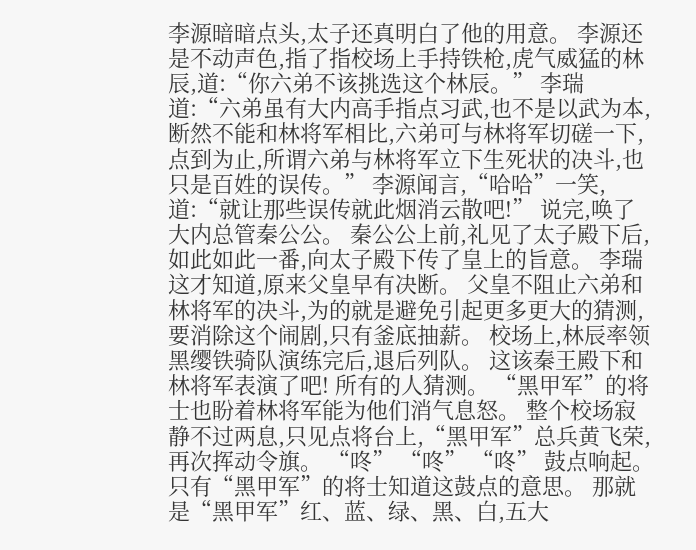李源暗暗点头,太子还真明白了他的用意。 李源还是不动声色,指了指校场上手持铁枪,虎气威猛的林辰,道:“你六弟不该挑选这个林辰。” 李瑞道:“六弟虽有大内高手指点习武,也不是以武为本,断然不能和林将军相比,六弟可与林将军切磋一下,点到为止,所谓六弟与林将军立下生死状的决斗,也只是百姓的误传。” 李源闻言,“哈哈”一笑,道:“就让那些误传就此烟消云散吧!” 说完,唤了大内总管秦公公。 秦公公上前,礼见了太子殿下后,如此如此一番,向太子殿下传了皇上的旨意。 李瑞这才知道,原来父皇早有决断。 父皇不阻止六弟和林将军的决斗,为的就是避免引起更多更大的猜测,要消除这个闹剧,只有釜底抽薪。 校场上,林辰率领黑缨铁骑队演练完后,退后列队。 这该秦王殿下和林将军表演了吧! 所有的人猜测。 “黑甲军”的将士也盼着林将军能为他们消气息怒。 整个校场寂静不过两息,只见点将台上,“黑甲军”总兵黄飞荣,再次挥动令旗。 “咚” “咚” “咚” 鼓点响起。 只有“黑甲军”的将士知道这鼓点的意思。 那就是“黑甲军”红、蓝、绿、黑、白,五大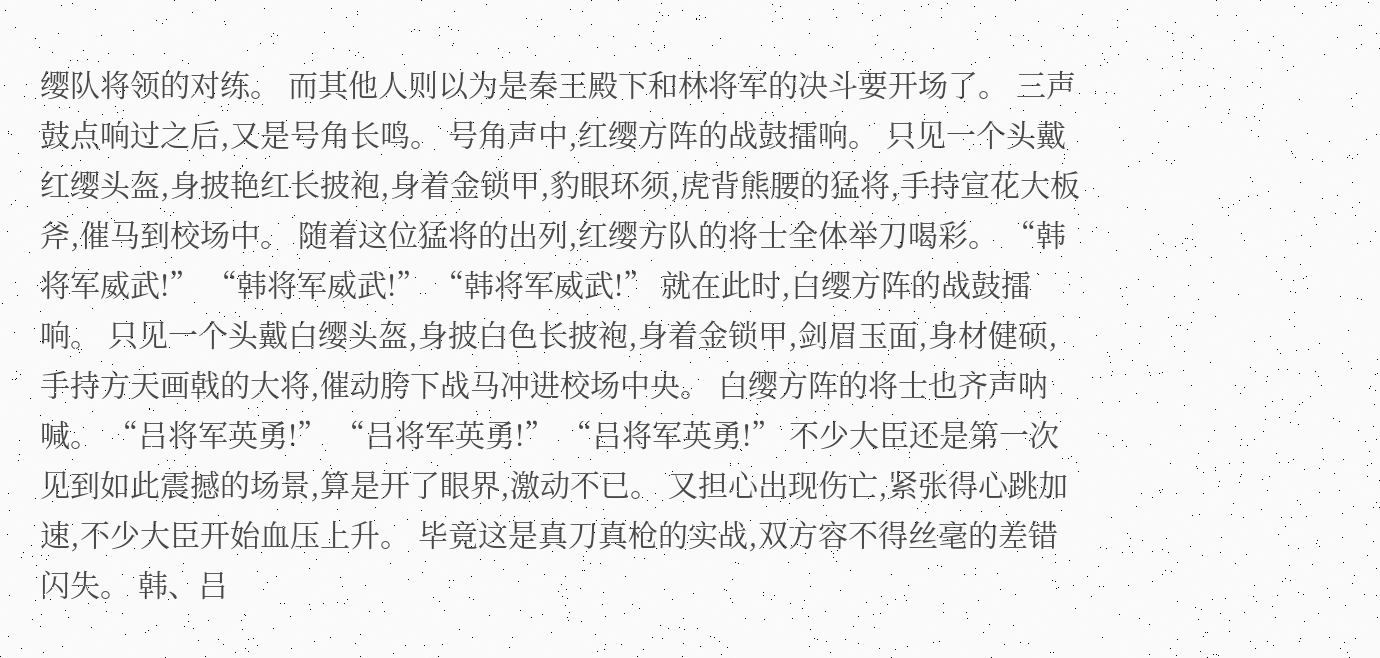缨队将领的对练。 而其他人则以为是秦王殿下和林将军的决斗要开场了。 三声鼓点响过之后,又是号角长鸣。 号角声中,红缨方阵的战鼓擂响。 只见一个头戴红缨头盔,身披艳红长披袍,身着金锁甲,豹眼环须,虎背熊腰的猛将,手持宣花大板斧,催马到校场中。 随着这位猛将的出列,红缨方队的将士全体举刀喝彩。 “韩将军威武!” “韩将军威武!” “韩将军威武!” 就在此时,白缨方阵的战鼓擂响。 只见一个头戴白缨头盔,身披白色长披袍,身着金锁甲,剑眉玉面,身材健硕,手持方天画戟的大将,催动胯下战马冲进校场中央。 白缨方阵的将士也齐声呐喊。 “吕将军英勇!” “吕将军英勇!” “吕将军英勇!” 不少大臣还是第一次见到如此震撼的场景,算是开了眼界,激动不已。 又担心出现伤亡,紧张得心跳加速,不少大臣开始血压上升。 毕竟这是真刀真枪的实战,双方容不得丝毫的差错闪失。 韩、吕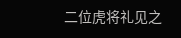二位虎将礼见之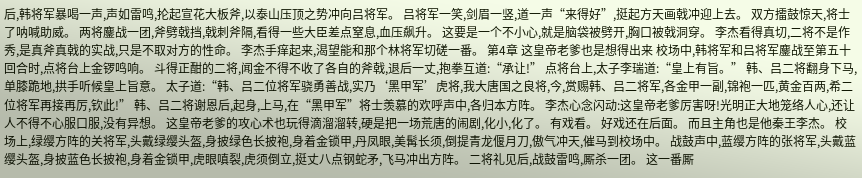后,韩将军暴喝一声,声如雷鸣,抡起宣花大板斧,以泰山压顶之势冲向吕将军。 吕将军一笑,剑眉一竖,道一声“来得好”,挺起方天画戟冲迎上去。 双方擂鼓惊天,将士了呐喊助威。 两将鏖战一团,斧劈戟挡,戟刺斧隔,看得一些大臣差点窒息,血压飙升。 这要是一个不小心,就是脑袋被劈开,胸口被戟洞穿。 李杰看得真切,二将不是作秀,是真斧真戟的实战,只是不取对方的性命。 李杰手痒起来,渴望能和那个林将军切磋一番。 第4章 这皇帝老爹也是想得出来 校场中,韩将军和吕将军鏖战至第五十回合时,点将台上金锣鸣响。 斗得正酣的二将,闻金不得不收了各自的斧戟,退后一丈,抱拳互道:“承让!” 点将台上,太子李瑞道:“皇上有旨。” 韩、吕二将翻身下马,单膝跪地,拱手听候皇上旨意。 太子道:“韩、吕二位将军骁勇善战,实乃‘黑甲军’虎将,我大唐国之良将,今,赏赐韩、吕二将军,各金甲一副,锦袍一匹,黄金百两,希二位将军再接再厉,钦此!” 韩、吕二将谢恩后,起身,上马,在“黑甲军”将士羡慕的欢呼声中,各归本方阵。 李杰心念闪动:这皇帝老爹厉害呀!光明正大地笼络人心,还让人不得不心服口服,没有异想。 这皇帝老爹的攻心术也玩得滴溜溜转,硬是把一场荒唐的闹剧,化小,化了。 有戏看。 好戏还在后面。 而且主角也是他秦王李杰。 校场上,绿缨方阵的关将军,头戴绿缨头盔,身披绿色长披袍,身着金锁甲,丹凤眼,美髯长须,倒提青龙偃月刀,傲气冲天,催马到校场中。 战鼓声中,蓝缨方阵的张将军,头戴蓝缨头盔,身披蓝色长披袍,身着金锁甲,虎眼嗔裂,虎须倒立,挺丈八点钢蛇矛,飞马冲出方阵。 二将礼见后,战鼓雷鸣,厮杀一团。 这一番厮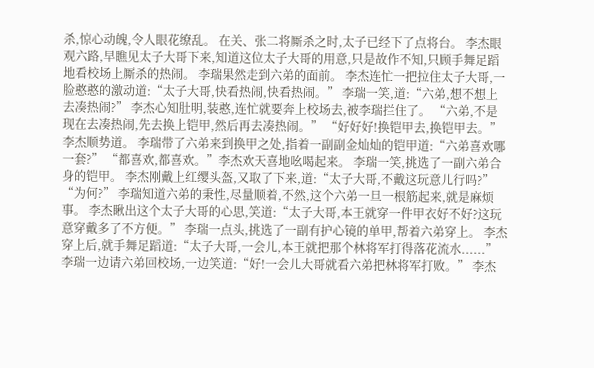杀,惊心动魄,令人眼花缭乱。 在关、张二将厮杀之时,太子已经下了点将台。 李杰眼观六路,早瞧见太子大哥下来,知道这位太子大哥的用意,只是故作不知,只顾手舞足蹈地看校场上厮杀的热闹。 李瑞果然走到六弟的面前。 李杰连忙一把拉住太子大哥,一脸憨憨的激动道:“太子大哥,快看热闹,快看热闹。” 李瑞一笑,道:“六弟,想不想上去凑热闹?” 李杰心知肚明,装憨,连忙就要奔上校场去,被李瑞拦住了。 “六弟,不是现在去凑热闹,先去换上铠甲,然后再去凑热闹。” “好好好!换铠甲去,换铠甲去。”李杰顺势道。 李瑞带了六弟来到换甲之处,指着一副副金灿灿的铠甲道:“六弟喜欢哪一套?” “都喜欢,都喜欢。”李杰欢天喜地吆喝起来。 李瑞一笑,挑选了一副六弟合身的铠甲。 李杰刚戴上红缨头盔,又取了下来,道:“太子大哥,不戴这玩意儿行吗?” “为何?” 李瑞知道六弟的秉性,尽量顺着,不然,这个六弟一旦一根筋起来,就是麻烦事。 李杰瞅出这个太子大哥的心思,笑道:“太子大哥,本王就穿一件甲衣好不好?这玩意穿戴多了不方便。” 李瑞一点头,挑选了一副有护心镜的单甲,帮着六弟穿上。 李杰穿上后,就手舞足蹈道:“太子大哥,一会儿,本王就把那个林将军打得落花流水......” 李瑞一边请六弟回校场,一边笑道:“好!一会儿大哥就看六弟把林将军打败。” 李杰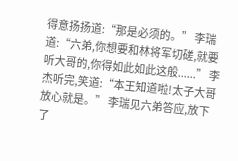得意扬扬道:“那是必须的。” 李瑞道:“六弟,你想要和林将军切磋,就要听大哥的,你得如此如此这般......” 李杰听完,笑道:“本王知道啦!太子大哥放心就是。” 李瑞见六弟答应,放下了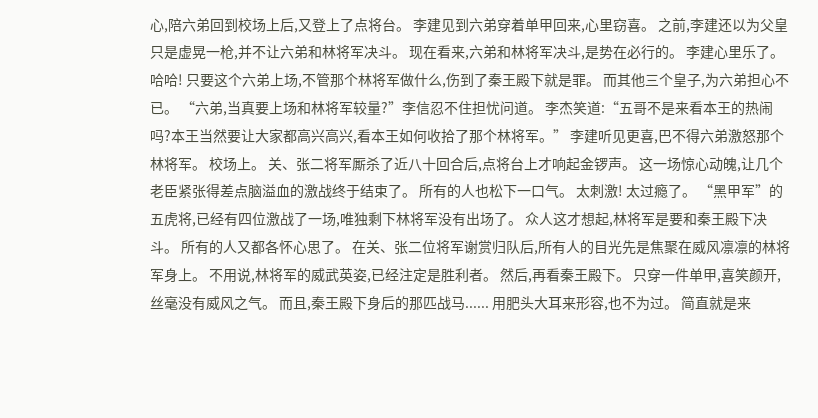心,陪六弟回到校场上后,又登上了点将台。 李建见到六弟穿着单甲回来,心里窃喜。 之前,李建还以为父皇只是虚晃一枪,并不让六弟和林将军决斗。 现在看来,六弟和林将军决斗,是势在必行的。 李建心里乐了。 哈哈! 只要这个六弟上场,不管那个林将军做什么,伤到了秦王殿下就是罪。 而其他三个皇子,为六弟担心不已。 “六弟,当真要上场和林将军较量?”李信忍不住担忧问道。 李杰笑道:“五哥不是来看本王的热闹吗?本王当然要让大家都高兴高兴,看本王如何收拾了那个林将军。” 李建听见更喜,巴不得六弟激怒那个林将军。 校场上。 关、张二将军厮杀了近八十回合后,点将台上才响起金锣声。 这一场惊心动魄,让几个老臣紧张得差点脑溢血的激战终于结束了。 所有的人也松下一口气。 太刺激! 太过瘾了。 “黑甲军”的五虎将,已经有四位激战了一场,唯独剩下林将军没有出场了。 众人这才想起,林将军是要和秦王殿下决斗。 所有的人又都各怀心思了。 在关、张二位将军谢赏归队后,所有人的目光先是焦聚在威风凛凛的林将军身上。 不用说,林将军的威武英姿,已经注定是胜利者。 然后,再看秦王殿下。 只穿一件单甲,喜笑颜开,丝毫没有威风之气。 而且,秦王殿下身后的那匹战马...... 用肥头大耳来形容,也不为过。 简直就是来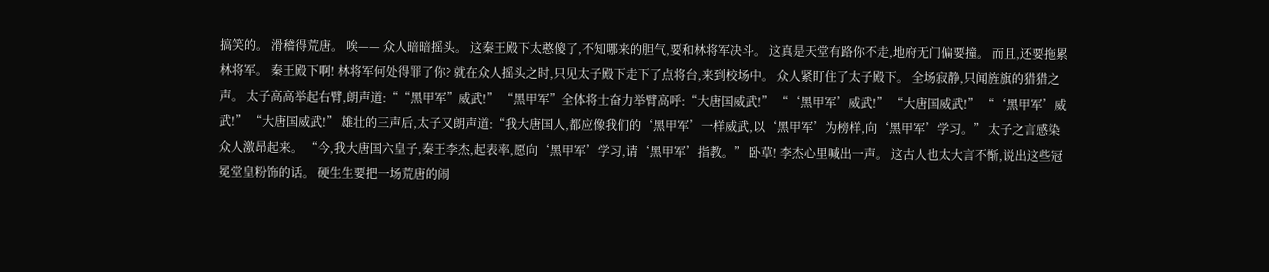搞笑的。 滑稽得荒唐。 唉—— 众人暗暗摇头。 这秦王殿下太憨傻了,不知哪来的胆气,要和林将军决斗。 这真是天堂有路你不走,地府无门偏要撞。 而且,还要拖累林将军。 秦王殿下啊! 林将军何处得罪了你? 就在众人摇头之时,只见太子殿下走下了点将台,来到校场中。 众人紧盯住了太子殿下。 全场寂静,只闻旌旗的猎猎之声。 太子高高举起右臂,朗声道:““黑甲军”威武!” “黑甲军”全体将士奋力举臂高呼:“大唐国威武!” “‘黑甲军’威武!” “大唐国威武!” “‘黑甲军’威武!” “大唐国威武!” 雄壮的三声后,太子又朗声道:“我大唐国人,都应像我们的‘黑甲军’一样威武,以‘黑甲军’为榜样,向‘黑甲军’学习。” 太子之言感染众人激昂起来。 “今,我大唐国六皇子,秦王李杰,起表率,愿向‘黑甲军’学习,请‘黑甲军’指教。” 卧草! 李杰心里喊出一声。 这古人也太大言不惭,说出这些冠冕堂皇粉饰的话。 硬生生要把一场荒唐的闹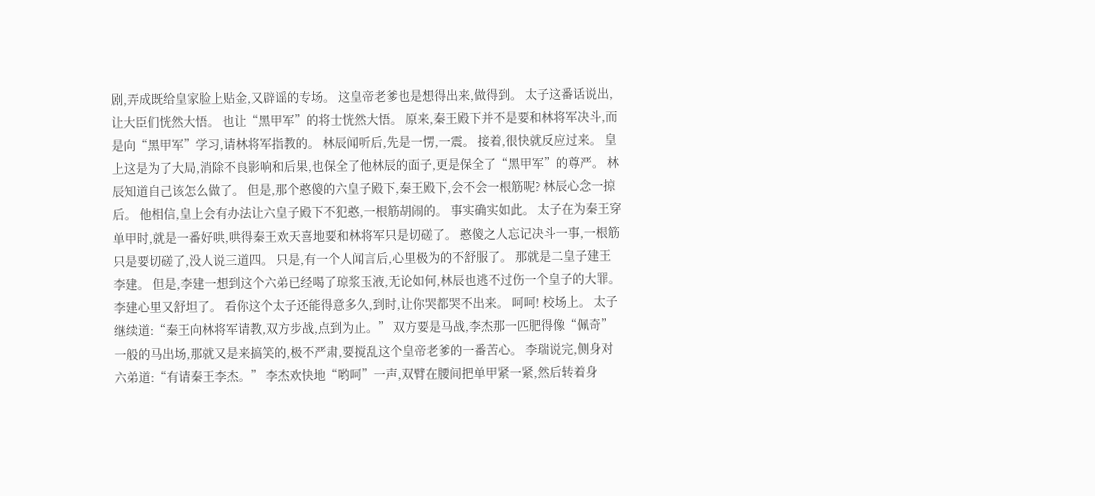剧,弄成既给皇家脸上贴金,又辟谣的专场。 这皇帝老爹也是想得出来,做得到。 太子这番话说出,让大臣们恍然大悟。 也让“黑甲军”的将士恍然大悟。 原来,秦王殿下并不是要和林将军决斗,而是向“黑甲军”学习,请林将军指教的。 林辰闻听后,先是一愣,一震。 接着,很快就反应过来。 皇上这是为了大局,消除不良影响和后果,也保全了他林辰的面子,更是保全了“黑甲军”的尊严。 林辰知道自己该怎么做了。 但是,那个憨傻的六皇子殿下,秦王殿下,会不会一根筋呢? 林辰心念一掠后。 他相信,皇上会有办法让六皇子殿下不犯憨,一根筋胡闹的。 事实确实如此。 太子在为秦王穿单甲时,就是一番好哄,哄得秦王欢天喜地要和林将军只是切磋了。 憨傻之人忘记决斗一事,一根筋只是要切磋了,没人说三道四。 只是,有一个人闻言后,心里极为的不舒服了。 那就是二皇子建王李建。 但是,李建一想到这个六弟已经喝了琼浆玉液,无论如何,林辰也逃不过伤一个皇子的大罪。 李建心里又舒坦了。 看你这个太子还能得意多久,到时,让你哭都哭不出来。 呵呵! 校场上。 太子继续道:“秦王向林将军请教,双方步战,点到为止。” 双方要是马战,李杰那一匹肥得像“佩奇”一般的马出场,那就又是来搞笑的,极不严肃,要搅乱这个皇帝老爹的一番苦心。 李瑞说完,侧身对六弟道:“有请秦王李杰。” 李杰欢快地“哟呵”一声,双臂在腰间把单甲紧一紧,然后转着身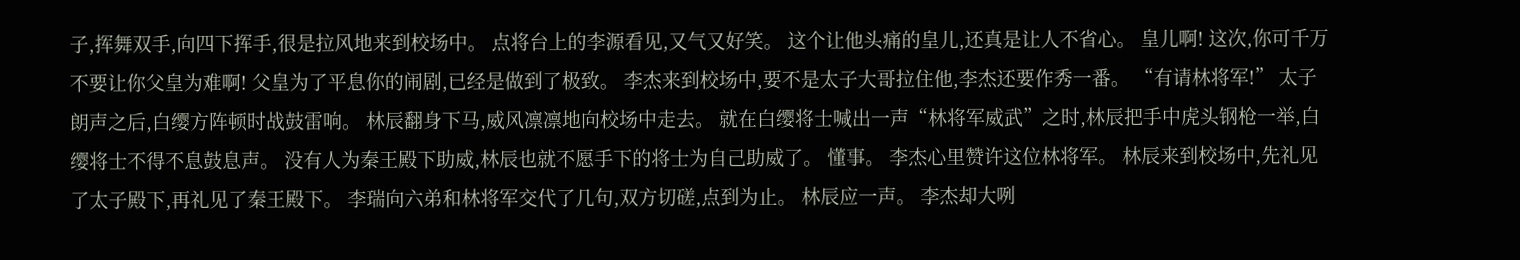子,挥舞双手,向四下挥手,很是拉风地来到校场中。 点将台上的李源看见,又气又好笑。 这个让他头痛的皇儿,还真是让人不省心。 皇儿啊! 这次,你可千万不要让你父皇为难啊! 父皇为了平息你的闹剧,已经是做到了极致。 李杰来到校场中,要不是太子大哥拉住他,李杰还要作秀一番。 “有请林将军!” 太子朗声之后,白缨方阵顿时战鼓雷响。 林辰翻身下马,威风凛凛地向校场中走去。 就在白缨将士喊出一声“林将军威武”之时,林辰把手中虎头钢枪一举,白缨将士不得不息鼓息声。 没有人为秦王殿下助威,林辰也就不愿手下的将士为自己助威了。 懂事。 李杰心里赞许这位林将军。 林辰来到校场中,先礼见了太子殿下,再礼见了秦王殿下。 李瑞向六弟和林将军交代了几句,双方切磋,点到为止。 林辰应一声。 李杰却大咧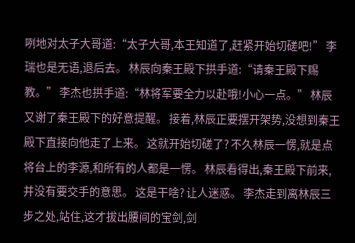咧地对太子大哥道:“太子大哥,本王知道了,赶紧开始切磋吧!” 李瑞也是无语,退后去。 林辰向秦王殿下拱手道:“请秦王殿下赐教。” 李杰也拱手道:“林将军要全力以赴哦!小心一点。” 林辰又谢了秦王殿下的好意提醒。 接着,林辰正要摆开架势,没想到秦王殿下直接向他走了上来。 这就开始切磋了? 不久林辰一愣,就是点将台上的李源,和所有的人都是一愣。 林辰看得出,秦王殿下前来,并没有要交手的意思。 这是干啥? 让人迷惑。 李杰走到离林辰三步之处,站住,这才拔出腰间的宝剑,剑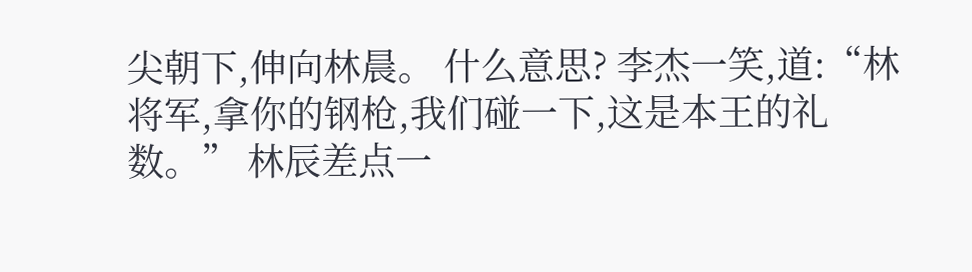尖朝下,伸向林晨。 什么意思? 李杰一笑,道:“林将军,拿你的钢枪,我们碰一下,这是本王的礼数。” 林辰差点一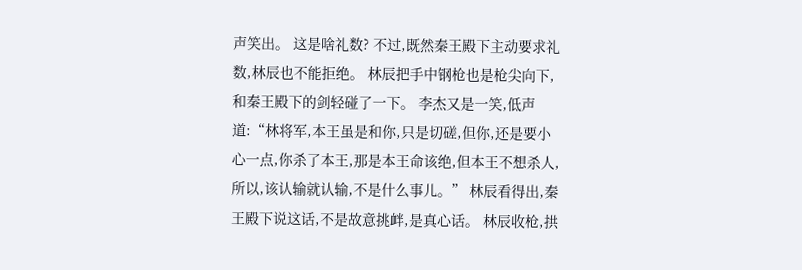声笑出。 这是啥礼数? 不过,既然秦王殿下主动要求礼数,林辰也不能拒绝。 林辰把手中钢枪也是枪尖向下,和秦王殿下的剑轻碰了一下。 李杰又是一笑,低声道:“林将军,本王虽是和你,只是切磋,但你,还是要小心一点,你杀了本王,那是本王命该绝,但本王不想杀人,所以,该认输就认输,不是什么事儿。” 林辰看得出,秦王殿下说这话,不是故意挑衅,是真心话。 林辰收枪,拱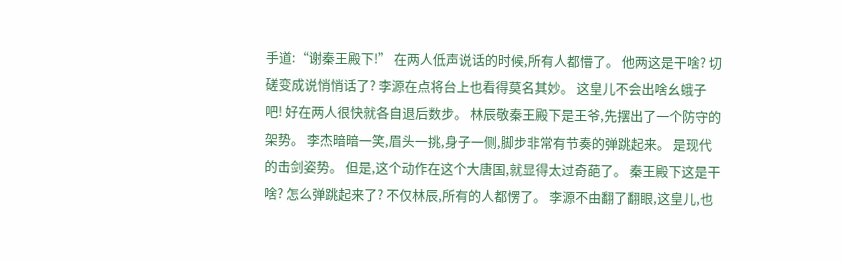手道:“谢秦王殿下!” 在两人低声说话的时候,所有人都懵了。 他两这是干啥? 切磋变成说悄悄话了? 李源在点将台上也看得莫名其妙。 这皇儿不会出啥幺蛾子吧! 好在两人很快就各自退后数步。 林辰敬秦王殿下是王爷,先摆出了一个防守的架势。 李杰暗暗一笑,眉头一挑,身子一侧,脚步非常有节奏的弹跳起来。 是现代的击剑姿势。 但是,这个动作在这个大唐国,就显得太过奇葩了。 秦王殿下这是干啥? 怎么弹跳起来了? 不仅林辰,所有的人都愣了。 李源不由翻了翻眼,这皇儿,也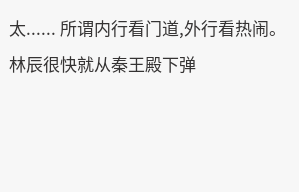太...... 所谓内行看门道,外行看热闹。 林辰很快就从秦王殿下弹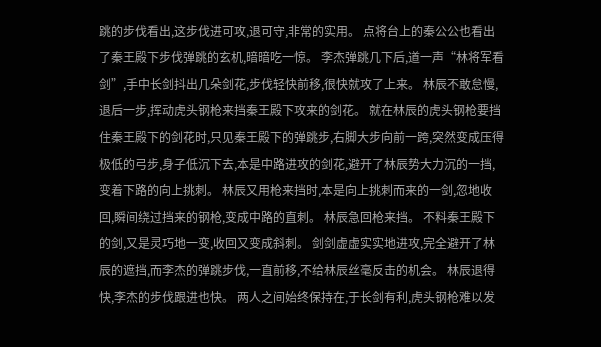跳的步伐看出,这步伐进可攻,退可守,非常的实用。 点将台上的秦公公也看出了秦王殿下步伐弹跳的玄机,暗暗吃一惊。 李杰弹跳几下后,道一声“林将军看剑”,手中长剑抖出几朵剑花,步伐轻快前移,很快就攻了上来。 林辰不敢怠慢,退后一步,挥动虎头钢枪来挡秦王殿下攻来的剑花。 就在林辰的虎头钢枪要挡住秦王殿下的剑花时,只见秦王殿下的弹跳步,右脚大步向前一跨,突然变成压得极低的弓步,身子低沉下去,本是中路进攻的剑花,避开了林辰势大力沉的一挡,变着下路的向上挑刺。 林辰又用枪来挡时,本是向上挑刺而来的一剑,忽地收回,瞬间绕过挡来的钢枪,变成中路的直刺。 林辰急回枪来挡。 不料秦王殿下的剑,又是灵巧地一变,收回又变成斜刺。 剑剑虚虚实实地进攻,完全避开了林辰的遮挡,而李杰的弹跳步伐,一直前移,不给林辰丝毫反击的机会。 林辰退得快,李杰的步伐跟进也快。 两人之间始终保持在,于长剑有利,虎头钢枪难以发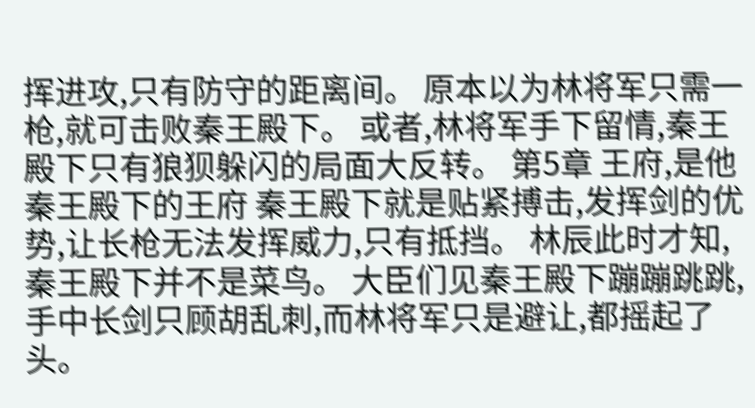挥进攻,只有防守的距离间。 原本以为林将军只需一枪,就可击败秦王殿下。 或者,林将军手下留情,秦王殿下只有狼狈躲闪的局面大反转。 第5章 王府,是他秦王殿下的王府 秦王殿下就是贴紧搏击,发挥剑的优势,让长枪无法发挥威力,只有抵挡。 林辰此时才知,秦王殿下并不是菜鸟。 大臣们见秦王殿下蹦蹦跳跳,手中长剑只顾胡乱刺,而林将军只是避让,都摇起了头。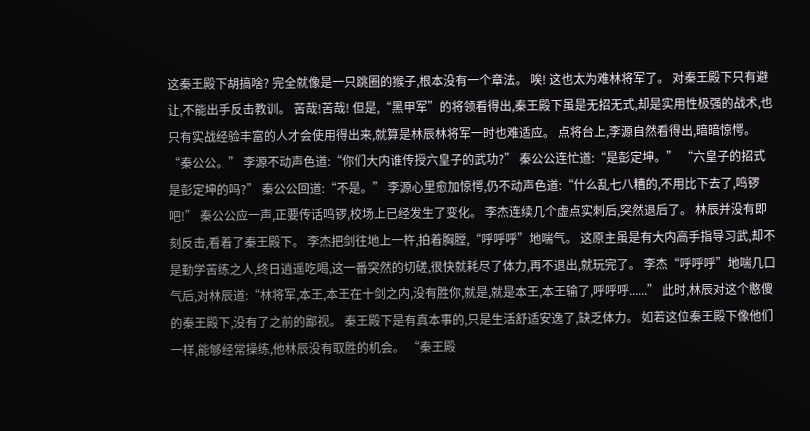这秦王殿下胡搞啥? 完全就像是一只跳圈的猴子,根本没有一个章法。 唉! 这也太为难林将军了。 对秦王殿下只有避让,不能出手反击教训。 苦哉!苦哉! 但是,“黑甲军”的将领看得出,秦王殿下虽是无招无式,却是实用性极强的战术,也只有实战经验丰富的人才会使用得出来,就算是林辰林将军一时也难适应。 点将台上,李源自然看得出,暗暗惊愕。 “秦公公。” 李源不动声色道:“你们大内谁传授六皇子的武功?” 秦公公连忙道:“是彭定坤。” “六皇子的招式是彭定坤的吗?” 秦公公回道:“不是。” 李源心里愈加惊愕,仍不动声色道:“什么乱七八糟的,不用比下去了,鸣锣吧!” 秦公公应一声,正要传话鸣锣,校场上已经发生了变化。 李杰连续几个虚点实刺后,突然退后了。 林辰并没有即刻反击,看着了秦王殿下。 李杰把剑往地上一杵,拍着胸膛,“呼呼呼”地喘气。 这原主虽是有大内高手指导习武,却不是勤学苦练之人,终日逍遥吃喝,这一番突然的切磋,很快就耗尽了体力,再不退出,就玩完了。 李杰“呼呼呼”地喘几口气后,对林辰道:“林将军,本王,本王在十剑之内,没有胜你,就是,就是本王,本王输了,呼呼呼......” 此时,林辰对这个憨傻的秦王殿下,没有了之前的鄙视。 秦王殿下是有真本事的,只是生活舒适安逸了,缺乏体力。 如若这位秦王殿下像他们一样,能够经常操练,他林辰没有取胜的机会。 “秦王殿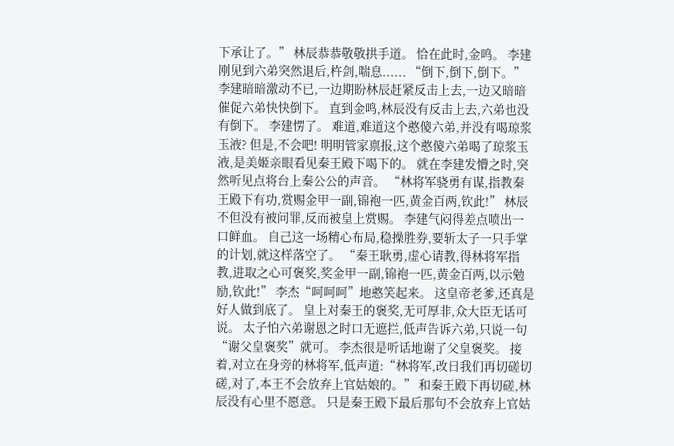下承让了。” 林辰恭恭敬敬拱手道。 恰在此时,金鸣。 李建刚见到六弟突然退后,杵剑,喘息...... “倒下,倒下,倒下。” 李建暗暗激动不已,一边期盼林辰赶紧反击上去,一边又暗暗催促六弟快快倒下。 直到金鸣,林辰没有反击上去,六弟也没有倒下。 李建愣了。 难道,难道这个憨傻六弟,并没有喝琼浆玉液? 但是,不会吧! 明明管家禀报,这个憨傻六弟喝了琼浆玉液,是美姬亲眼看见秦王殿下喝下的。 就在李建发懵之时,突然听见点将台上秦公公的声音。 “林将军骁勇有谋,指教秦王殿下有功,赏赐金甲一副,锦袍一匹,黄金百两,钦此!” 林辰不但没有被问罪,反而被皇上赏赐。 李建气闷得差点喷出一口鲜血。 自己这一场精心布局,稳操胜券,要斩太子一只手掌的计划,就这样落空了。 “秦王耿勇,虚心请教,得林将军指教,进取之心可褒奖,奖金甲一副,锦袍一匹,黄金百两,以示勉励,钦此!” 李杰“呵呵呵”地憨笑起来。 这皇帝老爹,还真是好人做到底了。 皇上对秦王的褒奖,无可厚非,众大臣无话可说。 太子怕六弟谢恩之时口无遮拦,低声告诉六弟,只说一句“谢父皇褒奖”就可。 李杰很是听话地谢了父皇褒奖。 接着,对立在身旁的林将军,低声道:“林将军,改日我们再切磋切磋,对了,本王不会放弃上官姑娘的。” 和秦王殿下再切磋,林辰没有心里不愿意。 只是秦王殿下最后那句不会放弃上官姑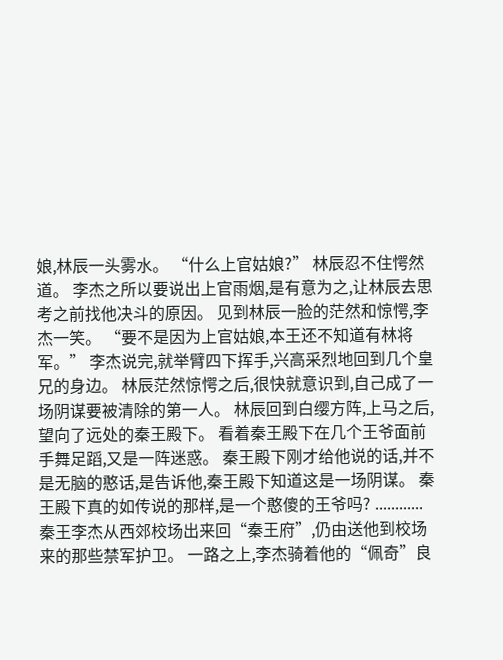娘,林辰一头雾水。 “什么上官姑娘?” 林辰忍不住愕然道。 李杰之所以要说出上官雨烟,是有意为之,让林辰去思考之前找他决斗的原因。 见到林辰一脸的茫然和惊愕,李杰一笑。 “要不是因为上官姑娘,本王还不知道有林将军。” 李杰说完,就举臂四下挥手,兴高采烈地回到几个皇兄的身边。 林辰茫然惊愕之后,很快就意识到,自己成了一场阴谋要被清除的第一人。 林辰回到白缨方阵,上马之后,望向了远处的秦王殿下。 看着秦王殿下在几个王爷面前手舞足蹈,又是一阵迷惑。 秦王殿下刚才给他说的话,并不是无脑的憨话,是告诉他,秦王殿下知道这是一场阴谋。 秦王殿下真的如传说的那样,是一个憨傻的王爷吗? ............ 秦王李杰从西郊校场出来回“秦王府”,仍由送他到校场来的那些禁军护卫。 一路之上,李杰骑着他的“佩奇”良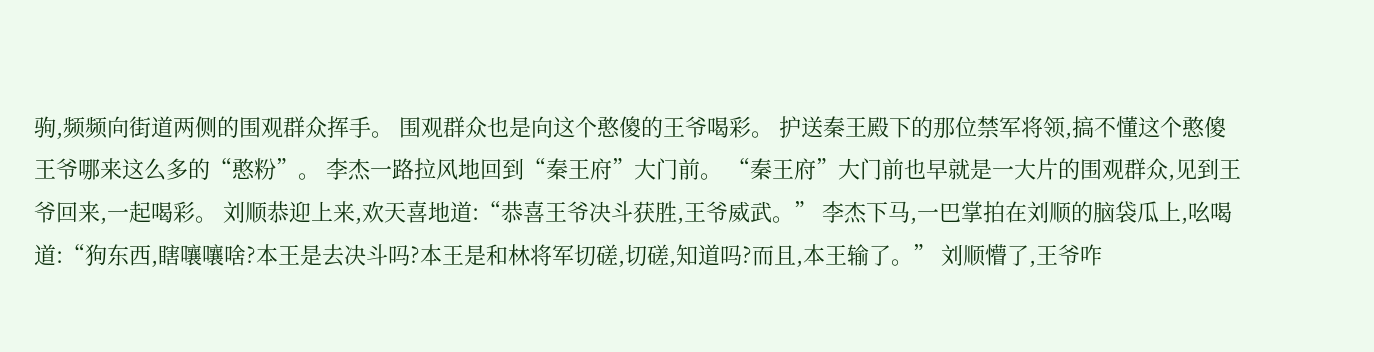驹,频频向街道两侧的围观群众挥手。 围观群众也是向这个憨傻的王爷喝彩。 护送秦王殿下的那位禁军将领,搞不懂这个憨傻王爷哪来这么多的“憨粉”。 李杰一路拉风地回到“秦王府”大门前。 “秦王府”大门前也早就是一大片的围观群众,见到王爷回来,一起喝彩。 刘顺恭迎上来,欢天喜地道:“恭喜王爷决斗获胜,王爷威武。” 李杰下马,一巴掌拍在刘顺的脑袋瓜上,吆喝道:“狗东西,瞎嚷嚷啥?本王是去决斗吗?本王是和林将军切磋,切磋,知道吗?而且,本王输了。” 刘顺懵了,王爷咋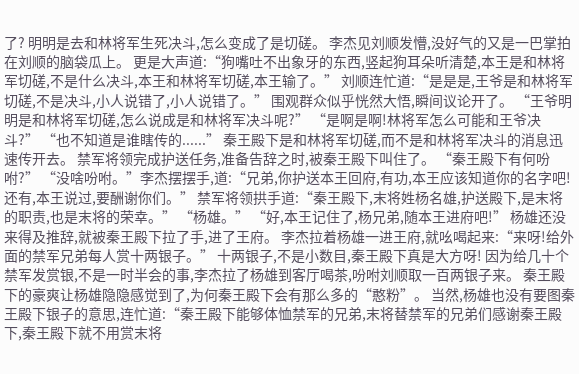了? 明明是去和林将军生死决斗,怎么变成了是切磋。 李杰见刘顺发懵,没好气的又是一巴掌拍在刘顺的脑袋瓜上。 更是大声道:“狗嘴吐不出象牙的东西,竖起狗耳朵听清楚,本王是和林将军切磋,不是什么决斗,本王和林将军切磋,本王输了。” 刘顺连忙道:“是是是,王爷是和林将军切磋,不是决斗,小人说错了,小人说错了。” 围观群众似乎恍然大悟,瞬间议论开了。 “王爷明明是和林将军切磋,怎么说成是和林将军决斗呢?” “是啊是啊!林将军怎么可能和王爷决斗?” “也不知道是谁瞎传的......” 秦王殿下是和林将军切磋,而不是和林将军决斗的消息迅速传开去。 禁军将领完成护送任务,准备告辞之时,被秦王殿下叫住了。 “秦王殿下有何吩咐?” “没啥吩咐。”李杰摆摆手,道:“兄弟,你护送本王回府,有功,本王应该知道你的名字吧!还有,本王说过,要酬谢你们。” 禁军将领拱手道:“秦王殿下,末将姓杨名雄,护送殿下,是末将的职责,也是末将的荣幸。” “杨雄。” “好,本王记住了,杨兄弟,随本王进府吧!” 杨雄还没来得及推辞,就被秦王殿下拉了手,进了王府。 李杰拉着杨雄一进王府,就吆喝起来:“来呀!给外面的禁军兄弟每人赏十两银子。” 十两银子,不是小数目,秦王殿下真是大方呀! 因为给几十个禁军发赏银,不是一时半会的事,李杰拉了杨雄到客厅喝茶,吩咐刘顺取一百两银子来。 秦王殿下的豪爽让杨雄隐隐感觉到了,为何秦王殿下会有那么多的“憨粉”。 当然,杨雄也没有要图秦王殿下银子的意思,连忙道:“秦王殿下能够体恤禁军的兄弟,末将替禁军的兄弟们感谢秦王殿下,秦王殿下就不用赏末将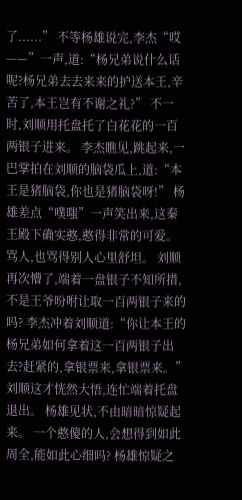了......” 不等杨雄说完,李杰“哎——”一声,道:“杨兄弟说什么话呢?杨兄弟去去来来的护送本王,辛苦了,本王岂有不谢之礼?” 不一时,刘顺用托盘托了白花花的一百两银子进来。 李杰瞧见,跳起来,一巴掌拍在刘顺的脑袋瓜上,道:“本王是猪脑袋,你也是猪脑袋呀!” 杨雄差点“噗嗤”一声笑出来,这秦王殿下确实憨,憨得非常的可爱。 骂人,也骂得别人心里舒坦。 刘顺再次懵了,端着一盘银子不知所措,不是王爷吩咐让取一百两银子来的吗? 李杰冲着刘顺道:“你让本王的杨兄弟如何拿着这一百两银子出去?赶紧的,拿银票来,拿银票来。” 刘顺这才恍然大悟,连忙端着托盘退出。 杨雄见状,不由暗暗惊疑起来。 一个憨傻的人,会想得到如此周全,能如此心细吗? 杨雄惊疑之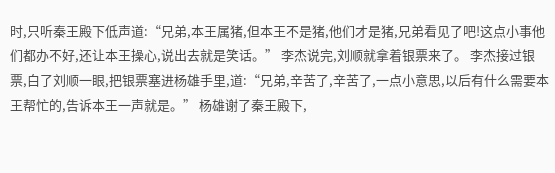时,只听秦王殿下低声道:“兄弟,本王属猪,但本王不是猪,他们才是猪,兄弟看见了吧!这点小事他们都办不好,还让本王操心,说出去就是笑话。” 李杰说完,刘顺就拿着银票来了。 李杰接过银票,白了刘顺一眼,把银票塞进杨雄手里,道:“兄弟,辛苦了,辛苦了,一点小意思,以后有什么需要本王帮忙的,告诉本王一声就是。” 杨雄谢了秦王殿下,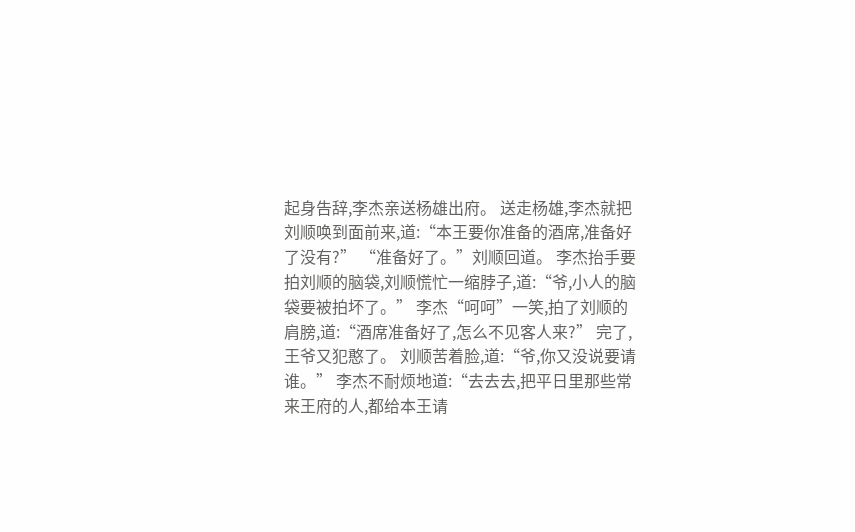起身告辞,李杰亲送杨雄出府。 送走杨雄,李杰就把刘顺唤到面前来,道:“本王要你准备的酒席,准备好了没有?” “准备好了。”刘顺回道。 李杰抬手要拍刘顺的脑袋,刘顺慌忙一缩脖子,道:“爷,小人的脑袋要被拍坏了。” 李杰“呵呵”一笑,拍了刘顺的肩膀,道:“酒席准备好了,怎么不见客人来?” 完了,王爷又犯憨了。 刘顺苦着脸,道:“爷,你又没说要请谁。” 李杰不耐烦地道:“去去去,把平日里那些常来王府的人,都给本王请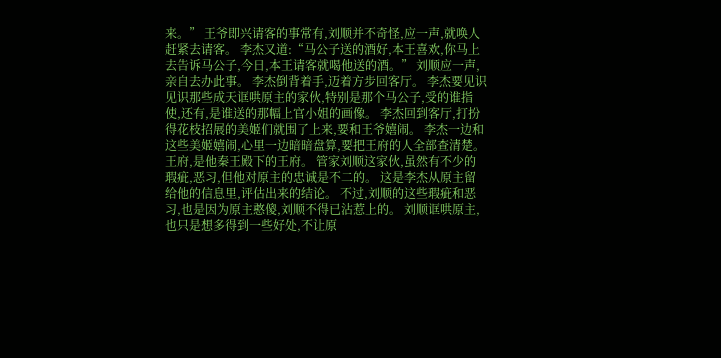来。” 王爷即兴请客的事常有,刘顺并不奇怪,应一声,就唤人赶紧去请客。 李杰又道:“马公子送的酒好,本王喜欢,你马上去告诉马公子,今日,本王请客就喝他送的酒。” 刘顺应一声,亲自去办此事。 李杰倒背着手,迈着方步回客厅。 李杰要见识见识那些成天诓哄原主的家伙,特别是那个马公子,受的谁指使,还有,是谁送的那幅上官小姐的画像。 李杰回到客厅,打扮得花枝招展的美姬们就围了上来,要和王爷嬉闹。 李杰一边和这些美姬嬉闹,心里一边暗暗盘算,要把王府的人全部查清楚。 王府,是他秦王殿下的王府。 管家刘顺这家伙,虽然有不少的瑕疵,恶习,但他对原主的忠诚是不二的。 这是李杰从原主留给他的信息里,评估出来的结论。 不过,刘顺的这些瑕疵和恶习,也是因为原主憨傻,刘顺不得已沾惹上的。 刘顺诓哄原主,也只是想多得到一些好处,不让原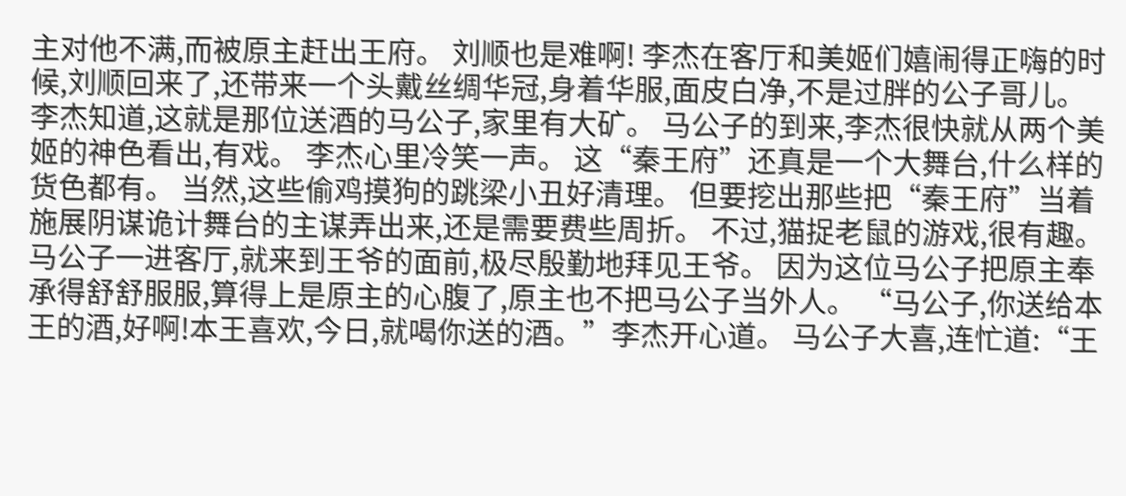主对他不满,而被原主赶出王府。 刘顺也是难啊! 李杰在客厅和美姬们嬉闹得正嗨的时候,刘顺回来了,还带来一个头戴丝绸华冠,身着华服,面皮白净,不是过胖的公子哥儿。 李杰知道,这就是那位送酒的马公子,家里有大矿。 马公子的到来,李杰很快就从两个美姬的神色看出,有戏。 李杰心里冷笑一声。 这“秦王府”还真是一个大舞台,什么样的货色都有。 当然,这些偷鸡摸狗的跳梁小丑好清理。 但要挖出那些把“秦王府”当着施展阴谋诡计舞台的主谋弄出来,还是需要费些周折。 不过,猫捉老鼠的游戏,很有趣。 马公子一进客厅,就来到王爷的面前,极尽殷勤地拜见王爷。 因为这位马公子把原主奉承得舒舒服服,算得上是原主的心腹了,原主也不把马公子当外人。 “马公子,你送给本王的酒,好啊!本王喜欢,今日,就喝你送的酒。”李杰开心道。 马公子大喜,连忙道:“王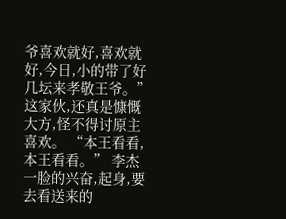爷喜欢就好,喜欢就好,今日,小的带了好几坛来孝敬王爷。” 这家伙,还真是慷慨大方,怪不得讨原主喜欢。 “本王看看,本王看看。” 李杰一脸的兴奋,起身,要去看送来的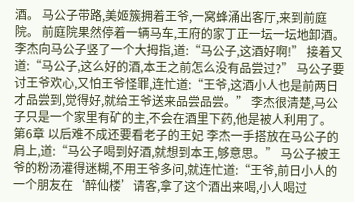酒。 马公子带路,美姬簇拥着王爷,一窝蜂涌出客厅,来到前庭院。 前庭院果然停着一辆马车,王府的家丁正一坛一坛地卸酒。 李杰向马公子竖了一个大拇指,道:“马公子,这酒好啊!” 接着又道:“马公子,这么好的酒,本王之前怎么没有品尝过?” 马公子要讨王爷欢心,又怕王爷怪罪,连忙道:“王爷,这酒小人也是前两日才品尝到,觉得好,就给王爷送来品尝品尝。” 李杰很清楚,马公子只是一个家里有矿的主,不会在酒里下药,他是被人利用了。 第6章 以后难不成还要看老子的王妃 李杰一手搭放在马公子的肩上,道:“马公子喝到好酒,就想到本王,够意思。” 马公子被王爷的粉汤灌得迷糊,不用王爷多问,就连忙道:“王爷,前日小人的一个朋友在‘醉仙楼’请客,拿了这个酒出来喝,小人喝过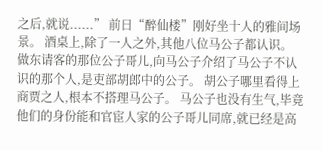之后,就说......” 前日“醉仙楼”刚好坐十人的雅间场景。 酒桌上,除了一人之外,其他八位马公子都认识。 做东请客的那位公子哥儿,向马公子介绍了马公子不认识的那个人,是吏部胡郎中的公子。 胡公子哪里看得上商贾之人,根本不搭理马公子。 马公子也没有生气,毕竟他们的身份能和官宦人家的公子哥儿同席,就已经是高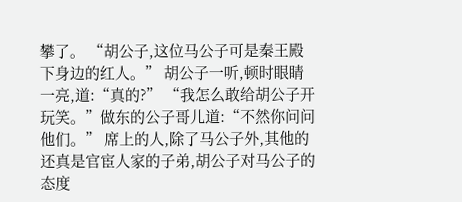攀了。 “胡公子,这位马公子可是秦王殿下身边的红人。” 胡公子一听,顿时眼睛一亮,道:“真的?” “我怎么敢给胡公子开玩笑。”做东的公子哥儿道:“不然你问问他们。” 席上的人,除了马公子外,其他的还真是官宦人家的子弟,胡公子对马公子的态度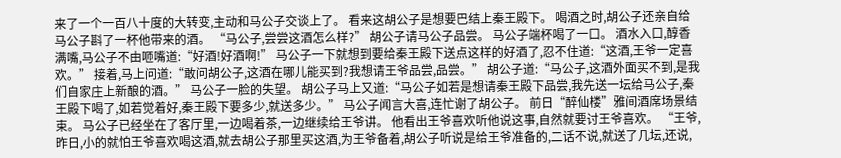来了一个一百八十度的大转变,主动和马公子交谈上了。 看来这胡公子是想要巴结上秦王殿下。 喝酒之时,胡公子还亲自给马公子斟了一杯他带来的酒。 “马公子,尝尝这酒怎么样?” 胡公子请马公子品尝。 马公子端杯喝了一口。 酒水入口,醇香满嘴,马公子不由咂嘴道:“好酒!好酒啊!” 马公子一下就想到要给秦王殿下送点这样的好酒了,忍不住道:“这酒,王爷一定喜欢。” 接着,马上问道:“敢问胡公子,这酒在哪儿能买到?我想请王爷品尝,品尝。” 胡公子道:“马公子,这酒外面买不到,是我们自家庄上新酿的酒。” 马公子一脸的失望。 胡公子马上又道:“马公子如若是想请秦王殿下品尝,我先送一坛给马公子,秦王殿下喝了,如若觉着好,秦王殿下要多少,就送多少。” 马公子闻言大喜,连忙谢了胡公子。 前日“醉仙楼”雅间酒席场景结束。 马公子已经坐在了客厅里,一边喝着茶,一边继续给王爷讲。 他看出王爷喜欢听他说这事,自然就要讨王爷喜欢。 “王爷,昨日,小的就怕王爷喜欢喝这酒,就去胡公子那里买这酒,为王爷备着,胡公子听说是给王爷准备的,二话不说,就送了几坛,还说,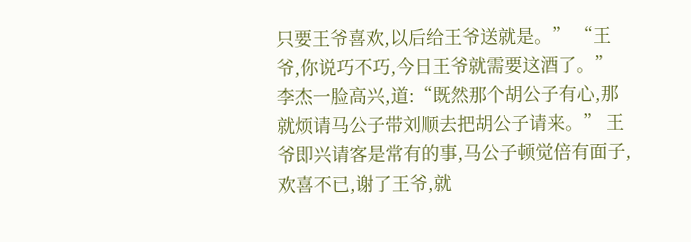只要王爷喜欢,以后给王爷送就是。” “王爷,你说巧不巧,今日王爷就需要这酒了。” 李杰一脸高兴,道:“既然那个胡公子有心,那就烦请马公子带刘顺去把胡公子请来。” 王爷即兴请客是常有的事,马公子顿觉倍有面子,欢喜不已,谢了王爷,就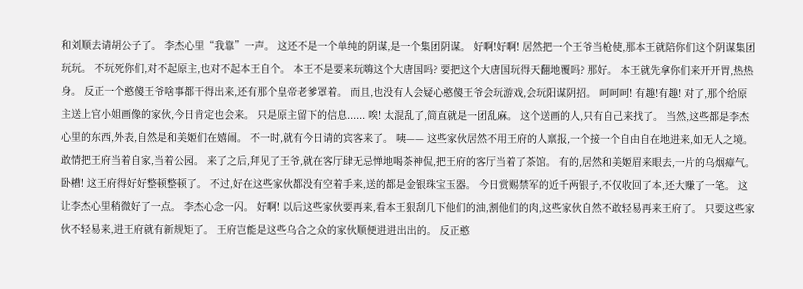和刘顺去请胡公子了。 李杰心里“我靠”一声。 这还不是一个单纯的阴谋,是一个集团阴谋。 好啊!好啊! 居然把一个王爷当枪使,那本王就陪你们这个阴谋集团玩玩。 不玩死你们,对不起原主,也对不起本王自个。 本王不是要来玩嗨这个大唐国吗? 要把这个大唐国玩得天翻地覆吗? 那好。 本王就先拿你们来开开胃,热热身。 反正一个憨傻王爷啥事都干得出来,还有那个皇帝老爹罩着。 而且,也没有人会疑心憨傻王爷会玩游戏,会玩阳谋阴招。 呵呵呵! 有趣!有趣! 对了,那个给原主送上官小姐画像的家伙,今日肯定也会来。 只是原主留下的信息...... 唉! 太混乱了,简直就是一团乱麻。 这个送画的人,只有自己来找了。 当然,这些都是李杰心里的东西,外表,自然是和美姬们在嬉闹。 不一时,就有今日请的宾客来了。 咦—— 这些家伙居然不用王府的人禀报,一个接一个自由自在地进来,如无人之境。 敢情把王府当着自家,当着公园。 来了之后,拜见了王爷,就在客厅肆无忌惮地喝茶神侃,把王府的客厅当着了茶馆。 有的,居然和美姬眉来眼去,一片的乌烟瘴气。 卧槽! 这王府得好好整顿整顿了。 不过,好在这些家伙都没有空着手来,送的都是金银珠宝玉器。 今日赏赐禁军的近千两银子,不仅收回了本,还大赚了一笔。 这让李杰心里稍微好了一点。 李杰心念一闪。 好啊! 以后这些家伙要再来,看本王狠刮几下他们的油,割他们的肉,这些家伙自然不敢轻易再来王府了。 只要这些家伙不轻易来,进王府就有新规矩了。 王府岂能是这些乌合之众的家伙顺便进进出出的。 反正憨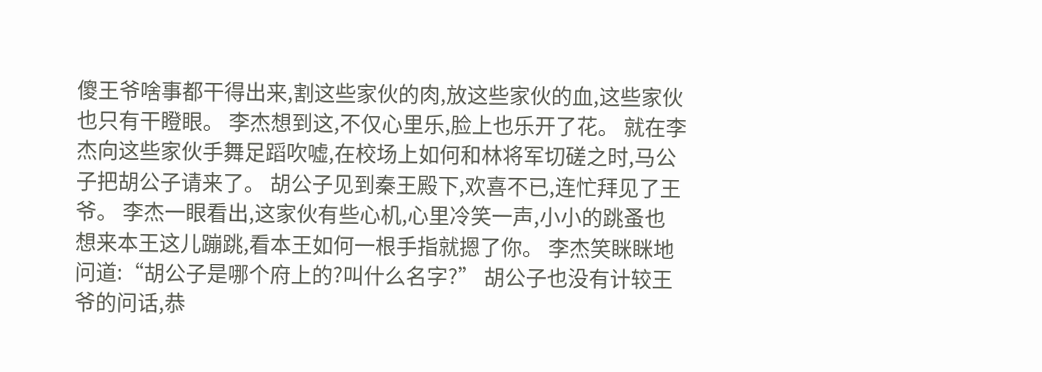傻王爷啥事都干得出来,割这些家伙的肉,放这些家伙的血,这些家伙也只有干瞪眼。 李杰想到这,不仅心里乐,脸上也乐开了花。 就在李杰向这些家伙手舞足蹈吹嘘,在校场上如何和林将军切磋之时,马公子把胡公子请来了。 胡公子见到秦王殿下,欢喜不已,连忙拜见了王爷。 李杰一眼看出,这家伙有些心机,心里冷笑一声,小小的跳蚤也想来本王这儿蹦跳,看本王如何一根手指就摁了你。 李杰笑眯眯地问道:“胡公子是哪个府上的?叫什么名字?” 胡公子也没有计较王爷的问话,恭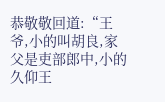恭敬敬回道:“王爷,小的叫胡良,家父是吏部郎中,小的久仰王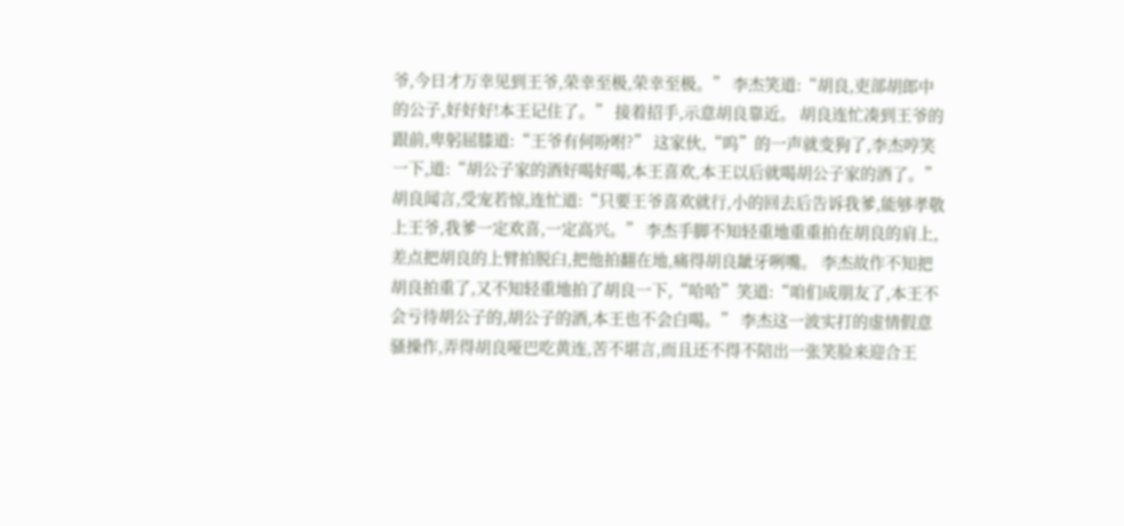爷,今日才万幸见到王爷,荣幸至极,荣幸至极。” 李杰笑道:“胡良,吏部胡郎中的公子,好好好!本王记住了。” 接着招手,示意胡良靠近。 胡良连忙凑到王爷的跟前,卑躬屈膝道:“王爷有何吩咐?” 这家伙,“呜”的一声就变狗了,李杰哼笑一下,道:“胡公子家的酒好喝好喝,本王喜欢,本王以后就喝胡公子家的酒了。” 胡良闻言,受宠若惊,连忙道:“只要王爷喜欢就行,小的回去后告诉我爹,能够孝敬上王爷,我爹一定欢喜,一定高兴。” 李杰手脚不知轻重地重重拍在胡良的肩上,差点把胡良的上臂拍脱臼,把他拍翻在地,痛得胡良龇牙咧嘴。 李杰故作不知把胡良拍重了,又不知轻重地拍了胡良一下,“哈哈”笑道:“咱们成朋友了,本王不会亏待胡公子的,胡公子的酒,本王也不会白喝。” 李杰这一波实打的虚情假意骚操作,弄得胡良哑巴吃黄连,苦不堪言,而且还不得不陪出一张笑脸来迎合王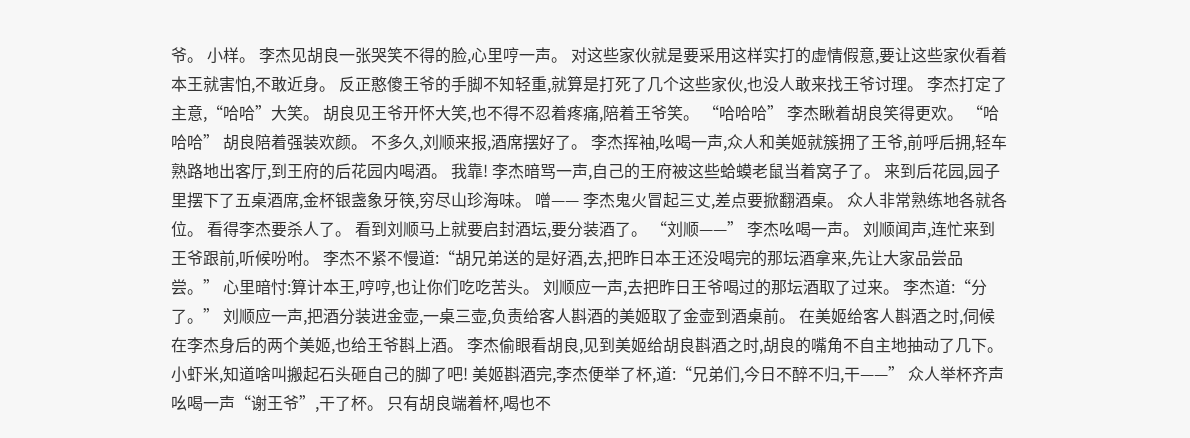爷。 小样。 李杰见胡良一张哭笑不得的脸,心里哼一声。 对这些家伙就是要采用这样实打的虚情假意,要让这些家伙看着本王就害怕,不敢近身。 反正憨傻王爷的手脚不知轻重,就算是打死了几个这些家伙,也没人敢来找王爷讨理。 李杰打定了主意,“哈哈”大笑。 胡良见王爷开怀大笑,也不得不忍着疼痛,陪着王爷笑。 “哈哈哈” 李杰瞅着胡良笑得更欢。 “哈哈哈” 胡良陪着强装欢颜。 不多久,刘顺来报,酒席摆好了。 李杰挥袖,吆喝一声,众人和美姬就簇拥了王爷,前呼后拥,轻车熟路地出客厅,到王府的后花园内喝酒。 我靠! 李杰暗骂一声,自己的王府被这些蛤蟆老鼠当着窝子了。 来到后花园,园子里摆下了五桌酒席,金杯银盏象牙筷,穷尽山珍海味。 噌—— 李杰鬼火冒起三丈,差点要掀翻酒桌。 众人非常熟练地各就各位。 看得李杰要杀人了。 看到刘顺马上就要启封酒坛,要分装酒了。 “刘顺——” 李杰吆喝一声。 刘顺闻声,连忙来到王爷跟前,听候吩咐。 李杰不紧不慢道:“胡兄弟送的是好酒,去,把昨日本王还没喝完的那坛酒拿来,先让大家品尝品尝。” 心里暗忖:算计本王,哼哼,也让你们吃吃苦头。 刘顺应一声,去把昨日王爷喝过的那坛酒取了过来。 李杰道:“分了。” 刘顺应一声,把酒分装进金壶,一桌三壶,负责给客人斟酒的美姬取了金壶到酒桌前。 在美姬给客人斟酒之时,伺候在李杰身后的两个美姬,也给王爷斟上酒。 李杰偷眼看胡良,见到美姬给胡良斟酒之时,胡良的嘴角不自主地抽动了几下。 小虾米,知道啥叫搬起石头砸自己的脚了吧! 美姬斟酒完,李杰便举了杯,道:“兄弟们,今日不醉不归,干——” 众人举杯齐声吆喝一声“谢王爷”,干了杯。 只有胡良端着杯,喝也不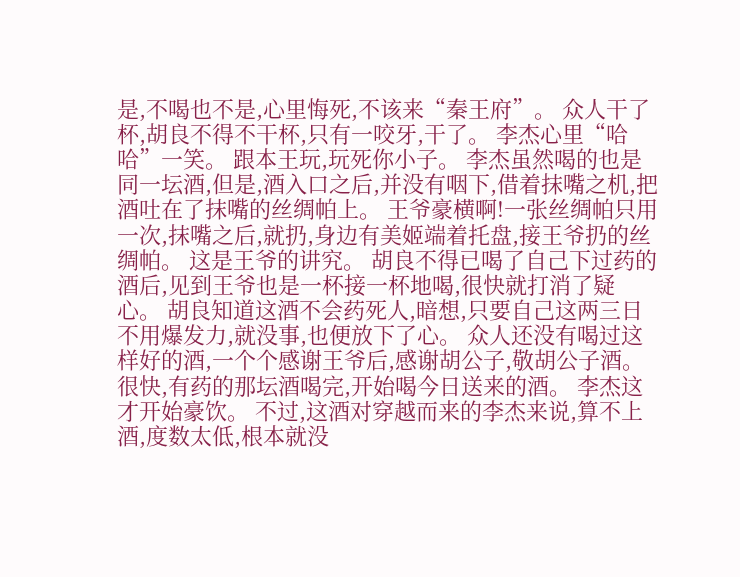是,不喝也不是,心里悔死,不该来“秦王府”。 众人干了杯,胡良不得不干杯,只有一咬牙,干了。 李杰心里“哈哈”一笑。 跟本王玩,玩死你小子。 李杰虽然喝的也是同一坛酒,但是,酒入口之后,并没有咽下,借着抹嘴之机,把酒吐在了抹嘴的丝绸帕上。 王爷豪横啊!一张丝绸帕只用一次,抹嘴之后,就扔,身边有美姬端着托盘,接王爷扔的丝绸帕。 这是王爷的讲究。 胡良不得已喝了自己下过药的酒后,见到王爷也是一杯接一杯地喝,很快就打消了疑心。 胡良知道这酒不会药死人,暗想,只要自己这两三日不用爆发力,就没事,也便放下了心。 众人还没有喝过这样好的酒,一个个感谢王爷后,感谢胡公子,敬胡公子酒。 很快,有药的那坛酒喝完,开始喝今日送来的酒。 李杰这才开始豪饮。 不过,这酒对穿越而来的李杰来说,算不上酒,度数太低,根本就没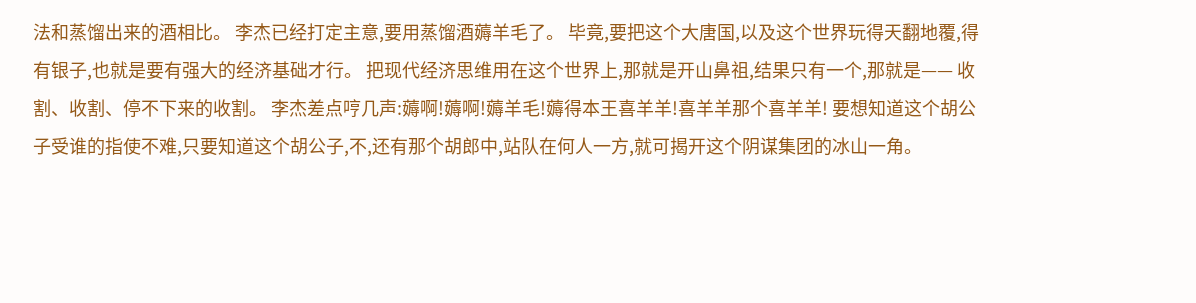法和蒸馏出来的酒相比。 李杰已经打定主意,要用蒸馏酒薅羊毛了。 毕竟,要把这个大唐国,以及这个世界玩得天翻地覆,得有银子,也就是要有强大的经济基础才行。 把现代经济思维用在这个世界上,那就是开山鼻祖,结果只有一个,那就是—— 收割、收割、停不下来的收割。 李杰差点哼几声:薅啊!薅啊!薅羊毛!薅得本王喜羊羊!喜羊羊那个喜羊羊! 要想知道这个胡公子受谁的指使不难,只要知道这个胡公子,不,还有那个胡郎中,站队在何人一方,就可揭开这个阴谋集团的冰山一角。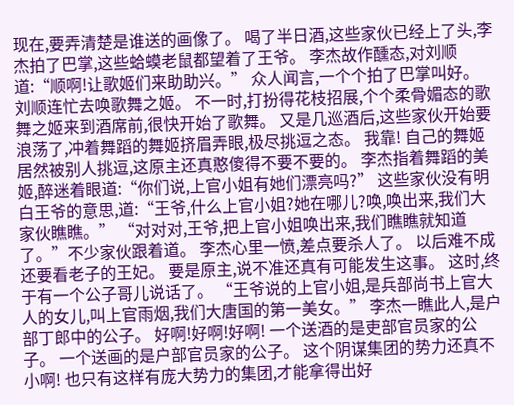现在,要弄清楚是谁送的画像了。 喝了半日酒,这些家伙已经上了头,李杰拍了巴掌,这些蛤蟆老鼠都望着了王爷。 李杰故作醺态,对刘顺道:“顺啊!让歌姬们来助助兴。” 众人闻言,一个个拍了巴掌叫好。 刘顺连忙去唤歌舞之姬。 不一时,打扮得花枝招展,个个柔骨媚态的歌舞之姬来到酒席前,很快开始了歌舞。 又是几巡酒后,这些家伙开始要浪荡了,冲着舞蹈的舞姬挤眉弄眼,极尽挑逗之态。 我靠! 自己的舞姬居然被别人挑逗,这原主还真憨傻得不要不要的。 李杰指着舞蹈的美姬,醉迷着眼道:“你们说,上官小姐有她们漂亮吗?” 这些家伙没有明白王爷的意思,道:“王爷,什么上官小姐?她在哪儿?唤,唤出来,我们大家伙瞧瞧。” “对对对,王爷,把上官小姐唤出来,我们瞧瞧就知道了。”不少家伙跟着道。 李杰心里一愤,差点要杀人了。 以后难不成还要看老子的王妃。 要是原主,说不准还真有可能发生这事。 这时,终于有一个公子哥儿说话了。 “王爷说的上官小姐,是兵部尚书上官大人的女儿,叫上官雨烟,我们大唐国的第一美女。” 李杰一瞧此人,是户部丁郎中的公子。 好啊!好啊!好啊! 一个送酒的是吏部官员家的公子。 一个送画的是户部官员家的公子。 这个阴谋集团的势力还真不小啊! 也只有这样有庞大势力的集团,才能拿得出好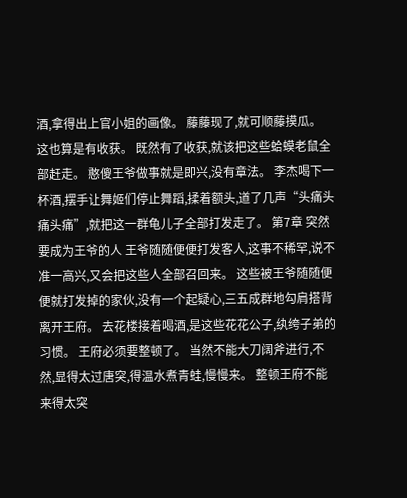酒,拿得出上官小姐的画像。 藤藤现了,就可顺藤摸瓜。 这也算是有收获。 既然有了收获,就该把这些蛤蟆老鼠全部赶走。 憨傻王爷做事就是即兴,没有章法。 李杰喝下一杯酒,摆手让舞姬们停止舞蹈,揉着额头,道了几声“头痛头痛头痛”,就把这一群龟儿子全部打发走了。 第7章 突然要成为王爷的人 王爷随随便便打发客人,这事不稀罕,说不准一高兴,又会把这些人全部召回来。 这些被王爷随随便便就打发掉的家伙,没有一个起疑心,三五成群地勾肩搭背离开王府。 去花楼接着喝酒,是这些花花公子,纨绔子弟的习惯。 王府必须要整顿了。 当然不能大刀阔斧进行,不然,显得太过唐突,得温水煮青蛙,慢慢来。 整顿王府不能来得太突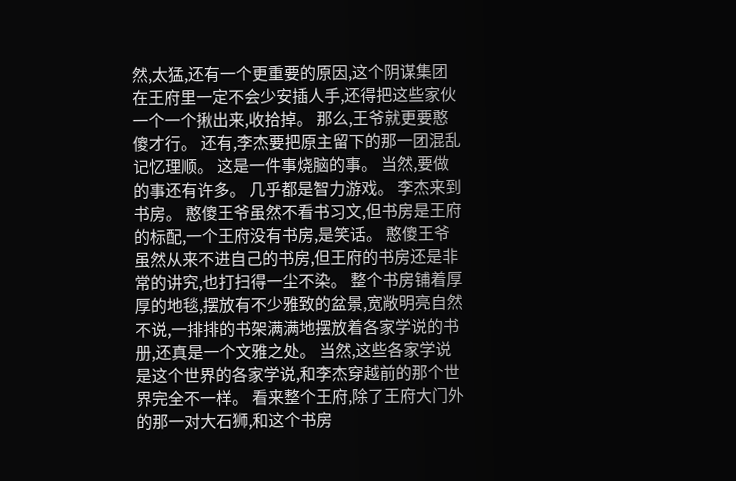然,太猛,还有一个更重要的原因,这个阴谋集团在王府里一定不会少安插人手,还得把这些家伙一个一个揪出来,收拾掉。 那么,王爷就更要憨傻才行。 还有,李杰要把原主留下的那一团混乱记忆理顺。 这是一件事烧脑的事。 当然,要做的事还有许多。 几乎都是智力游戏。 李杰来到书房。 憨傻王爷虽然不看书习文,但书房是王府的标配,一个王府没有书房,是笑话。 憨傻王爷虽然从来不进自己的书房,但王府的书房还是非常的讲究,也打扫得一尘不染。 整个书房铺着厚厚的地毯,摆放有不少雅致的盆景,宽敞明亮自然不说,一排排的书架满满地摆放着各家学说的书册,还真是一个文雅之处。 当然,这些各家学说是这个世界的各家学说,和李杰穿越前的那个世界完全不一样。 看来整个王府,除了王府大门外的那一对大石狮,和这个书房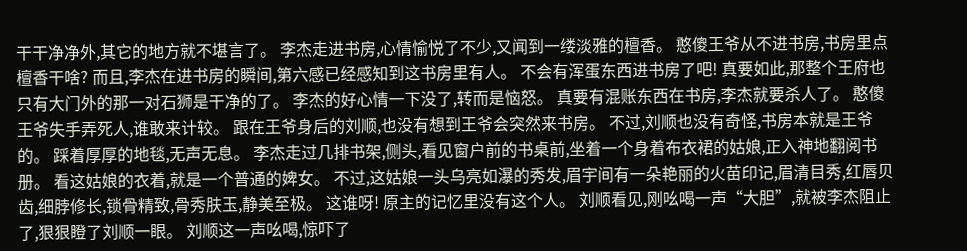干干净净外,其它的地方就不堪言了。 李杰走进书房,心情愉悦了不少,又闻到一缕淡雅的檀香。 憨傻王爷从不进书房,书房里点檀香干啥? 而且,李杰在进书房的瞬间,第六感已经感知到这书房里有人。 不会有浑蛋东西进书房了吧! 真要如此,那整个王府也只有大门外的那一对石狮是干净的了。 李杰的好心情一下没了,转而是恼怒。 真要有混账东西在书房,李杰就要杀人了。 憨傻王爷失手弄死人,谁敢来计较。 跟在王爷身后的刘顺,也没有想到王爷会突然来书房。 不过,刘顺也没有奇怪,书房本就是王爷的。 踩着厚厚的地毯,无声无息。 李杰走过几排书架,侧头,看见窗户前的书桌前,坐着一个身着布衣裙的姑娘,正入神地翻阅书册。 看这姑娘的衣着,就是一个普通的婢女。 不过,这姑娘一头乌亮如瀑的秀发,眉宇间有一朵艳丽的火苗印记,眉清目秀,红唇贝齿,细脖修长,锁骨精致,骨秀肤玉,静美至极。 这谁呀! 原主的记忆里没有这个人。 刘顺看见,刚吆喝一声“大胆”,就被李杰阻止了,狠狠瞪了刘顺一眼。 刘顺这一声吆喝,惊吓了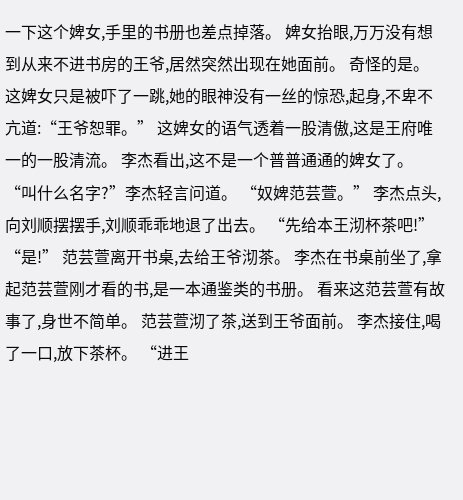一下这个婢女,手里的书册也差点掉落。 婢女抬眼,万万没有想到从来不进书房的王爷,居然突然出现在她面前。 奇怪的是。 这婢女只是被吓了一跳,她的眼神没有一丝的惊恐,起身,不卑不亢道:“王爷恕罪。” 这婢女的语气透着一股清傲,这是王府唯一的一股清流。 李杰看出,这不是一个普普通通的婢女了。 “叫什么名字?”李杰轻言问道。 “奴婢范芸萱。” 李杰点头,向刘顺摆摆手,刘顺乖乖地退了出去。 “先给本王沏杯茶吧!” “是!” 范芸萱离开书桌,去给王爷沏茶。 李杰在书桌前坐了,拿起范芸萱刚才看的书,是一本通鉴类的书册。 看来这范芸萱有故事了,身世不简单。 范芸萱沏了茶,送到王爷面前。 李杰接住,喝了一口,放下茶杯。 “进王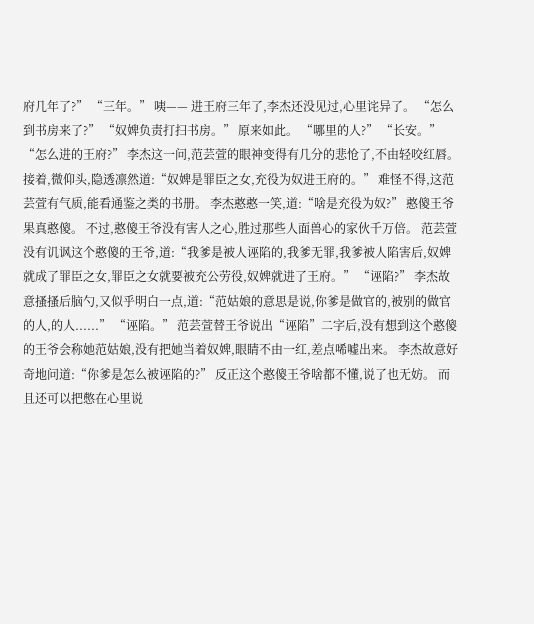府几年了?” “三年。” 咦—— 进王府三年了,李杰还没见过,心里诧异了。 “怎么到书房来了?” “奴婢负责打扫书房。” 原来如此。 “哪里的人?” “长安。” “怎么进的王府?” 李杰这一问,范芸萱的眼神变得有几分的悲怆了,不由轻咬红唇。 接着,微仰头,隐透凛然道:“奴婢是罪臣之女,充役为奴进王府的。” 难怪不得,这范芸萱有气质,能看通鉴之类的书册。 李杰憨憨一笑,道:“啥是充役为奴?” 憨傻王爷果真憨傻。 不过,憨傻王爷没有害人之心,胜过那些人面兽心的家伙千万倍。 范芸萱没有讥讽这个憨傻的王爷,道:“我爹是被人诬陷的,我爹无罪,我爹被人陷害后,奴婢就成了罪臣之女,罪臣之女就要被充公劳役,奴婢就进了王府。” “诬陷?” 李杰故意搔搔后脑勺,又似乎明白一点,道:“范姑娘的意思是说,你爹是做官的,被别的做官的人,的人......” “诬陷。” 范芸萱替王爷说出“诬陷”二字后,没有想到这个憨傻的王爷会称她范姑娘,没有把她当着奴婢,眼睛不由一红,差点唏嘘出来。 李杰故意好奇地问道:“你爹是怎么被诬陷的?” 反正这个憨傻王爷啥都不懂,说了也无妨。 而且还可以把憋在心里说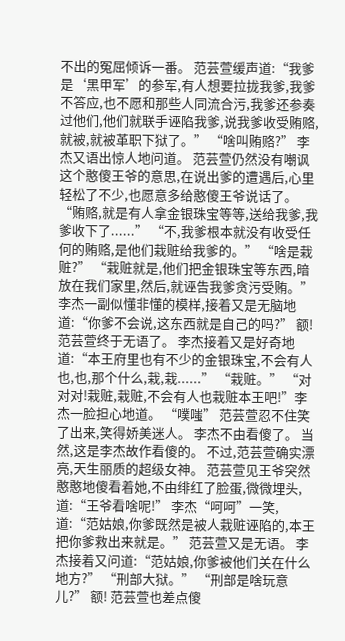不出的冤屈倾诉一番。 范芸萱缓声道:“我爹是‘黑甲军’的参军,有人想要拉拢我爹,我爹不答应,也不愿和那些人同流合污,我爹还参奏过他们,他们就联手诬陷我爹,说我爹收受贿赂,就被,就被革职下狱了。” “啥叫贿赂?” 李杰又语出惊人地问道。 范芸萱仍然没有嘲讽这个憨傻王爷的意思,在说出爹的遭遇后,心里轻松了不少,也愿意多给憨傻王爷说话了。 “贿赂,就是有人拿金银珠宝等等,送给我爹,我爹收下了......” “不,我爹根本就没有收受任何的贿赂,是他们栽赃给我爹的。” “啥是栽赃?” “栽赃就是,他们把金银珠宝等东西,暗放在我们家里,然后,就诬告我爹贪污受贿。” 李杰一副似懂非懂的模样,接着又是无脑地道:“你爹不会说,这东西就是自己的吗?” 额! 范芸萱终于无语了。 李杰接着又是好奇地道:“本王府里也有不少的金银珠宝,不会有人也,也,那个什么,栽,栽......” “栽赃。” “对对对!栽赃,栽赃,不会有人也栽赃本王吧!”李杰一脸担心地道。 “噗嗤” 范芸萱忍不住笑了出来,笑得娇美迷人。 李杰不由看傻了。 当然,这是李杰故作看傻的。 不过,范芸萱确实漂亮,天生丽质的超级女神。 范芸萱见王爷突然憨憨地傻看着她,不由绯红了脸蛋,微微埋头,道:“王爷看啥呢!” 李杰“呵呵”一笑,道:“范姑娘,你爹既然是被人栽赃诬陷的,本王把你爹救出来就是。” 范芸萱又是无语。 李杰接着又问道:“范姑娘,你爹被他们关在什么地方?” “刑部大狱。” “刑部是啥玩意儿?” 额! 范芸萱也差点傻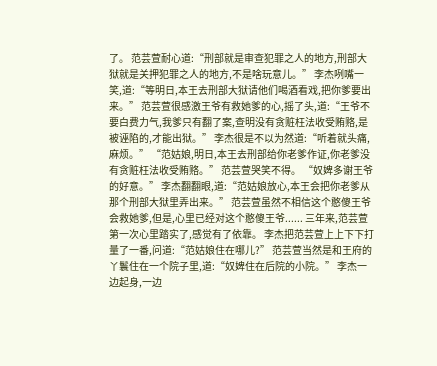了。 范芸萱耐心道:“刑部就是审查犯罪之人的地方,刑部大狱就是关押犯罪之人的地方,不是啥玩意儿。” 李杰咧嘴一笑,道:“等明日,本王去刑部大狱请他们喝酒看戏,把你爹要出来。” 范芸萱很感激王爷有救她爹的心,摇了头,道:“王爷不要白费力气,我爹只有翻了案,查明没有贪赃枉法收受贿赂,是被诬陷的,才能出狱。” 李杰很是不以为然道:“听着就头痛,麻烦。” “范姑娘,明日,本王去刑部给你老爹作证,你老爹没有贪赃枉法收受贿赂。” 范芸萱哭笑不得。 “奴婢多谢王爷的好意。” 李杰翻翻眼,道:“范姑娘放心,本王会把你老爹从那个刑部大狱里弄出来。” 范芸萱虽然不相信这个憨傻王爷会救她爹,但是,心里已经对这个憨傻王爷...... 三年来,范芸萱第一次心里踏实了,感觉有了依靠。 李杰把范芸萱上上下下打量了一番,问道:“范姑娘住在哪儿?” 范芸萱当然是和王府的丫鬟住在一个院子里,道:“奴婢住在后院的小院。” 李杰一边起身,一边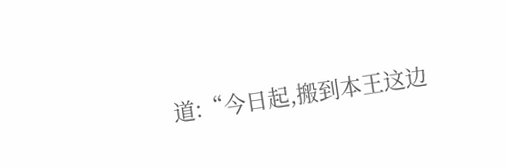道:“今日起,搬到本王这边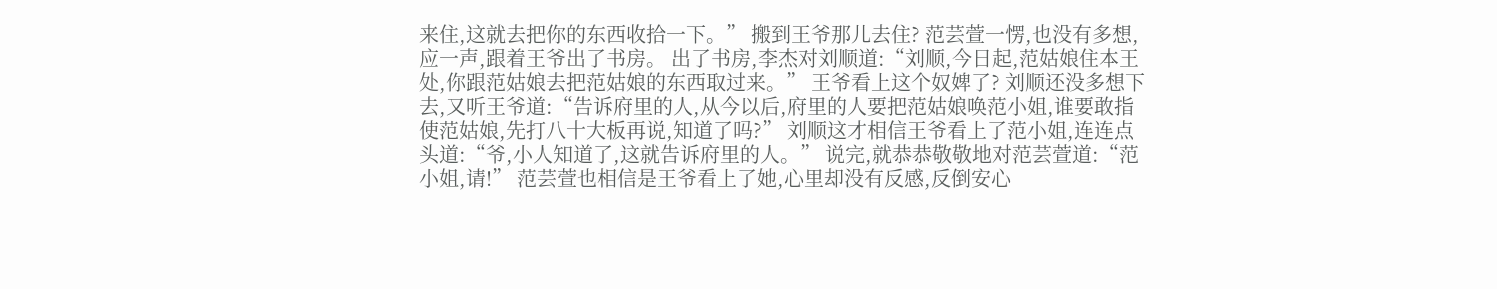来住,这就去把你的东西收拾一下。” 搬到王爷那儿去住? 范芸萱一愣,也没有多想,应一声,跟着王爷出了书房。 出了书房,李杰对刘顺道:“刘顺,今日起,范姑娘住本王处,你跟范姑娘去把范姑娘的东西取过来。” 王爷看上这个奴婢了? 刘顺还没多想下去,又听王爷道:“告诉府里的人,从今以后,府里的人要把范姑娘唤范小姐,谁要敢指使范姑娘,先打八十大板再说,知道了吗?” 刘顺这才相信王爷看上了范小姐,连连点头道:“爷,小人知道了,这就告诉府里的人。” 说完,就恭恭敬敬地对范芸萱道:“范小姐,请!” 范芸萱也相信是王爷看上了她,心里却没有反感,反倒安心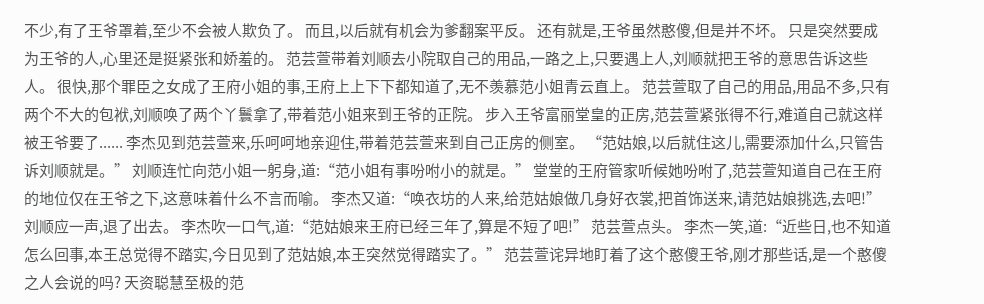不少,有了王爷罩着,至少不会被人欺负了。 而且,以后就有机会为爹翻案平反。 还有就是,王爷虽然憨傻,但是并不坏。 只是突然要成为王爷的人,心里还是挺紧张和娇羞的。 范芸萱带着刘顺去小院取自己的用品,一路之上,只要遇上人,刘顺就把王爷的意思告诉这些人。 很快,那个罪臣之女成了王府小姐的事,王府上上下下都知道了,无不羡慕范小姐青云直上。 范芸萱取了自己的用品,用品不多,只有两个不大的包袱,刘顺唤了两个丫鬟拿了,带着范小姐来到王爷的正院。 步入王爷富丽堂皇的正房,范芸萱紧张得不行,难道自己就这样被王爷要了...... 李杰见到范芸萱来,乐呵呵地亲迎住,带着范芸萱来到自己正房的侧室。 “范姑娘,以后就住这儿,需要添加什么,只管告诉刘顺就是。” 刘顺连忙向范小姐一躬身,道:“范小姐有事吩咐小的就是。” 堂堂的王府管家听候她吩咐了,范芸萱知道自己在王府的地位仅在王爷之下,这意味着什么不言而喻。 李杰又道:“唤衣坊的人来,给范姑娘做几身好衣裳,把首饰送来,请范姑娘挑选,去吧!” 刘顺应一声,退了出去。 李杰吹一口气,道:“范姑娘来王府已经三年了,算是不短了吧!” 范芸萱点头。 李杰一笑,道:“近些日,也不知道怎么回事,本王总觉得不踏实,今日见到了范姑娘,本王突然觉得踏实了。” 范芸萱诧异地盯着了这个憨傻王爷,刚才那些话,是一个憨傻之人会说的吗? 天资聪慧至极的范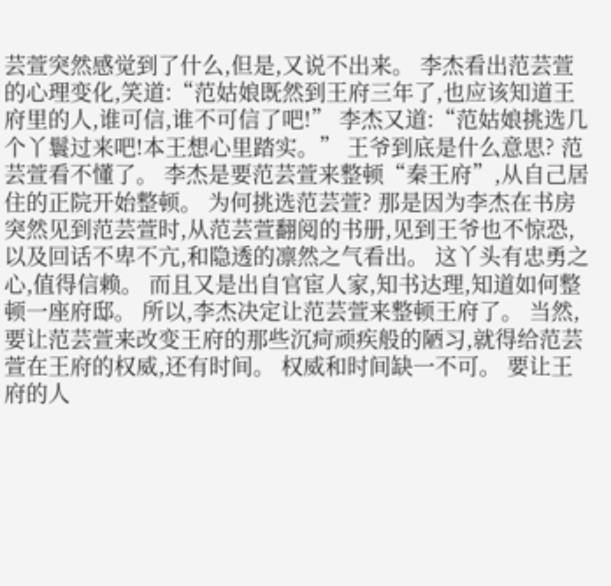芸萱突然感觉到了什么,但是,又说不出来。 李杰看出范芸萱的心理变化,笑道:“范姑娘既然到王府三年了,也应该知道王府里的人,谁可信,谁不可信了吧!” 李杰又道:“范姑娘挑选几个丫鬟过来吧!本王想心里踏实。” 王爷到底是什么意思? 范芸萱看不懂了。 李杰是要范芸萱来整顿“秦王府”,从自己居住的正院开始整顿。 为何挑选范芸萱? 那是因为李杰在书房突然见到范芸萱时,从范芸萱翻阅的书册,见到王爷也不惊恐,以及回话不卑不亢,和隐透的凛然之气看出。 这丫头有忠勇之心,值得信赖。 而且又是出自官宦人家,知书达理,知道如何整顿一座府邸。 所以,李杰决定让范芸萱来整顿王府了。 当然,要让范芸萱来改变王府的那些沉疴顽疾般的陋习,就得给范芸萱在王府的权威,还有时间。 权威和时间缺一不可。 要让王府的人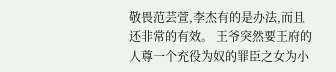敬畏范芸萱,李杰有的是办法,而且还非常的有效。 王爷突然要王府的人尊一个充役为奴的罪臣之女为小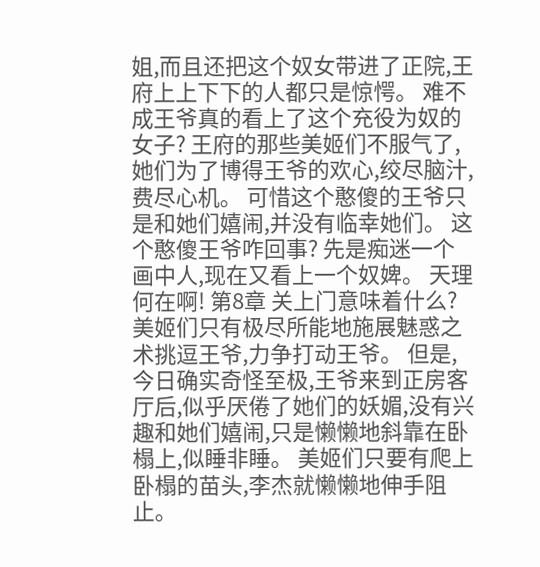姐,而且还把这个奴女带进了正院,王府上上下下的人都只是惊愕。 难不成王爷真的看上了这个充役为奴的女子? 王府的那些美姬们不服气了,她们为了博得王爷的欢心,绞尽脑汁,费尽心机。 可惜这个憨傻的王爷只是和她们嬉闹,并没有临幸她们。 这个憨傻王爷咋回事? 先是痴迷一个画中人,现在又看上一个奴婢。 天理何在啊! 第8章 关上门意味着什么? 美姬们只有极尽所能地施展魅惑之术挑逗王爷,力争打动王爷。 但是,今日确实奇怪至极,王爷来到正房客厅后,似乎厌倦了她们的妖媚,没有兴趣和她们嬉闹,只是懒懒地斜靠在卧榻上,似睡非睡。 美姬们只要有爬上卧榻的苗头,李杰就懒懒地伸手阻止。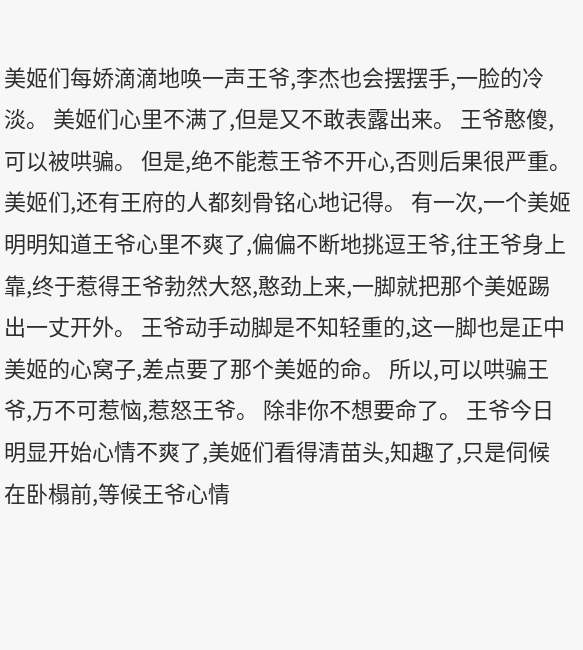美姬们每娇滴滴地唤一声王爷,李杰也会摆摆手,一脸的冷淡。 美姬们心里不满了,但是又不敢表露出来。 王爷憨傻,可以被哄骗。 但是,绝不能惹王爷不开心,否则后果很严重。 美姬们,还有王府的人都刻骨铭心地记得。 有一次,一个美姬明明知道王爷心里不爽了,偏偏不断地挑逗王爷,往王爷身上靠,终于惹得王爷勃然大怒,憨劲上来,一脚就把那个美姬踢出一丈开外。 王爷动手动脚是不知轻重的,这一脚也是正中美姬的心窝子,差点要了那个美姬的命。 所以,可以哄骗王爷,万不可惹恼,惹怒王爷。 除非你不想要命了。 王爷今日明显开始心情不爽了,美姬们看得清苗头,知趣了,只是伺候在卧榻前,等候王爷心情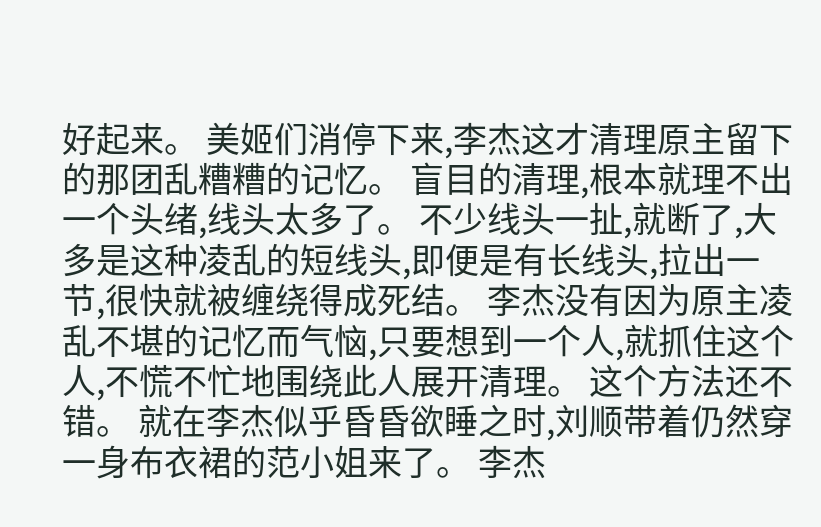好起来。 美姬们消停下来,李杰这才清理原主留下的那团乱糟糟的记忆。 盲目的清理,根本就理不出一个头绪,线头太多了。 不少线头一扯,就断了,大多是这种凌乱的短线头,即便是有长线头,拉出一节,很快就被缠绕得成死结。 李杰没有因为原主凌乱不堪的记忆而气恼,只要想到一个人,就抓住这个人,不慌不忙地围绕此人展开清理。 这个方法还不错。 就在李杰似乎昏昏欲睡之时,刘顺带着仍然穿一身布衣裙的范小姐来了。 李杰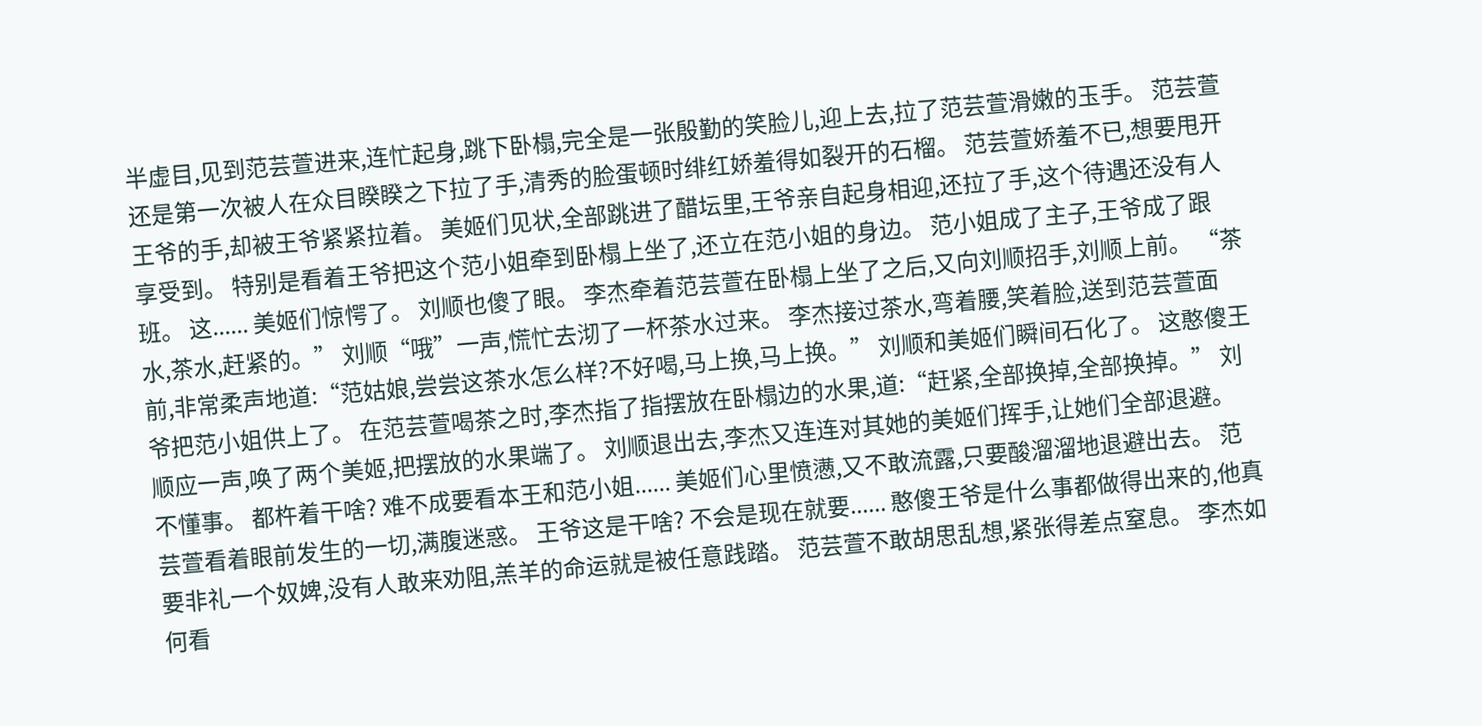半虚目,见到范芸萱进来,连忙起身,跳下卧榻,完全是一张殷勤的笑脸儿,迎上去,拉了范芸萱滑嫩的玉手。 范芸萱还是第一次被人在众目睽睽之下拉了手,清秀的脸蛋顿时绯红娇羞得如裂开的石榴。 范芸萱娇羞不已,想要甩开王爷的手,却被王爷紧紧拉着。 美姬们见状,全部跳进了醋坛里,王爷亲自起身相迎,还拉了手,这个待遇还没有人享受到。 特别是看着王爷把这个范小姐牵到卧榻上坐了,还立在范小姐的身边。 范小姐成了主子,王爷成了跟班。 这...... 美姬们惊愕了。 刘顺也傻了眼。 李杰牵着范芸萱在卧榻上坐了之后,又向刘顺招手,刘顺上前。 “茶水,茶水,赶紧的。” 刘顺“哦”一声,慌忙去沏了一杯茶水过来。 李杰接过茶水,弯着腰,笑着脸,送到范芸萱面前,非常柔声地道:“范姑娘,尝尝这茶水怎么样?不好喝,马上换,马上换。” 刘顺和美姬们瞬间石化了。 这憨傻王爷把范小姐供上了。 在范芸萱喝茶之时,李杰指了指摆放在卧榻边的水果,道:“赶紧,全部换掉,全部换掉。” 刘顺应一声,唤了两个美姬,把摆放的水果端了。 刘顺退出去,李杰又连连对其她的美姬们挥手,让她们全部退避。 不懂事。 都杵着干啥? 难不成要看本王和范小姐...... 美姬们心里愤懑,又不敢流露,只要酸溜溜地退避出去。 范芸萱看着眼前发生的一切,满腹迷惑。 王爷这是干啥? 不会是现在就要...... 憨傻王爷是什么事都做得出来的,他真要非礼一个奴婢,没有人敢来劝阻,羔羊的命运就是被任意践踏。 范芸萱不敢胡思乱想,紧张得差点窒息。 李杰如何看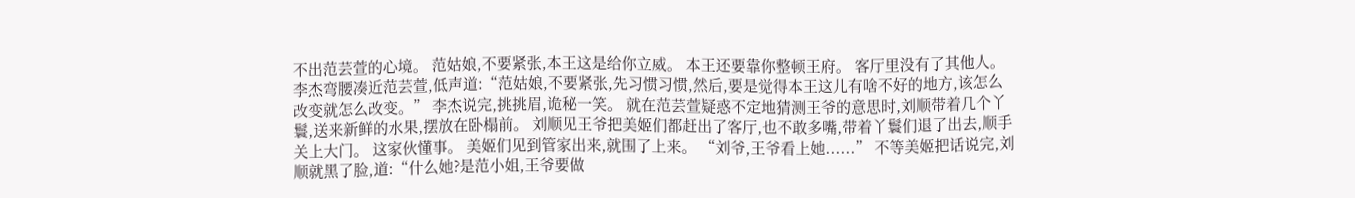不出范芸萱的心境。 范姑娘,不要紧张,本王这是给你立威。 本王还要靠你整顿王府。 客厅里没有了其他人。 李杰弯腰凑近范芸萱,低声道:“范姑娘,不要紧张,先习惯习惯,然后,要是觉得本王这儿有啥不好的地方,该怎么改变就怎么改变。” 李杰说完,挑挑眉,诡秘一笑。 就在范芸萱疑惑不定地猜测王爷的意思时,刘顺带着几个丫鬟,送来新鲜的水果,摆放在卧榻前。 刘顺见王爷把美姬们都赶出了客厅,也不敢多嘴,带着丫鬟们退了出去,顺手关上大门。 这家伙懂事。 美姬们见到管家出来,就围了上来。 “刘爷,王爷看上她......” 不等美姬把话说完,刘顺就黑了脸,道:“什么她?是范小姐,王爷要做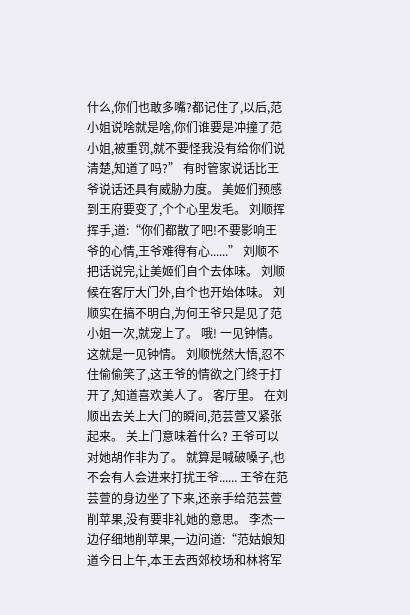什么,你们也敢多嘴?都记住了,以后,范小姐说啥就是啥,你们谁要是冲撞了范小姐,被重罚,就不要怪我没有给你们说清楚,知道了吗?” 有时管家说话比王爷说话还具有威胁力度。 美姬们预感到王府要变了,个个心里发毛。 刘顺挥挥手,道:“你们都散了吧!不要影响王爷的心情,王爷难得有心......” 刘顺不把话说完,让美姬们自个去体味。 刘顺候在客厅大门外,自个也开始体味。 刘顺实在搞不明白,为何王爷只是见了范小姐一次,就宠上了。 哦! 一见钟情。 这就是一见钟情。 刘顺恍然大悟,忍不住偷偷笑了,这王爷的情欲之门终于打开了,知道喜欢美人了。 客厅里。 在刘顺出去关上大门的瞬间,范芸萱又紧张起来。 关上门意味着什么? 王爷可以对她胡作非为了。 就算是喊破嗓子,也不会有人会进来打扰王爷...... 王爷在范芸萱的身边坐了下来,还亲手给范芸萱削苹果,没有要非礼她的意思。 李杰一边仔细地削苹果,一边问道:“范姑娘知道今日上午,本王去西郊校场和林将军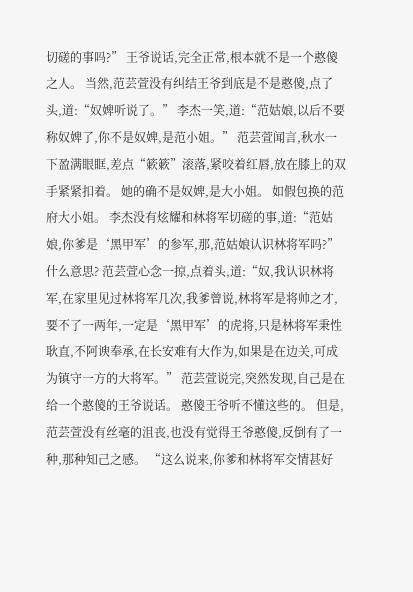切磋的事吗?” 王爷说话,完全正常,根本就不是一个憨傻之人。 当然,范芸萱没有纠结王爷到底是不是憨傻,点了头,道:“奴婢听说了。” 李杰一笑,道:“范姑娘,以后不要称奴婢了,你不是奴婢,是范小姐。” 范芸萱闻言,秋水一下盈满眼眶,差点“簌簌”滚落,紧咬着红唇,放在膝上的双手紧紧扣着。 她的确不是奴婢,是大小姐。 如假包换的范府大小姐。 李杰没有炫耀和林将军切磋的事,道:“范姑娘,你爹是‘黑甲军’的参军,那,范姑娘认识林将军吗?” 什么意思? 范芸萱心念一掠,点着头,道:“奴,我认识林将军,在家里见过林将军几次,我爹曾说,林将军是将帅之才,要不了一两年,一定是‘黑甲军’的虎将,只是林将军秉性耿直,不阿谀奉承,在长安难有大作为,如果是在边关,可成为镇守一方的大将军。” 范芸萱说完,突然发现,自己是在给一个憨傻的王爷说话。 憨傻王爷听不懂这些的。 但是,范芸萱没有丝毫的沮丧,也没有觉得王爷憨傻,反倒有了一种,那种知己之感。 “这么说来,你爹和林将军交情甚好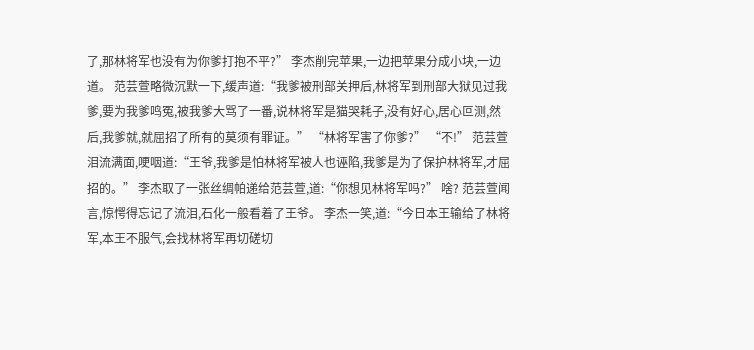了,那林将军也没有为你爹打抱不平?” 李杰削完苹果,一边把苹果分成小块,一边道。 范芸萱略微沉默一下,缓声道:“我爹被刑部关押后,林将军到刑部大狱见过我爹,要为我爹鸣冤,被我爹大骂了一番,说林将军是猫哭耗子,没有好心,居心叵测,然后,我爹就,就屈招了所有的莫须有罪证。” “林将军害了你爹?” “不!” 范芸萱泪流满面,哽咽道:“王爷,我爹是怕林将军被人也诬陷,我爹是为了保护林将军,才屈招的。” 李杰取了一张丝绸帕递给范芸萱,道:“你想见林将军吗?” 啥? 范芸萱闻言,惊愕得忘记了流泪,石化一般看着了王爷。 李杰一笑,道:“今日本王输给了林将军,本王不服气,会找林将军再切磋切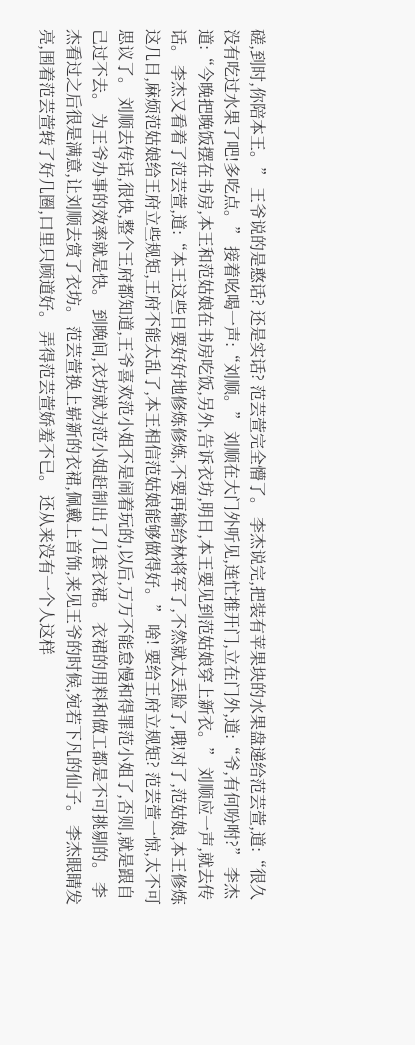磋,到时,你陪本王。” 王爷说的是憨话? 还是实话? 范芸萱完全懵了。 李杰说完,把装有苹果块的水果盘递给范芸萱,道:“很久没有吃过水果了吧!多吃点。” 接着吆喝一声:“刘顺。” 刘顺在大门外听见,连忙推开门,立在门外,道:“爷,有何吩咐?” 李杰道:“今晚把晚饭摆在书房,本王和范姑娘在书房吃饭,另外,告诉衣坊,明日,本王要见到范姑娘穿上新衣。” 刘顺应一声,就去传话。 李杰又看着了范芸萱,道:“本王这些日要好好地修炼修炼,不要再输给林将军了,不然就太丢脸了,哦!对了,范姑娘,本王修炼这几日,麻烦范姑娘给王府立些规矩,王府不能太乱了,本王相信范姑娘能够做得好。” 啥! 要给王府立规矩? 范芸萱一惊,太不可思议了。 刘顺去传话,很快,整个王府都知道,王爷喜欢范小姐不是闹着玩的,以后,万万不能怠慢和得罪范小姐了,否则,就是跟自己过不去。 为王爷办事的效率就是快。 到晚间,衣坊就为范小姐赶制出了几套衣裙。 衣裙的用料和做工都是不可挑剔的。 李杰看过之后很是满意,让刘顺去赏了衣坊。 范芸萱换上崭新的衣裙,佩戴上首饰,来见王爷的时候,宛若下凡的仙子。 李杰眼睛发亮,围着范芸萱转了好几圈,口里只顾道好。 弄得范芸萱娇羞不已。 还从来没有一个人这样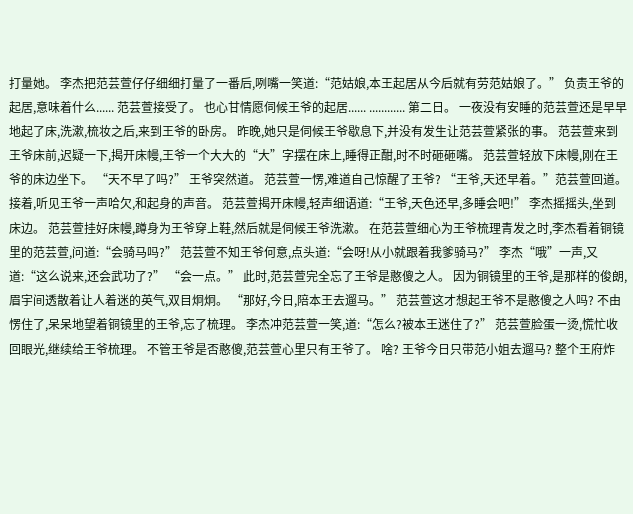打量她。 李杰把范芸萱仔仔细细打量了一番后,咧嘴一笑道:“范姑娘,本王起居从今后就有劳范姑娘了。” 负责王爷的起居,意味着什么...... 范芸萱接受了。 也心甘情愿伺候王爷的起居...... ............ 第二日。 一夜没有安睡的范芸萱还是早早地起了床,洗漱,梳妆之后,来到王爷的卧房。 昨晚,她只是伺候王爷歇息下,并没有发生让范芸萱紧张的事。 范芸萱来到王爷床前,迟疑一下,揭开床幔,王爷一个大大的“大”字摆在床上,睡得正酣,时不时砸砸嘴。 范芸萱轻放下床幔,刚在王爷的床边坐下。 “天不早了吗?” 王爷突然道。 范芸萱一愣,难道自己惊醒了王爷? “王爷,天还早着。”范芸萱回道。 接着,听见王爷一声哈欠,和起身的声音。 范芸萱揭开床幔,轻声细语道:“王爷,天色还早,多睡会吧!” 李杰摇摇头,坐到床边。 范芸萱挂好床幔,蹲身为王爷穿上鞋,然后就是伺候王爷洗漱。 在范芸萱细心为王爷梳理青发之时,李杰看着铜镜里的范芸萱,问道:“会骑马吗?” 范芸萱不知王爷何意,点头道:“会呀!从小就跟着我爹骑马?” 李杰“哦”一声,又道:“这么说来,还会武功了?” “会一点。” 此时,范芸萱完全忘了王爷是憨傻之人。 因为铜镜里的王爷,是那样的俊朗,眉宇间透散着让人着迷的英气,双目炯炯。 “那好,今日,陪本王去遛马。” 范芸萱这才想起王爷不是憨傻之人吗? 不由愣住了,呆呆地望着铜镜里的王爷,忘了梳理。 李杰冲范芸萱一笑,道:“怎么?被本王迷住了?” 范芸萱脸蛋一烫,慌忙收回眼光,继续给王爷梳理。 不管王爷是否憨傻,范芸萱心里只有王爷了。 啥? 王爷今日只带范小姐去遛马? 整个王府炸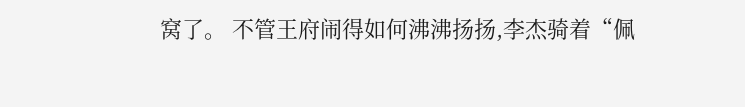窝了。 不管王府闹得如何沸沸扬扬,李杰骑着“佩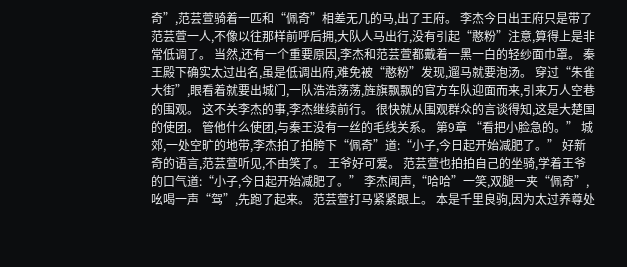奇”,范芸萱骑着一匹和“佩奇”相差无几的马,出了王府。 李杰今日出王府只是带了范芸萱一人,不像以往那样前呼后拥,大队人马出行,没有引起“憨粉”注意,算得上是非常低调了。 当然,还有一个重要原因,李杰和范芸萱都戴着一黑一白的轻纱面巾罩。 秦王殿下确实太过出名,虽是低调出府,难免被“憨粉”发现,遛马就要泡汤。 穿过“朱雀大街”,眼看着就要出城门,一队浩浩荡荡,旌旗飘飘的官方车队迎面而来,引来万人空巷的围观。 这不关李杰的事,李杰继续前行。 很快就从围观群众的言谈得知,这是大楚国的使团。 管他什么使团,与秦王没有一丝的毛线关系。 第9章 “看把小脸急的。” 城郊,一处空旷的地带,李杰拍了拍胯下“佩奇”道:“小子,今日起开始减肥了。” 好新奇的语言,范芸萱听见,不由笑了。 王爷好可爱。 范芸萱也拍拍自己的坐骑,学着王爷的口气道:“小子,今日起开始减肥了。” 李杰闻声,“哈哈”一笑,双腿一夹“佩奇”,吆喝一声“驾”,先跑了起来。 范芸萱打马紧紧跟上。 本是千里良驹,因为太过养尊处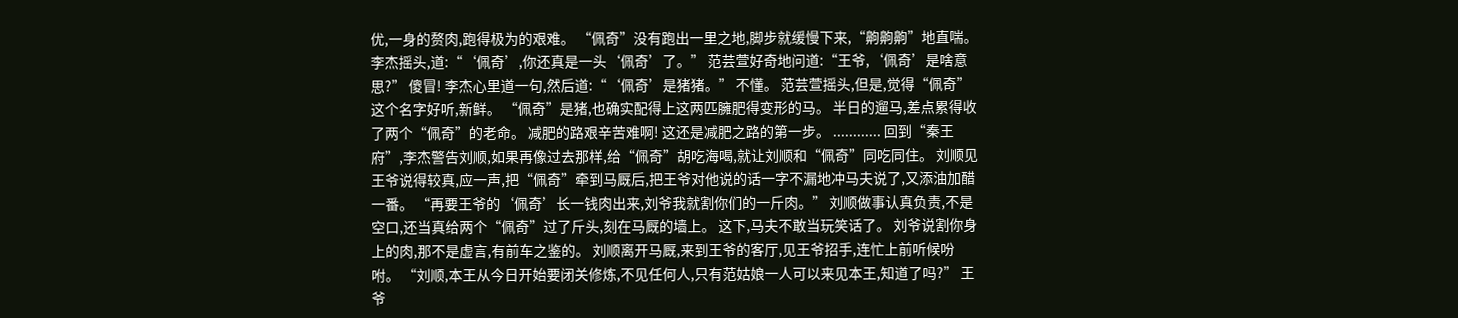优,一身的赘肉,跑得极为的艰难。 “佩奇”没有跑出一里之地,脚步就缓慢下来,“齁齁齁”地直喘。 李杰摇头,道:“‘佩奇’,你还真是一头‘佩奇’了。” 范芸萱好奇地问道:“王爷,‘佩奇’是啥意思?” 傻冒! 李杰心里道一句,然后道:“‘佩奇’是猪猪。” 不懂。 范芸萱摇头,但是,觉得“佩奇”这个名字好听,新鲜。 “佩奇”是猪,也确实配得上这两匹臃肥得变形的马。 半日的遛马,差点累得收了两个“佩奇”的老命。 减肥的路艰辛苦难啊! 这还是减肥之路的第一步。 ............ 回到“秦王府”,李杰警告刘顺,如果再像过去那样,给“佩奇”胡吃海喝,就让刘顺和“佩奇”同吃同住。 刘顺见王爷说得较真,应一声,把“佩奇”牵到马厩后,把王爷对他说的话一字不漏地冲马夫说了,又添油加醋一番。 “再要王爷的‘佩奇’长一钱肉出来,刘爷我就割你们的一斤肉。” 刘顺做事认真负责,不是空口,还当真给两个“佩奇”过了斤头,刻在马厩的墙上。 这下,马夫不敢当玩笑话了。 刘爷说割你身上的肉,那不是虚言,有前车之鉴的。 刘顺离开马厩,来到王爷的客厅,见王爷招手,连忙上前听候吩咐。 “刘顺,本王从今日开始要闭关修炼,不见任何人,只有范姑娘一人可以来见本王,知道了吗?” 王爷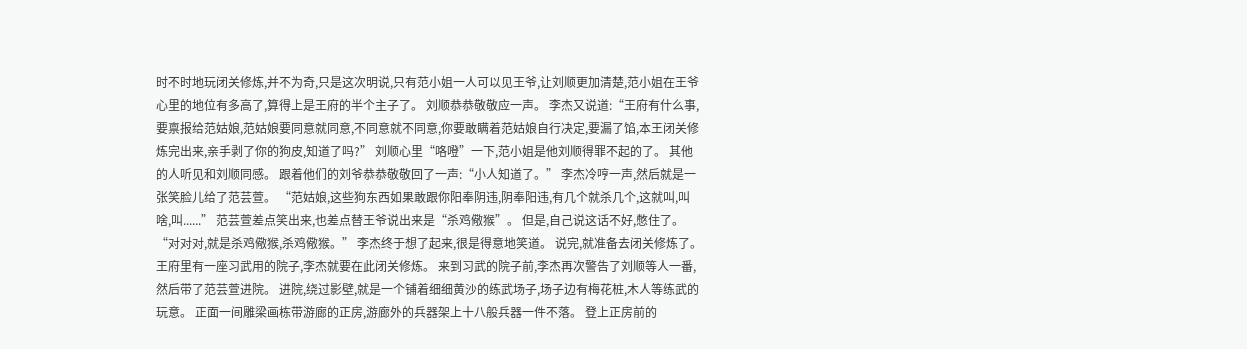时不时地玩闭关修炼,并不为奇,只是这次明说,只有范小姐一人可以见王爷,让刘顺更加清楚,范小姐在王爷心里的地位有多高了,算得上是王府的半个主子了。 刘顺恭恭敬敬应一声。 李杰又说道:“王府有什么事,要禀报给范姑娘,范姑娘要同意就同意,不同意就不同意,你要敢瞒着范姑娘自行决定,要漏了馅,本王闭关修炼完出来,亲手剥了你的狗皮,知道了吗?” 刘顺心里“咯噔”一下,范小姐是他刘顺得罪不起的了。 其他的人听见和刘顺同感。 跟着他们的刘爷恭恭敬敬回了一声:“小人知道了。” 李杰冷哼一声,然后就是一张笑脸儿给了范芸萱。 “范姑娘,这些狗东西如果敢跟你阳奉阴违,阴奉阳违,有几个就杀几个,这就叫,叫啥,叫......” 范芸萱差点笑出来,也差点替王爷说出来是“杀鸡儆猴”。 但是,自己说这话不好,憋住了。 “对对对,就是杀鸡儆猴,杀鸡儆猴。” 李杰终于想了起来,很是得意地笑道。 说完,就准备去闭关修炼了。 王府里有一座习武用的院子,李杰就要在此闭关修炼。 来到习武的院子前,李杰再次警告了刘顺等人一番,然后带了范芸萱进院。 进院,绕过影壁,就是一个铺着细细黄沙的练武场子,场子边有梅花桩,木人等练武的玩意。 正面一间雕梁画栋带游廊的正房,游廊外的兵器架上十八般兵器一件不落。 登上正房前的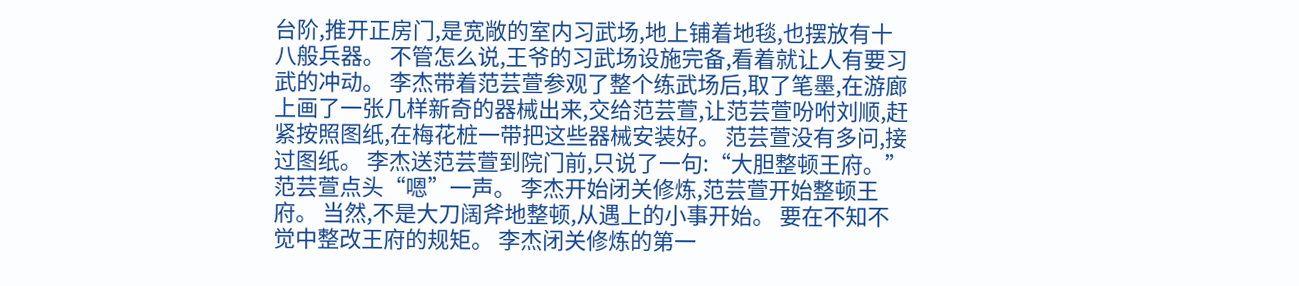台阶,推开正房门,是宽敞的室内习武场,地上铺着地毯,也摆放有十八般兵器。 不管怎么说,王爷的习武场设施完备,看着就让人有要习武的冲动。 李杰带着范芸萱参观了整个练武场后,取了笔墨,在游廊上画了一张几样新奇的器械出来,交给范芸萱,让范芸萱吩咐刘顺,赶紧按照图纸,在梅花桩一带把这些器械安装好。 范芸萱没有多问,接过图纸。 李杰送范芸萱到院门前,只说了一句:“大胆整顿王府。” 范芸萱点头“嗯”一声。 李杰开始闭关修炼,范芸萱开始整顿王府。 当然,不是大刀阔斧地整顿,从遇上的小事开始。 要在不知不觉中整改王府的规矩。 李杰闭关修炼的第一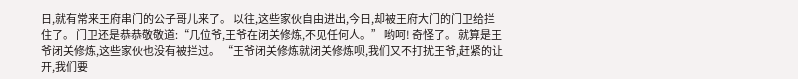日,就有常来王府串门的公子哥儿来了。 以往,这些家伙自由进出,今日,却被王府大门的门卫给拦住了。 门卫还是恭恭敬敬道:“几位爷,王爷在闭关修炼,不见任何人。” 哟呵! 奇怪了。 就算是王爷闭关修炼,这些家伙也没有被拦过。 “王爷闭关修炼就闭关修炼呗,我们又不打扰王爷,赶紧的让开,我们要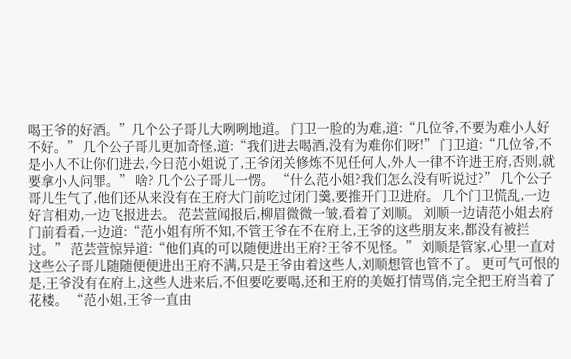喝王爷的好酒。”几个公子哥儿大咧咧地道。 门卫一脸的为难,道:“几位爷,不要为难小人好不好。” 几个公子哥儿更加奇怪,道:“我们进去喝酒,没有为难你们呀!” 门卫道:“几位爷,不是小人不让你们进去,今日范小姐说了,王爷闭关修炼不见任何人,外人一律不许进王府,否则,就要拿小人问罪。” 啥? 几个公子哥儿一愣。 “什么范小姐?我们怎么没有听说过?” 几个公子哥儿生气了,他们还从来没有在王府大门前吃过闭门羹,要推开门卫进府。 几个门卫慌乱,一边好言相劝,一边飞报进去。 范芸萱闻报后,柳眉微微一皱,看着了刘顺。 刘顺一边请范小姐去府门前看看,一边道:“范小姐有所不知,不管王爷在不在府上,王爷的这些朋友来,都没有被拦过。” 范芸萱惊异道:“他们真的可以随便进出王府?王爷不见怪。” 刘顺是管家,心里一直对这些公子哥儿随随便便进出王府不满,只是王爷由着这些人,刘顺想管也管不了。 更可气可恨的是,王爷没有在府上,这些人进来后,不但要吃要喝,还和王府的美姬打情骂俏,完全把王府当着了花楼。 “范小姐,王爷一直由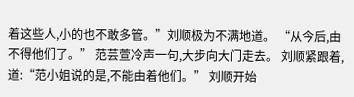着这些人,小的也不敢多管。”刘顺极为不满地道。 “从今后,由不得他们了。” 范芸萱冷声一句,大步向大门走去。 刘顺紧跟着,道:“范小姐说的是,不能由着他们。” 刘顺开始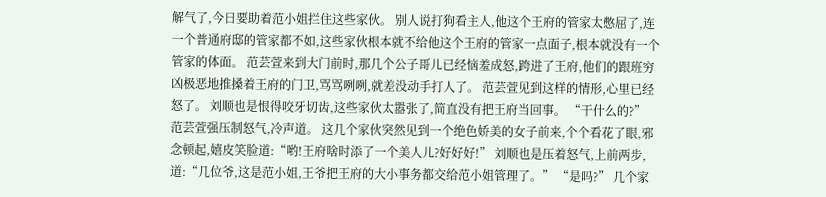解气了,今日要助着范小姐拦住这些家伙。 别人说打狗看主人,他这个王府的管家太憋屈了,连一个普通府邸的管家都不如,这些家伙根本就不给他这个王府的管家一点面子,根本就没有一个管家的体面。 范芸萱来到大门前时,那几个公子哥儿已经恼羞成怒,跨进了王府,他们的跟班穷凶极恶地推搡着王府的门卫,骂骂咧咧,就差没动手打人了。 范芸萱见到这样的情形,心里已经怒了。 刘顺也是恨得咬牙切齿,这些家伙太嚣张了,简直没有把王府当回事。 “干什么的?” 范芸萱强压制怒气,冷声道。 这几个家伙突然见到一个绝色娇美的女子前来,个个看花了眼,邪念顿起,嬉皮笑脸道:“哟!王府啥时添了一个美人儿?好好好!” 刘顺也是压着怒气,上前两步,道:“几位爷,这是范小姐,王爷把王府的大小事务都交给范小姐管理了。” “是吗?” 几个家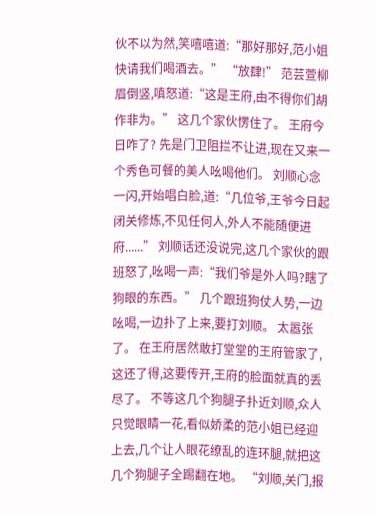伙不以为然,笑嘻嘻道:“那好那好,范小姐快请我们喝酒去。” “放肆!” 范芸萱柳眉倒竖,嗔怒道:“这是王府,由不得你们胡作非为。” 这几个家伙愣住了。 王府今日咋了? 先是门卫阻拦不让进,现在又来一个秀色可餐的美人吆喝他们。 刘顺心念一闪,开始唱白脸,道:“几位爷,王爷今日起闭关修炼,不见任何人,外人不能随便进府......” 刘顺话还没说完,这几个家伙的跟班怒了,吆喝一声:“我们爷是外人吗?瞎了狗眼的东西。” 几个跟班狗仗人势,一边吆喝,一边扑了上来,要打刘顺。 太嚣张了。 在王府居然敢打堂堂的王府管家了,这还了得,这要传开,王府的脸面就真的丢尽了。 不等这几个狗腿子扑近刘顺,众人只觉眼睛一花,看似娇柔的范小姐已经迎上去,几个让人眼花缭乱的连环腿,就把这几个狗腿子全踢翻在地。 “刘顺,关门,报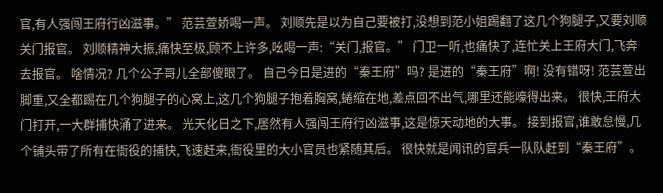官,有人强闯王府行凶滋事。” 范芸萱娇喝一声。 刘顺先是以为自己要被打,没想到范小姐踢翻了这几个狗腿子,又要刘顺关门报官。 刘顺精神大振,痛快至极,顾不上许多,吆喝一声:“关门,报官。” 门卫一听,也痛快了,连忙关上王府大门,飞奔去报官。 啥情况? 几个公子哥儿全部傻眼了。 自己今日是进的“秦王府”吗? 是进的“秦王府”啊! 没有错呀! 范芸萱出脚重,又全都踢在几个狗腿子的心窝上,这几个狗腿子抱着胸窝,蜷缩在地,差点回不出气,哪里还能嚎得出来。 很快,王府大门打开,一大群捕快涌了进来。 光天化日之下,居然有人强闯王府行凶滋事,这是惊天动地的大事。 接到报官,谁敢怠慢,几个铺头带了所有在衙役的捕快,飞速赶来,衙役里的大小官员也紧随其后。 很快就是闻讯的官兵一队队赶到“秦王府”。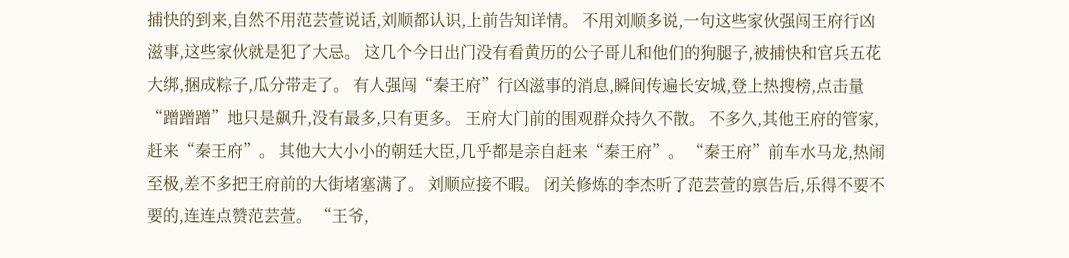捕快的到来,自然不用范芸萱说话,刘顺都认识,上前告知详情。 不用刘顺多说,一句这些家伙强闯王府行凶滋事,这些家伙就是犯了大忌。 这几个今日出门没有看黄历的公子哥儿和他们的狗腿子,被捕快和官兵五花大绑,捆成粽子,瓜分带走了。 有人强闯“秦王府”行凶滋事的消息,瞬间传遍长安城,登上热搜榜,点击量“蹭蹭蹭”地只是飙升,没有最多,只有更多。 王府大门前的围观群众持久不散。 不多久,其他王府的管家,赶来“秦王府”。 其他大大小小的朝廷大臣,几乎都是亲自赶来“秦王府”。 “秦王府”前车水马龙,热闹至极,差不多把王府前的大街堵塞满了。 刘顺应接不暇。 闭关修炼的李杰听了范芸萱的禀告后,乐得不要不要的,连连点赞范芸萱。 “王爷,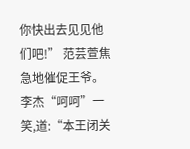你快出去见见他们吧!” 范芸萱焦急地催促王爷。 李杰“呵呵”一笑,道:“本王闭关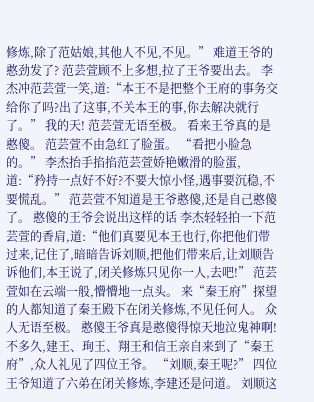修炼,除了范姑娘,其他人不见,不见。” 难道王爷的憨劲发了? 范芸萱顾不上多想,拉了王爷要出去。 李杰冲范芸萱一笑,道:“本王不是把整个王府的事务交给你了吗?出了这事,不关本王的事,你去解决就行了。” 我的天! 范芸萱无语至极。 看来王爷真的是憨傻。 范芸萱不由急红了脸蛋。 “看把小脸急的。” 李杰抬手掐掐范芸萱娇艳嫩滑的脸蛋,道:“矜持一点好不好?不要大惊小怪,遇事要沉稳,不要慌乱。” 范芸萱不知道是王爷憨傻,还是自己憨傻了。 憨傻的王爷会说出这样的话 李杰轻轻拍一下范芸萱的香肩,道:“他们真要见本王也行,你把他们带过来,记住了,暗暗告诉刘顺,把他们带来后,让刘顺告诉他们,本王说了,闭关修炼只见你一人,去吧!” 范芸萱如在云端一般,懵懵地一点头。 来“秦王府”探望的人都知道了秦王殿下在闭关修炼,不见任何人。 众人无语至极。 憨傻王爷真是憨傻得惊天地泣鬼神啊! 不多久,建王、珣王、翔王和信王亲自来到了“秦王府”,众人礼见了四位王爷。 “刘顺,秦王呢?” 四位王爷知道了六弟在闭关修炼,李建还是问道。 刘顺这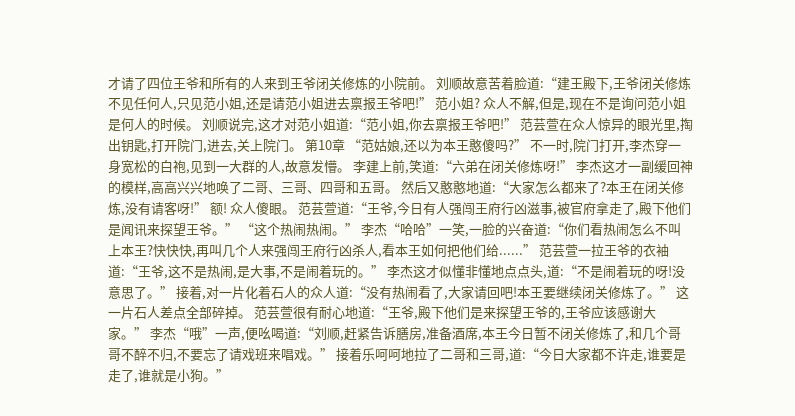才请了四位王爷和所有的人来到王爷闭关修炼的小院前。 刘顺故意苦着脸道:“建王殿下,王爷闭关修炼不见任何人,只见范小姐,还是请范小姐进去禀报王爷吧!” 范小姐? 众人不解,但是,现在不是询问范小姐是何人的时候。 刘顺说完,这才对范小姐道:“范小姐,你去禀报王爷吧!” 范芸萱在众人惊异的眼光里,掏出钥匙,打开院门,进去,关上院门。 第10章 “范姑娘,还以为本王憨傻吗?” 不一时,院门打开,李杰穿一身宽松的白袍,见到一大群的人,故意发懵。 李建上前,笑道:“六弟在闭关修炼呀!” 李杰这才一副缓回神的模样,高高兴兴地唤了二哥、三哥、四哥和五哥。 然后又憨憨地道:“大家怎么都来了?本王在闭关修炼,没有请客呀!” 额! 众人傻眼。 范芸萱道:“王爷,今日有人强闯王府行凶滋事,被官府拿走了,殿下他们是闻讯来探望王爷。” “这个热闹热闹。” 李杰“哈哈”一笑,一脸的兴奋道:“你们看热闹怎么不叫上本王?快快快,再叫几个人来强闯王府行凶杀人,看本王如何把他们给......” 范芸萱一拉王爷的衣袖道:“王爷,这不是热闹,是大事,不是闹着玩的。” 李杰这才似懂非懂地点点头,道:“不是闹着玩的呀!没意思了。” 接着,对一片化着石人的众人道:“没有热闹看了,大家请回吧!本王要继续闭关修炼了。” 这一片石人差点全部碎掉。 范芸萱很有耐心地道:“王爷,殿下他们是来探望王爷的,王爷应该感谢大家。” 李杰“哦”一声,便吆喝道:“刘顺,赶紧告诉膳房,准备酒席,本王今日暂不闭关修炼了,和几个哥哥不醉不归,不要忘了请戏班来唱戏。” 接着乐呵呵地拉了二哥和三哥,道:“今日大家都不许走,谁要是走了,谁就是小狗。”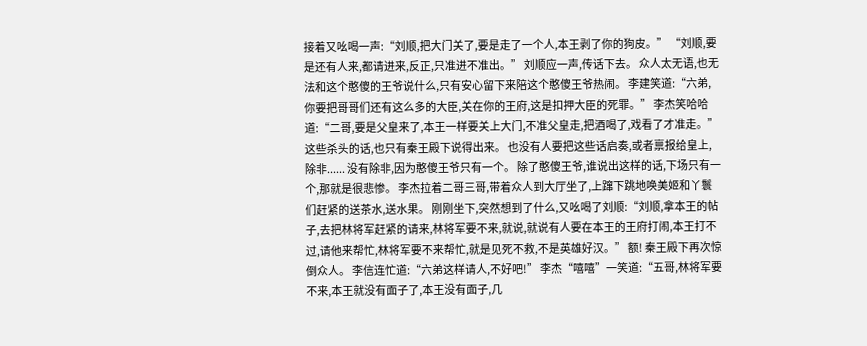接着又吆喝一声:“刘顺,把大门关了,要是走了一个人,本王剥了你的狗皮。” “刘顺,要是还有人来,都请进来,反正,只准进不准出。” 刘顺应一声,传话下去。 众人太无语,也无法和这个憨傻的王爷说什么,只有安心留下来陪这个憨傻王爷热闹。 李建笑道:“六弟,你要把哥哥们还有这么多的大臣,关在你的王府,这是扣押大臣的死罪。” 李杰笑哈哈道:“二哥,要是父皇来了,本王一样要关上大门,不准父皇走,把酒喝了,戏看了才准走。” 这些杀头的话,也只有秦王殿下说得出来。 也没有人要把这些话启奏,或者禀报给皇上,除非...... 没有除非,因为憨傻王爷只有一个。 除了憨傻王爷,谁说出这样的话,下场只有一个,那就是很悲惨。 李杰拉着二哥三哥,带着众人到大厅坐了,上蹿下跳地唤美姬和丫鬟们赶紧的送茶水,送水果。 刚刚坐下,突然想到了什么,又吆喝了刘顺:“刘顺,拿本王的帖子,去把林将军赶紧的请来,林将军要不来,就说,就说有人要在本王的王府打闹,本王打不过,请他来帮忙,林将军要不来帮忙,就是见死不救,不是英雄好汉。” 额! 秦王殿下再次惊倒众人。 李信连忙道:“六弟这样请人,不好吧!” 李杰“嘻嘻”一笑道:“五哥,林将军要不来,本王就没有面子了,本王没有面子,几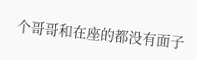个哥哥和在座的都没有面子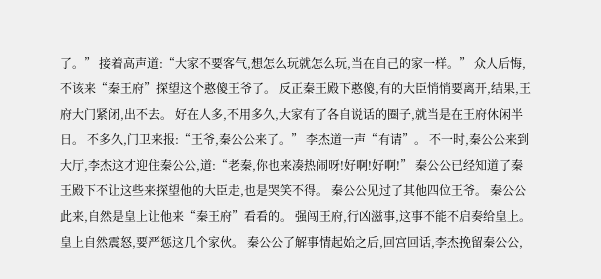了。” 接着高声道:“大家不要客气,想怎么玩就怎么玩,当在自己的家一样。” 众人后悔,不该来“秦王府”探望这个憨傻王爷了。 反正秦王殿下憨傻,有的大臣悄悄要离开,结果,王府大门紧闭,出不去。 好在人多,不用多久,大家有了各自说话的圈子,就当是在王府休闲半日。 不多久,门卫来报:“王爷,秦公公来了。” 李杰道一声“有请”。 不一时,秦公公来到大厅,李杰这才迎住秦公公,道:“老秦,你也来凑热闹呀!好啊!好啊!” 秦公公已经知道了秦王殿下不让这些来探望他的大臣走,也是哭笑不得。 秦公公见过了其他四位王爷。 秦公公此来,自然是皇上让他来“秦王府”看看的。 强闯王府,行凶滋事,这事不能不启奏给皇上。 皇上自然震怒,要严惩这几个家伙。 秦公公了解事情起始之后,回宫回话,李杰挽留秦公公,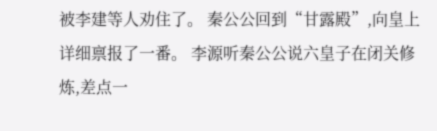被李建等人劝住了。 秦公公回到“甘露殿”,向皇上详细禀报了一番。 李源听秦公公说六皇子在闭关修炼,差点一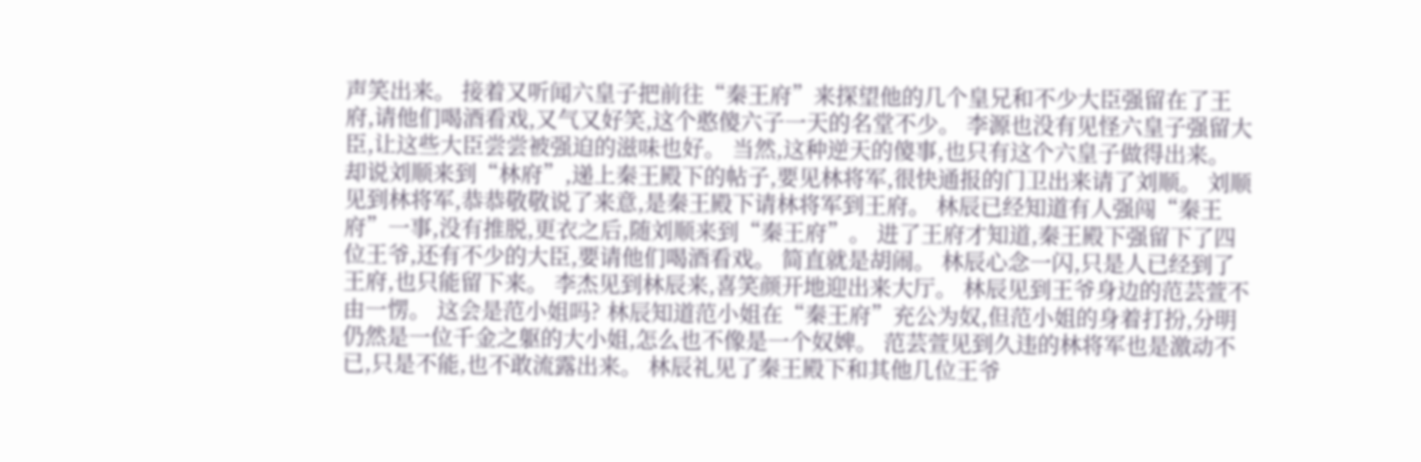声笑出来。 接着又听闻六皇子把前往“秦王府”来探望他的几个皇兄和不少大臣强留在了王府,请他们喝酒看戏,又气又好笑,这个憨傻六子一天的名堂不少。 李源也没有见怪六皇子强留大臣,让这些大臣尝尝被强迫的滋味也好。 当然,这种逆天的傻事,也只有这个六皇子做得出来。 却说刘顺来到“林府”,递上秦王殿下的帖子,要见林将军,很快通报的门卫出来请了刘顺。 刘顺见到林将军,恭恭敬敬说了来意,是秦王殿下请林将军到王府。 林辰已经知道有人强闯“秦王府”一事,没有推脱,更衣之后,随刘顺来到“秦王府”。 进了王府才知道,秦王殿下强留下了四位王爷,还有不少的大臣,要请他们喝酒看戏。 简直就是胡闹。 林辰心念一闪,只是人已经到了王府,也只能留下来。 李杰见到林辰来,喜笑颜开地迎出来大厅。 林辰见到王爷身边的范芸萱不由一愣。 这会是范小姐吗? 林辰知道范小姐在“秦王府”充公为奴,但范小姐的身着打扮,分明仍然是一位千金之躯的大小姐,怎么也不像是一个奴婢。 范芸萱见到久违的林将军也是激动不已,只是不能,也不敢流露出来。 林辰礼见了秦王殿下和其他几位王爷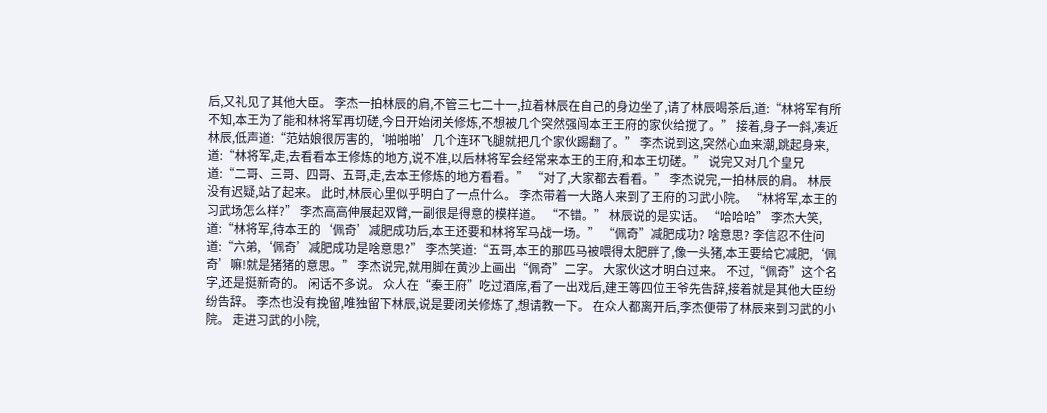后,又礼见了其他大臣。 李杰一拍林辰的肩,不管三七二十一,拉着林辰在自己的身边坐了,请了林辰喝茶后,道:“林将军有所不知,本王为了能和林将军再切磋,今日开始闭关修炼,不想被几个突然强闯本王王府的家伙给搅了。” 接着,身子一斜,凑近林辰,低声道:“范姑娘很厉害的,‘啪啪啪’几个连环飞腿就把几个家伙踢翻了。” 李杰说到这,突然心血来潮,跳起身来,道:“林将军,走,去看看本王修炼的地方,说不准,以后林将军会经常来本王的王府,和本王切磋。” 说完又对几个皇兄道:“二哥、三哥、四哥、五哥,走,去本王修炼的地方看看。” “对了,大家都去看看。” 李杰说完,一拍林辰的肩。 林辰没有迟疑,站了起来。 此时,林辰心里似乎明白了一点什么。 李杰带着一大路人来到了王府的习武小院。 “林将军,本王的习武场怎么样?” 李杰高高伸展起双臂,一副很是得意的模样道。 “不错。” 林辰说的是实话。 “哈哈哈” 李杰大笑,道:“林将军,待本王的‘佩奇’减肥成功后,本王还要和林将军马战一场。” “佩奇”减肥成功? 啥意思? 李信忍不住问道:“六弟,‘佩奇’减肥成功是啥意思?” 李杰笑道:“五哥,本王的那匹马被喂得太肥胖了,像一头猪,本王要给它减肥,‘佩奇’嘛!就是猪猪的意思。” 李杰说完,就用脚在黄沙上画出“佩奇”二字。 大家伙这才明白过来。 不过,“佩奇”这个名字,还是挺新奇的。 闲话不多说。 众人在“秦王府”吃过酒席,看了一出戏后,建王等四位王爷先告辞,接着就是其他大臣纷纷告辞。 李杰也没有挽留,唯独留下林辰,说是要闭关修炼了,想请教一下。 在众人都离开后,李杰便带了林辰来到习武的小院。 走进习武的小院,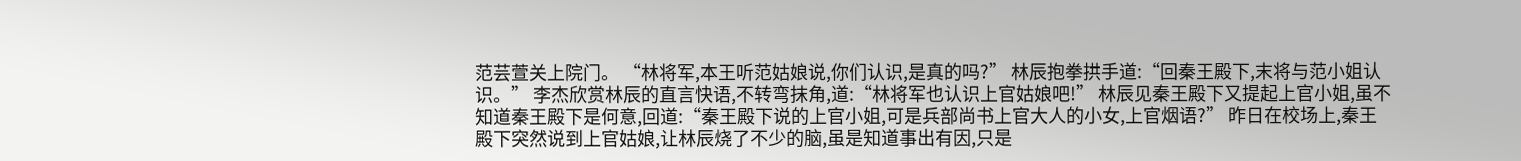范芸萱关上院门。 “林将军,本王听范姑娘说,你们认识,是真的吗?” 林辰抱拳拱手道:“回秦王殿下,末将与范小姐认识。” 李杰欣赏林辰的直言快语,不转弯抹角,道:“林将军也认识上官姑娘吧!” 林辰见秦王殿下又提起上官小姐,虽不知道秦王殿下是何意,回道:“秦王殿下说的上官小姐,可是兵部尚书上官大人的小女,上官烟语?” 昨日在校场上,秦王殿下突然说到上官姑娘,让林辰烧了不少的脑,虽是知道事出有因,只是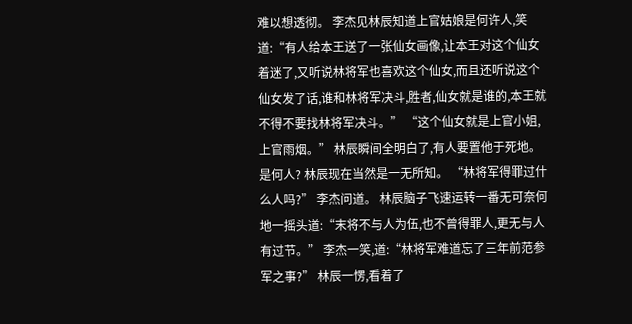难以想透彻。 李杰见林辰知道上官姑娘是何许人,笑道:“有人给本王送了一张仙女画像,让本王对这个仙女着迷了,又听说林将军也喜欢这个仙女,而且还听说这个仙女发了话,谁和林将军决斗,胜者,仙女就是谁的,本王就不得不要找林将军决斗。” “这个仙女就是上官小姐,上官雨烟。” 林辰瞬间全明白了,有人要置他于死地。 是何人? 林辰现在当然是一无所知。 “林将军得罪过什么人吗?” 李杰问道。 林辰脑子飞速运转一番无可奈何地一摇头道:“末将不与人为伍,也不曾得罪人,更无与人有过节。” 李杰一笑,道:“林将军难道忘了三年前范参军之事?” 林辰一愣,看着了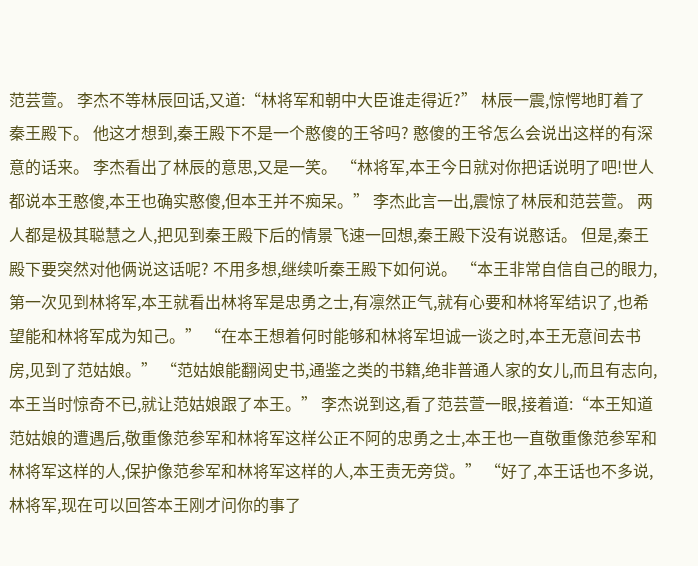范芸萱。 李杰不等林辰回话,又道:“林将军和朝中大臣谁走得近?” 林辰一震,惊愕地盯着了秦王殿下。 他这才想到,秦王殿下不是一个憨傻的王爷吗? 憨傻的王爷怎么会说出这样的有深意的话来。 李杰看出了林辰的意思,又是一笑。 “林将军,本王今日就对你把话说明了吧!世人都说本王憨傻,本王也确实憨傻,但本王并不痴呆。” 李杰此言一出,震惊了林辰和范芸萱。 两人都是极其聪慧之人,把见到秦王殿下后的情景飞速一回想,秦王殿下没有说憨话。 但是,秦王殿下要突然对他俩说这话呢? 不用多想,继续听秦王殿下如何说。 “本王非常自信自己的眼力,第一次见到林将军,本王就看出林将军是忠勇之士,有凛然正气,就有心要和林将军结识了,也希望能和林将军成为知己。” “在本王想着何时能够和林将军坦诚一谈之时,本王无意间去书房,见到了范姑娘。” “范姑娘能翻阅史书,通鉴之类的书籍,绝非普通人家的女儿,而且有志向,本王当时惊奇不已,就让范姑娘跟了本王。” 李杰说到这,看了范芸萱一眼,接着道:“本王知道范姑娘的遭遇后,敬重像范参军和林将军这样公正不阿的忠勇之士,本王也一直敬重像范参军和林将军这样的人,保护像范参军和林将军这样的人,本王责无旁贷。” “好了,本王话也不多说,林将军,现在可以回答本王刚才问你的事了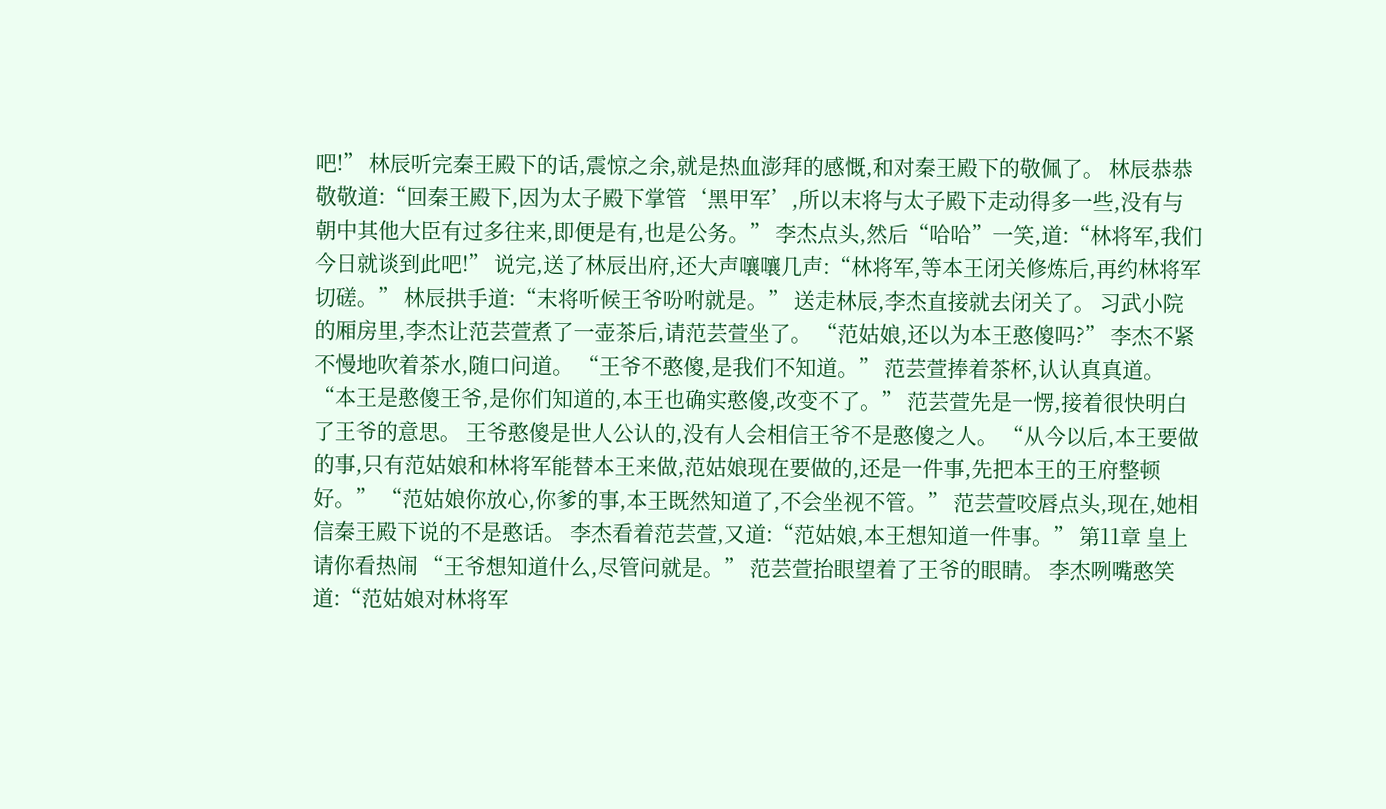吧!” 林辰听完秦王殿下的话,震惊之余,就是热血澎拜的感慨,和对秦王殿下的敬佩了。 林辰恭恭敬敬道:“回秦王殿下,因为太子殿下掌管‘黑甲军’,所以末将与太子殿下走动得多一些,没有与朝中其他大臣有过多往来,即便是有,也是公务。” 李杰点头,然后“哈哈”一笑,道:“林将军,我们今日就谈到此吧!” 说完,送了林辰出府,还大声嚷嚷几声:“林将军,等本王闭关修炼后,再约林将军切磋。” 林辰拱手道:“末将听候王爷吩咐就是。” 送走林辰,李杰直接就去闭关了。 习武小院的厢房里,李杰让范芸萱煮了一壶茶后,请范芸萱坐了。 “范姑娘,还以为本王憨傻吗?” 李杰不紧不慢地吹着茶水,随口问道。 “王爷不憨傻,是我们不知道。” 范芸萱捧着茶杯,认认真真道。 “本王是憨傻王爷,是你们知道的,本王也确实憨傻,改变不了。” 范芸萱先是一愣,接着很快明白了王爷的意思。 王爷憨傻是世人公认的,没有人会相信王爷不是憨傻之人。 “从今以后,本王要做的事,只有范姑娘和林将军能替本王来做,范姑娘现在要做的,还是一件事,先把本王的王府整顿好。” “范姑娘你放心,你爹的事,本王既然知道了,不会坐视不管。” 范芸萱咬唇点头,现在,她相信秦王殿下说的不是憨话。 李杰看着范芸萱,又道:“范姑娘,本王想知道一件事。” 第11章 皇上请你看热闹 “王爷想知道什么,尽管问就是。” 范芸萱抬眼望着了王爷的眼睛。 李杰咧嘴憨笑道:“范姑娘对林将军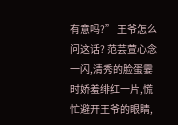有意吗?” 王爷怎么问这话? 范芸萱心念一闪,清秀的脸蛋霎时娇羞绯红一片,慌忙避开王爷的眼睛,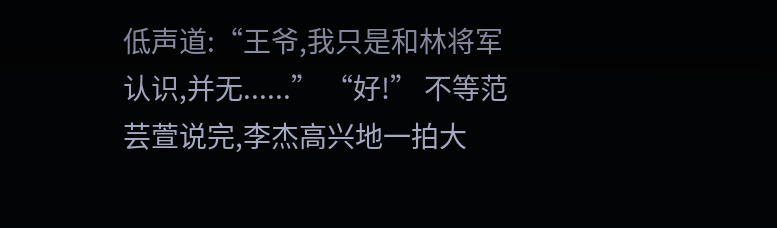低声道:“王爷,我只是和林将军认识,并无......” “好!” 不等范芸萱说完,李杰高兴地一拍大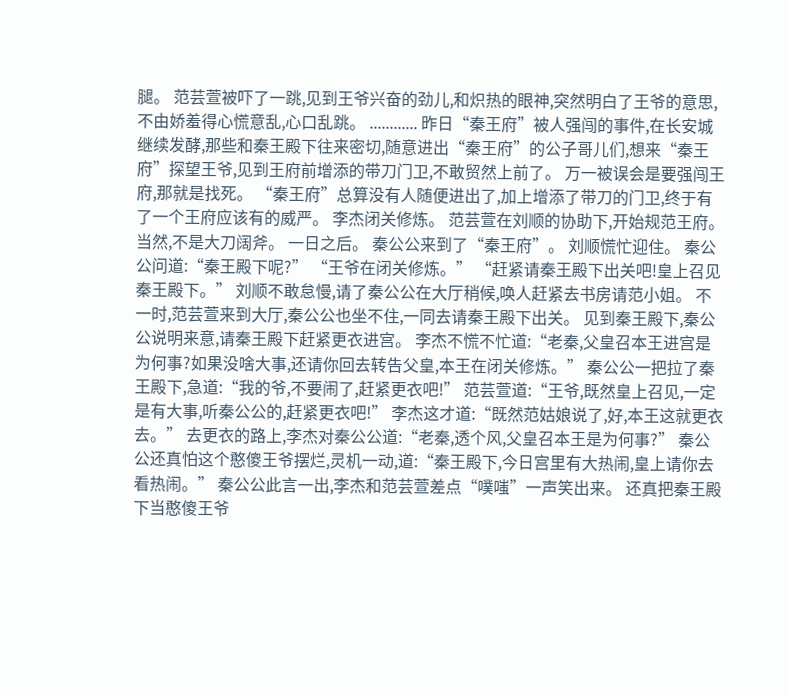腿。 范芸萱被吓了一跳,见到王爷兴奋的劲儿,和炽热的眼神,突然明白了王爷的意思,不由娇羞得心慌意乱,心口乱跳。 ............ 昨日“秦王府”被人强闯的事件,在长安城继续发酵,那些和秦王殿下往来密切,随意进出“秦王府”的公子哥儿们,想来“秦王府”探望王爷,见到王府前增添的带刀门卫,不敢贸然上前了。 万一被误会是要强闯王府,那就是找死。 “秦王府”总算没有人随便进出了,加上增添了带刀的门卫,终于有了一个王府应该有的威严。 李杰闭关修炼。 范芸萱在刘顺的协助下,开始规范王府。 当然,不是大刀阔斧。 一日之后。 秦公公来到了“秦王府”。 刘顺慌忙迎住。 秦公公问道:“秦王殿下呢?” “王爷在闭关修炼。” “赶紧请秦王殿下出关吧!皇上召见秦王殿下。” 刘顺不敢怠慢,请了秦公公在大厅稍候,唤人赶紧去书房请范小姐。 不一时,范芸萱来到大厅,秦公公也坐不住,一同去请秦王殿下出关。 见到秦王殿下,秦公公说明来意,请秦王殿下赶紧更衣进宫。 李杰不慌不忙道:“老秦,父皇召本王进宫是为何事?如果没啥大事,还请你回去转告父皇,本王在闭关修炼。” 秦公公一把拉了秦王殿下,急道:“我的爷,不要闹了,赶紧更衣吧!” 范芸萱道:“王爷,既然皇上召见,一定是有大事,听秦公公的,赶紧更衣吧!” 李杰这才道:“既然范姑娘说了,好,本王这就更衣去。” 去更衣的路上,李杰对秦公公道:“老秦,透个风,父皇召本王是为何事?” 秦公公还真怕这个憨傻王爷摆烂,灵机一动,道:“秦王殿下,今日宫里有大热闹,皇上请你去看热闹。” 秦公公此言一出,李杰和范芸萱差点“噗嗤”一声笑出来。 还真把秦王殿下当憨傻王爷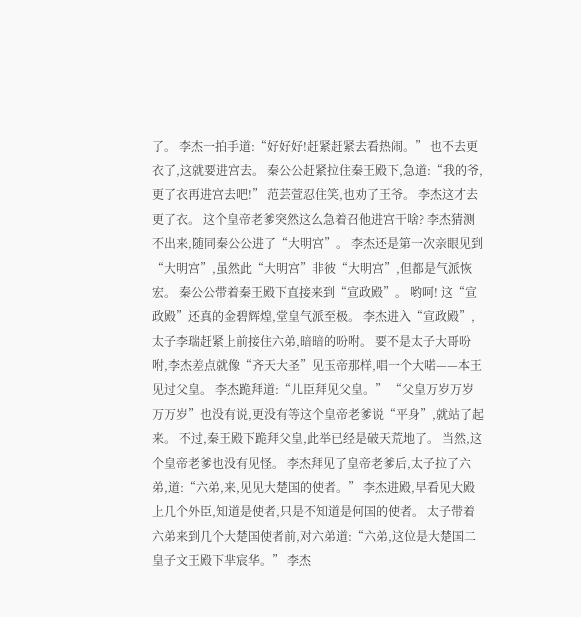了。 李杰一拍手道:“好好好!赶紧赶紧去看热闹。” 也不去更衣了,这就要进宫去。 秦公公赶紧拉住秦王殿下,急道:“我的爷,更了衣再进宫去吧!” 范芸萱忍住笑,也劝了王爷。 李杰这才去更了衣。 这个皇帝老爹突然这么急着召他进宫干啥? 李杰猜测不出来,随同秦公公进了“大明宫”。 李杰还是第一次亲眼见到“大明宫”,虽然此“大明宫”非彼“大明宫”,但都是气派恢宏。 秦公公带着秦王殿下直接来到“宣政殿”。 哟呵! 这“宣政殿”还真的金碧辉煌,堂皇气派至极。 李杰进入“宣政殿”,太子李瑞赶紧上前接住六弟,暗暗的吩咐。 要不是太子大哥吩咐,李杰差点就像“齐天大圣”见玉帝那样,唱一个大喏——本王见过父皇。 李杰跪拜道:“儿臣拜见父皇。” “父皇万岁万岁万万岁”也没有说,更没有等这个皇帝老爹说“平身”,就站了起来。 不过,秦王殿下跪拜父皇,此举已经是破天荒地了。 当然,这个皇帝老爹也没有见怪。 李杰拜见了皇帝老爹后,太子拉了六弟,道:“六弟,来,见见大楚国的使者。” 李杰进殿,早看见大殿上几个外臣,知道是使者,只是不知道是何国的使者。 太子带着六弟来到几个大楚国使者前,对六弟道:“六弟,这位是大楚国二皇子文王殿下芈宸华。” 李杰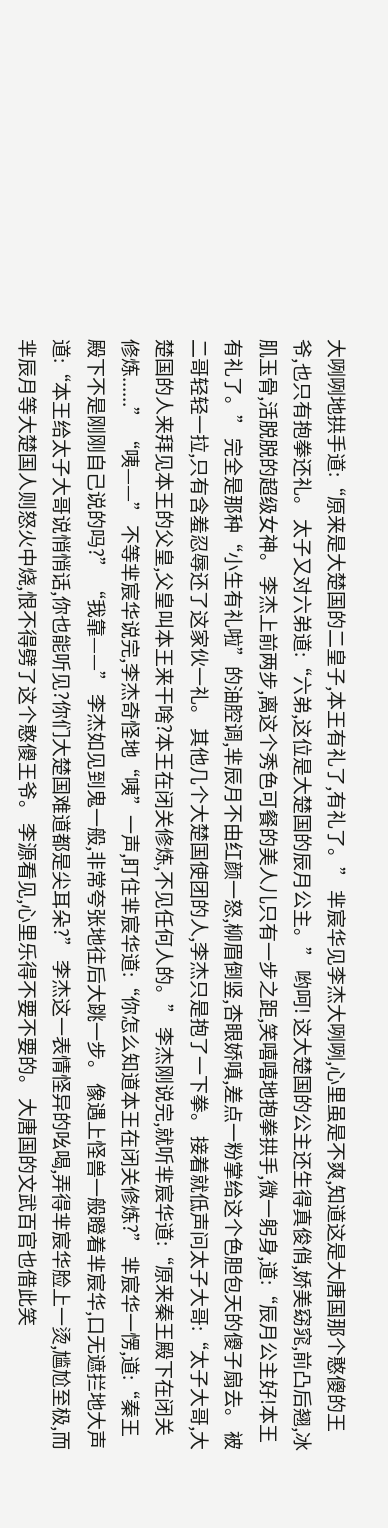大咧咧地拱手道:“原来是大楚国的二皇子,本王有礼了,有礼了。” 芈宸华见李杰大咧咧,心里虽是不爽,知道这是大唐国那个憨傻的王爷,也只有抱拳还礼。 太子又对六弟道:“六弟,这位是大楚国的辰月公主。” 哟呵! 这大楚国的公主还生得真俊俏,娇美窈窕,前凸后翘,冰肌玉骨,活脱脱的超级女神。 李杰上前两步,离这个秀色可餐的美人儿只有一步之距,笑嘻嘻地抱拳拱手,微一躬身,道:“辰月公主好!本王有礼了。” 完全是那种“小生有礼啦”的油腔调,芈辰月不由红颜一怒,柳眉倒竖,杏眼娇嗔,差点一粉掌给这个色胆包天的傻子扇去。 被二哥轻轻一拉,只有含羞忍辱还了这家伙一礼。 其他几个大楚国使团的人,李杰只是抱了一下拳。 接着就低声问太子大哥:“太子大哥,大楚国的人来拜见本王的父皇,父皇叫本王来干啥?本王在闭关修炼,不见任何人的。” 李杰刚说完,就听芈宸华道:“原来秦王殿下在闭关修炼......” “咦——” 不等芈宸华说完,李杰奇怪地“咦”一声,盯住芈宸华道:“你怎么知道本王在闭关修炼?” 芈宸华一愣,道:“秦王殿下不是刚刚自己说的吗?” “我靠——” 李杰如见到鬼一般,非常夸张地往后大跳一步。 像遇上怪兽一般瞪着芈宸华,口无遮拦地大声道:“本王给太子大哥说悄悄话,你也能听见?你们大楚国难道都是尖耳朵?” 李杰这一表情怪异的吆喝,弄得芈宸华脸上一烫,尴尬至极,而芈辰月等大楚国人则怒火中烧,恨不得劈了这个憨傻王爷。 李源看见,心里乐得不要不要的。 大唐国的文武百官也借此笑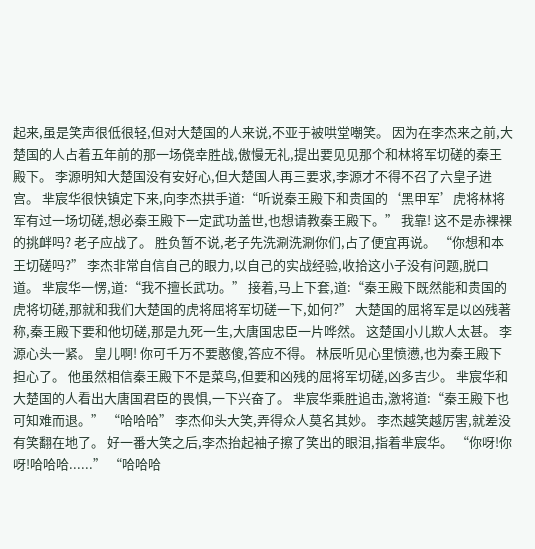起来,虽是笑声很低很轻,但对大楚国的人来说,不亚于被哄堂嘲笑。 因为在李杰来之前,大楚国的人占着五年前的那一场侥幸胜战,傲慢无礼,提出要见见那个和林将军切磋的秦王殿下。 李源明知大楚国没有安好心,但大楚国人再三要求,李源才不得不召了六皇子进宫。 芈宸华很快镇定下来,向李杰拱手道:“听说秦王殿下和贵国的‘黑甲军’虎将林将军有过一场切磋,想必秦王殿下一定武功盖世,也想请教秦王殿下。” 我靠! 这不是赤裸裸的挑衅吗? 老子应战了。 胜负暂不说,老子先洗涮洗涮你们,占了便宜再说。 “你想和本王切磋吗?” 李杰非常自信自己的眼力,以自己的实战经验,收拾这小子没有问题,脱口道。 芈宸华一愣,道:“我不擅长武功。” 接着,马上下套,道:“秦王殿下既然能和贵国的虎将切磋,那就和我们大楚国的虎将屈将军切磋一下,如何?” 大楚国的屈将军是以凶残著称,秦王殿下要和他切磋,那是九死一生,大唐国忠臣一片哗然。 这楚国小儿欺人太甚。 李源心头一紧。 皇儿啊! 你可千万不要憨傻,答应不得。 林辰听见心里愤懑,也为秦王殿下担心了。 他虽然相信秦王殿下不是菜鸟,但要和凶残的屈将军切磋,凶多吉少。 芈宸华和大楚国的人看出大唐国君臣的畏惧,一下兴奋了。 芈宸华乘胜追击,激将道:“秦王殿下也可知难而退。” “哈哈哈” 李杰仰头大笑,弄得众人莫名其妙。 李杰越笑越厉害,就差没有笑翻在地了。 好一番大笑之后,李杰抬起袖子擦了笑出的眼泪,指着芈宸华。 “你呀!你呀!哈哈哈......” “哈哈哈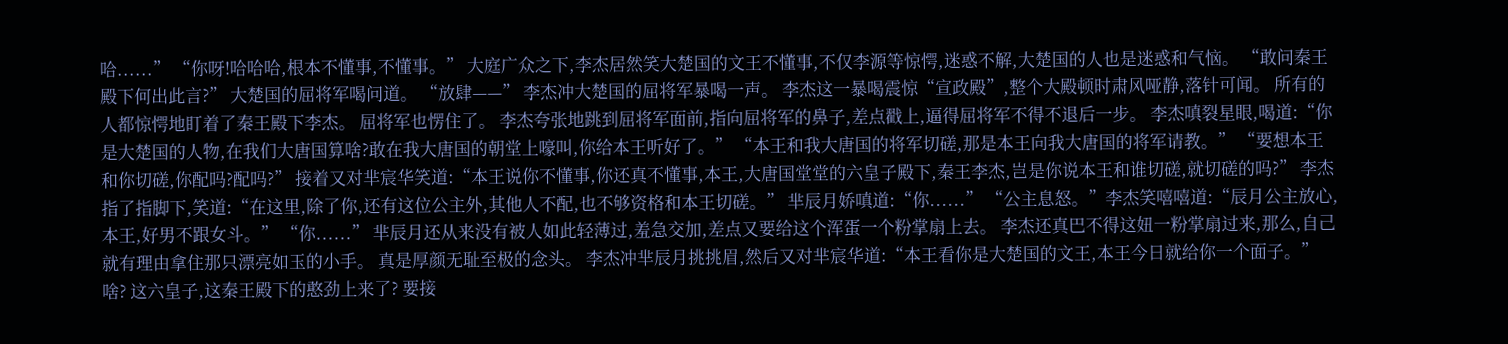哈......” “你呀!哈哈哈,根本不懂事,不懂事。” 大庭广众之下,李杰居然笑大楚国的文王不懂事,不仅李源等惊愕,迷惑不解,大楚国的人也是迷惑和气恼。 “敢问秦王殿下何出此言?” 大楚国的屈将军喝问道。 “放肆——” 李杰冲大楚国的屈将军暴喝一声。 李杰这一暴喝震惊“宣政殿”,整个大殿顿时肃风哑静,落针可闻。 所有的人都惊愕地盯着了秦王殿下李杰。 屈将军也愣住了。 李杰夸张地跳到屈将军面前,指向屈将军的鼻子,差点戳上,逼得屈将军不得不退后一步。 李杰嗔裂星眼,喝道:“你是大楚国的人物,在我们大唐国算啥?敢在我大唐国的朝堂上嚎叫,你给本王听好了。” “本王和我大唐国的将军切磋,那是本王向我大唐国的将军请教。” “要想本王和你切磋,你配吗?配吗?” 接着又对芈宸华笑道:“本王说你不懂事,你还真不懂事,本王,大唐国堂堂的六皇子殿下,秦王李杰,岂是你说本王和谁切磋,就切磋的吗?” 李杰指了指脚下,笑道:“在这里,除了你,还有这位公主外,其他人不配,也不够资格和本王切磋。” 芈辰月娇嗔道:“你......” “公主息怒。”李杰笑嘻嘻道:“辰月公主放心,本王,好男不跟女斗。” “你......” 芈辰月还从来没有被人如此轻薄过,羞急交加,差点又要给这个浑蛋一个粉掌扇上去。 李杰还真巴不得这妞一粉掌扇过来,那么,自己就有理由拿住那只漂亮如玉的小手。 真是厚颜无耻至极的念头。 李杰冲芈辰月挑挑眉,然后又对芈宸华道:“本王看你是大楚国的文王,本王今日就给你一个面子。” 啥? 这六皇子,这秦王殿下的憨劲上来了? 要接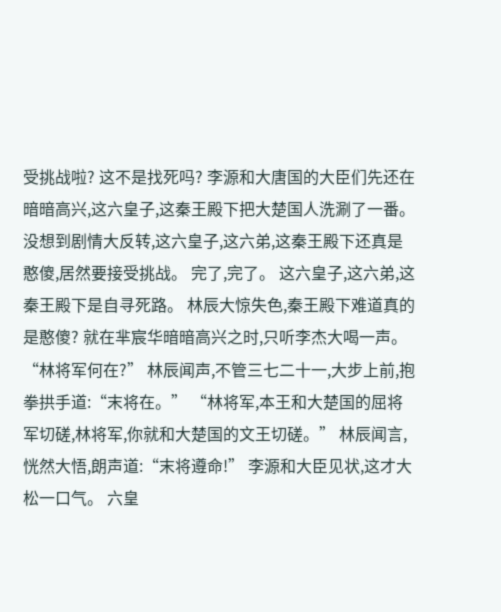受挑战啦? 这不是找死吗? 李源和大唐国的大臣们先还在暗暗高兴,这六皇子,这秦王殿下把大楚国人洗涮了一番。 没想到剧情大反转,这六皇子,这六弟,这秦王殿下还真是憨傻,居然要接受挑战。 完了,完了。 这六皇子,这六弟,这秦王殿下是自寻死路。 林辰大惊失色,秦王殿下难道真的是憨傻? 就在芈宸华暗暗高兴之时,只听李杰大喝一声。 “林将军何在?” 林辰闻声,不管三七二十一,大步上前,抱拳拱手道:“末将在。” “林将军,本王和大楚国的屈将军切磋,林将军,你就和大楚国的文王切磋。” 林辰闻言,恍然大悟,朗声道:“末将遵命!” 李源和大臣见状,这才大松一口气。 六皇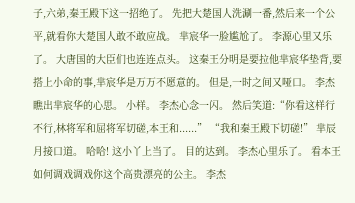子,六弟,秦王殿下这一招绝了。 先把大楚国人洗涮一番,然后来一个公平,就看你大楚国人敢不敢应战。 芈宸华一脸尴尬了。 李源心里又乐了。 大唐国的大臣们也连连点头。 这秦王分明是要拉他芈宸华垫背,要搭上小命的事,芈宸华是万万不愿意的。 但是,一时之间又哑口。 李杰瞧出芈宸华的心思。 小样。 李杰心念一闪。 然后笑道:“你看这样行不行,林将军和屈将军切磋,本王和......” “我和秦王殿下切磋!” 芈辰月接口道。 哈哈! 这小丫上当了。 目的达到。 李杰心里乐了。 看本王如何调戏调戏你这个高贵漂亮的公主。 李杰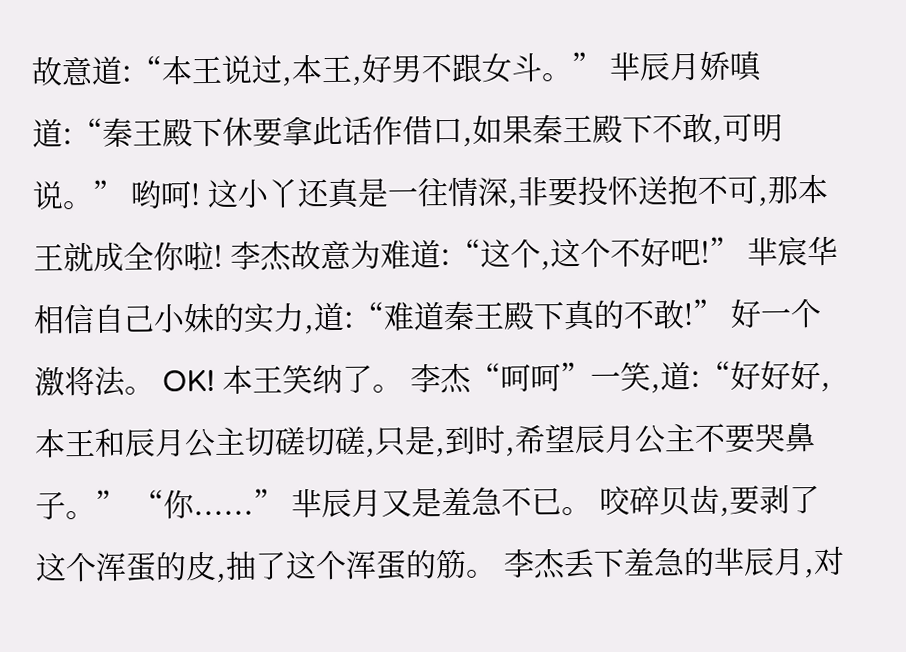故意道:“本王说过,本王,好男不跟女斗。” 芈辰月娇嗔道:“秦王殿下休要拿此话作借口,如果秦王殿下不敢,可明说。” 哟呵! 这小丫还真是一往情深,非要投怀送抱不可,那本王就成全你啦! 李杰故意为难道:“这个,这个不好吧!” 芈宸华相信自己小妹的实力,道:“难道秦王殿下真的不敢!” 好一个激将法。 OK! 本王笑纳了。 李杰“呵呵”一笑,道:“好好好,本王和辰月公主切磋切磋,只是,到时,希望辰月公主不要哭鼻子。” “你......” 芈辰月又是羞急不已。 咬碎贝齿,要剥了这个浑蛋的皮,抽了这个浑蛋的筋。 李杰丢下羞急的芈辰月,对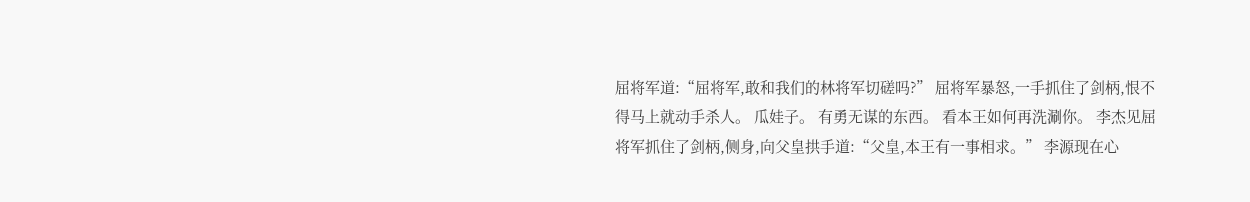屈将军道:“屈将军,敢和我们的林将军切磋吗?” 屈将军暴怒,一手抓住了剑柄,恨不得马上就动手杀人。 瓜娃子。 有勇无谋的东西。 看本王如何再洗涮你。 李杰见屈将军抓住了剑柄,侧身,向父皇拱手道:“父皇,本王有一事相求。” 李源现在心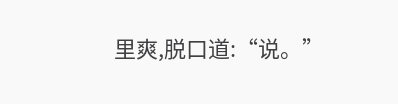里爽,脱口道:“说。”